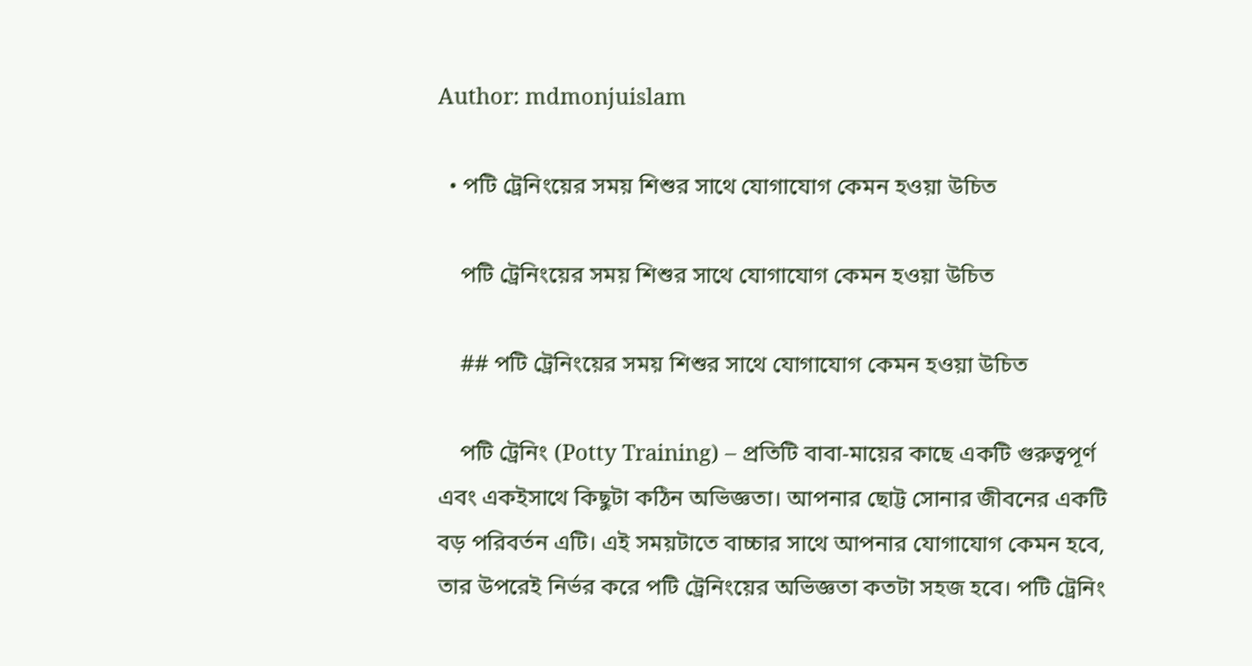Author: mdmonjuislam

  • পটি ট্রেনিংয়ের সময় শিশুর সাথে যোগাযোগ কেমন হওয়া উচিত

    পটি ট্রেনিংয়ের সময় শিশুর সাথে যোগাযোগ কেমন হওয়া উচিত

    ## পটি ট্রেনিংয়ের সময় শিশুর সাথে যোগাযোগ কেমন হওয়া উচিত

    পটি ট্রেনিং (Potty Training) – প্রতিটি বাবা-মায়ের কাছে একটি গুরুত্বপূর্ণ এবং একইসাথে কিছুটা কঠিন অভিজ্ঞতা। আপনার ছোট্ট সোনার জীবনের একটি বড় পরিবর্তন এটি। এই সময়টাতে বাচ্চার সাথে আপনার যোগাযোগ কেমন হবে, তার উপরেই নির্ভর করে পটি ট্রেনিংয়ের অভিজ্ঞতা কতটা সহজ হবে। পটি ট্রেনিং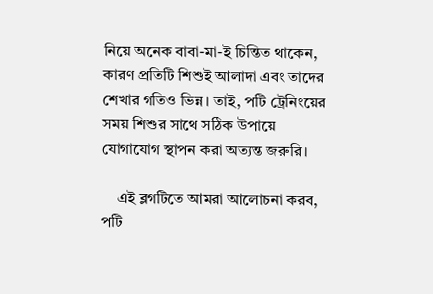নিয়ে অনেক বাবা-মা-ই চিন্তিত থাকেন, কারণ প্রতিটি শিশুই আলাদা এবং তাদের শেখার গতিও ভিন্ন। তাই, পটি ট্রেনিংয়ের সময় শিশুর সাথে সঠিক উপায়ে যোগাযোগ স্থাপন করা অত্যন্ত জরুরি।

    এই ব্লগটিতে আমরা আলোচনা করব, পটি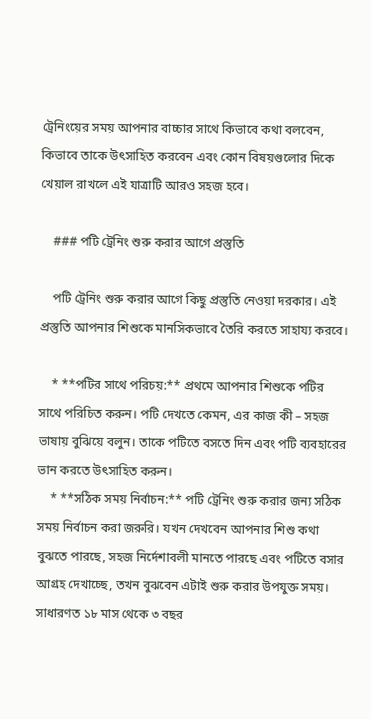ট্রেনিংয়ের সময় আপনার বাচ্চার সাথে কিভাবে কথা বলবেন, কিভাবে তাকে উৎসাহিত করবেন এবং কোন বিষয়গুলোর দিকে খেয়াল রাখলে এই যাত্রাটি আরও সহজ হবে।

    ### পটি ট্রেনিং শুরু করার আগে প্রস্তুতি

    পটি ট্রেনিং শুরু করার আগে কিছু প্রস্তুতি নেওয়া দরকার। এই প্রস্তুতি আপনার শিশুকে মানসিকভাবে তৈরি করতে সাহায্য করবে।

    * **পটির সাথে পরিচয়:** প্রথমে আপনার শিশুকে পটির সাথে পরিচিত করুন। পটি দেখতে কেমন, এর কাজ কী – সহজ ভাষায় বুঝিয়ে বলুন। তাকে পটিতে বসতে দিন এবং পটি ব্যবহারের ভান করতে উৎসাহিত করুন।
    * **সঠিক সময় নির্বাচন:** পটি ট্রেনিং শুরু করার জন্য সঠিক সময় নির্বাচন করা জরুরি। যখন দেখবেন আপনার শিশু কথা বুঝতে পারছে, সহজ নির্দেশাবলী মানতে পারছে এবং পটিতে বসার আগ্রহ দেখাচ্ছে, তখন বুঝবেন এটাই শুরু করার উপযুক্ত সময়। সাধারণত ১৮ মাস থেকে ৩ বছর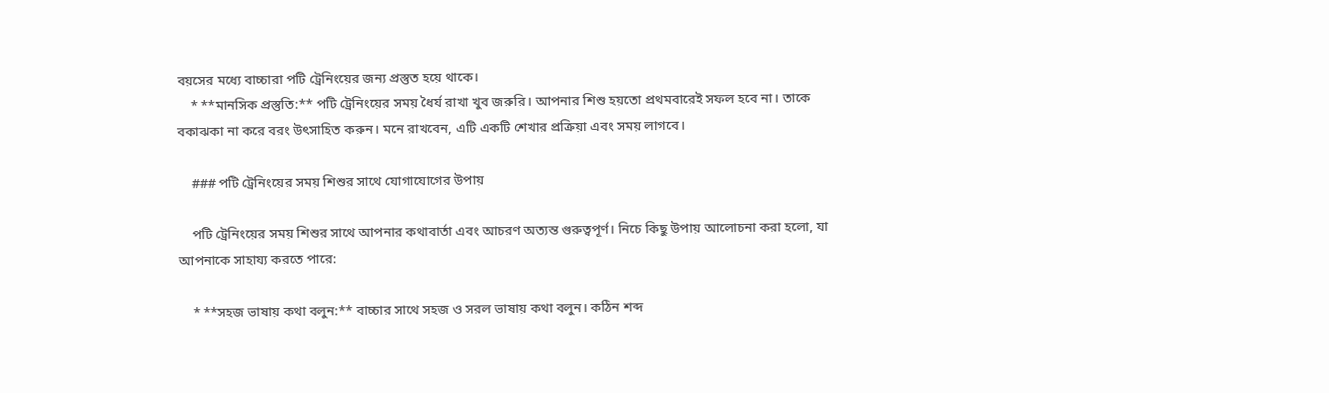বয়সের মধ্যে বাচ্চারা পটি ট্রেনিংয়ের জন্য প্রস্তুত হয়ে থাকে।
    * **মানসিক প্রস্তুতি:** পটি ট্রেনিংয়ের সময় ধৈর্য রাখা খুব জরুরি। আপনার শিশু হয়তো প্রথমবারেই সফল হবে না। তাকে বকাঝকা না করে বরং উৎসাহিত করুন। মনে রাখবেন, এটি একটি শেখার প্রক্রিয়া এবং সময় লাগবে।

    ### পটি ট্রেনিংয়ের সময় শিশুর সাথে যোগাযোগের উপায়

    পটি ট্রেনিংয়ের সময় শিশুর সাথে আপনার কথাবার্তা এবং আচরণ অত্যন্ত গুরুত্বপূর্ণ। নিচে কিছু উপায় আলোচনা করা হলো, যা আপনাকে সাহায্য করতে পারে:

    * **সহজ ভাষায় কথা বলুন:** বাচ্চার সাথে সহজ ও সরল ভাষায় কথা বলুন। কঠিন শব্দ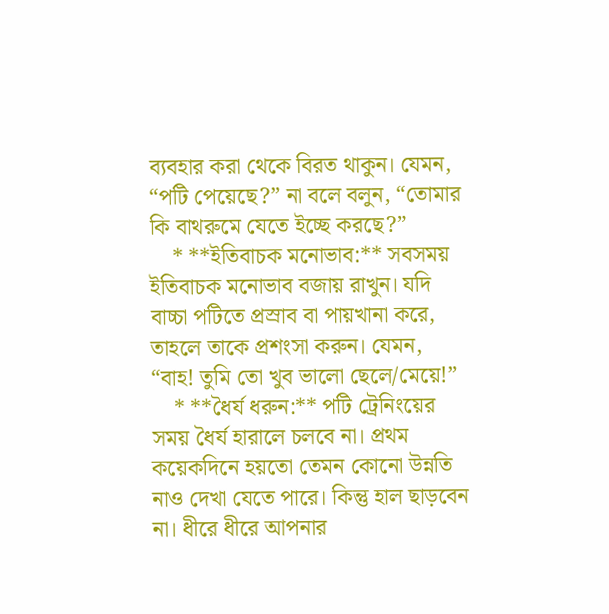ব্যবহার করা থেকে বিরত থাকুন। যেমন, “পটি পেয়েছে?” না বলে বলুন, “তোমার কি বাথরুমে যেতে ইচ্ছে করছে?”
    * **ইতিবাচক মনোভাব:** সবসময় ইতিবাচক মনোভাব বজায় রাখুন। যদি বাচ্চা পটিতে প্রস্রাব বা পায়খানা করে, তাহলে তাকে প্রশংসা করুন। যেমন, “বাহ! তুমি তো খুব ভালো ছেলে/মেয়ে!”
    * **ধৈর্য ধরুন:** পটি ট্রেনিংয়ের সময় ধৈর্য হারালে চলবে না। প্রথম কয়েকদিনে হয়তো তেমন কোনো উন্নতি নাও দেখা যেতে পারে। কিন্তু হাল ছাড়বেন না। ধীরে ধীরে আপনার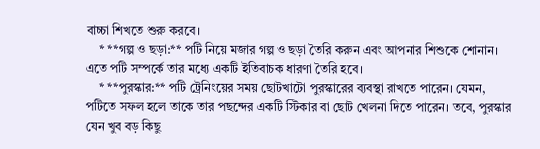বাচ্চা শিখতে শুরু করবে।
    * **গল্প ও ছড়া:** পটি নিয়ে মজার গল্প ও ছড়া তৈরি করুন এবং আপনার শিশুকে শোনান। এতে পটি সম্পর্কে তার মধ্যে একটি ইতিবাচক ধারণা তৈরি হবে।
    * **পুরস্কার:** পটি ট্রেনিংয়ের সময় ছোটখাটো পুরস্কারের ব্যবস্থা রাখতে পারেন। যেমন, পটিতে সফল হলে তাকে তার পছন্দের একটি স্টিকার বা ছোট খেলনা দিতে পারেন। তবে, পুরস্কার যেন খুব বড় কিছু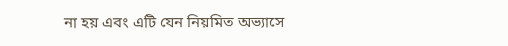না হয় এবং এটি যেন নিয়মিত অভ্যাসে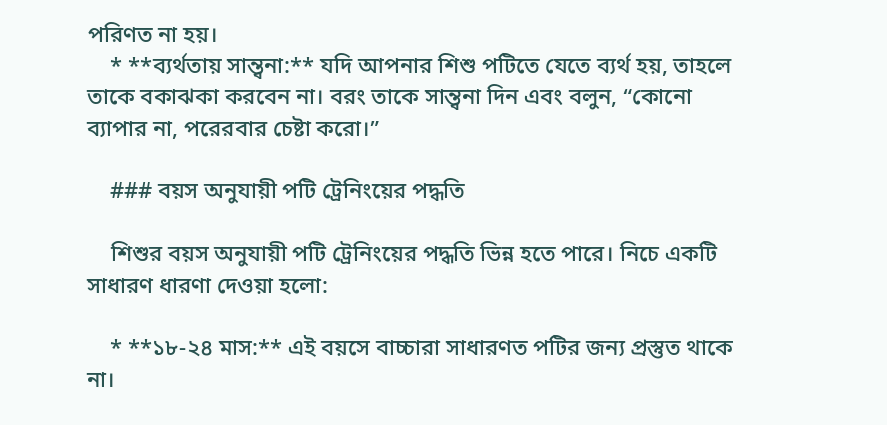পরিণত না হয়।
    * **ব্যর্থতায় সান্ত্বনা:** যদি আপনার শিশু পটিতে যেতে ব্যর্থ হয়, তাহলে তাকে বকাঝকা করবেন না। বরং তাকে সান্ত্বনা দিন এবং বলুন, “কোনো ব্যাপার না, পরেরবার চেষ্টা করো।”

    ### বয়স অনুযায়ী পটি ট্রেনিংয়ের পদ্ধতি

    শিশুর বয়স অনুযায়ী পটি ট্রেনিংয়ের পদ্ধতি ভিন্ন হতে পারে। নিচে একটি সাধারণ ধারণা দেওয়া হলো:

    * **১৮-২৪ মাস:** এই বয়সে বাচ্চারা সাধারণত পটির জন্য প্রস্তুত থাকে না।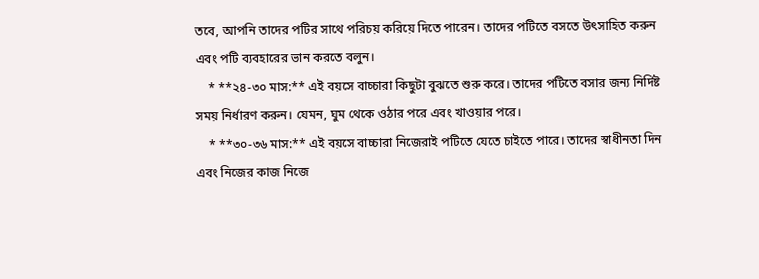তবে, আপনি তাদের পটির সাথে পরিচয় করিয়ে দিতে পারেন। তাদের পটিতে বসতে উৎসাহিত করুন এবং পটি ব্যবহারের ভান করতে বলুন।
    * **২৪-৩০ মাস:** এই বয়সে বাচ্চারা কিছুটা বুঝতে শুরু করে। তাদের পটিতে বসার জন্য নির্দিষ্ট সময় নির্ধারণ করুন। যেমন, ঘুম থেকে ওঠার পরে এবং খাওয়ার পরে।
    * **৩০-৩৬ মাস:** এই বয়সে বাচ্চারা নিজেরাই পটিতে যেতে চাইতে পারে। তাদের স্বাধীনতা দিন এবং নিজের কাজ নিজে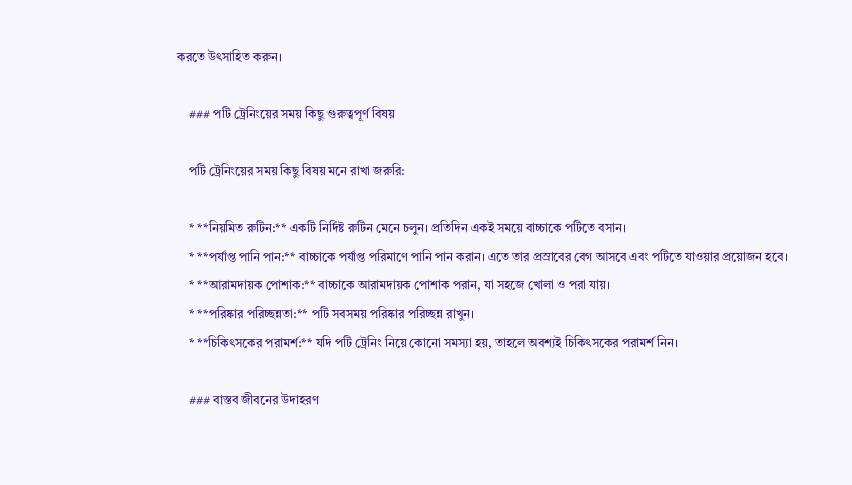করতে উৎসাহিত করুন।

    ### পটি ট্রেনিংয়ের সময় কিছু গুরুত্বপূর্ণ বিষয়

    পটি ট্রেনিংয়ের সময় কিছু বিষয় মনে রাখা জরুরি:

    * **নিয়মিত রুটিন:** একটি নির্দিষ্ট রুটিন মেনে চলুন। প্রতিদিন একই সময়ে বাচ্চাকে পটিতে বসান।
    * **পর্যাপ্ত পানি পান:** বাচ্চাকে পর্যাপ্ত পরিমাণে পানি পান করান। এতে তার প্রস্রাবের বেগ আসবে এবং পটিতে যাওয়ার প্রয়োজন হবে।
    * **আরামদায়ক পোশাক:** বাচ্চাকে আরামদায়ক পোশাক পরান, যা সহজে খোলা ও পরা যায়।
    * **পরিষ্কার পরিচ্ছন্নতা:** পটি সবসময় পরিষ্কার পরিচ্ছন্ন রাখুন।
    * **চিকিৎসকের পরামর্শ:** যদি পটি ট্রেনিং নিয়ে কোনো সমস্যা হয়, তাহলে অবশ্যই চিকিৎসকের পরামর্শ নিন।

    ### বাস্তব জীবনের উদাহরণ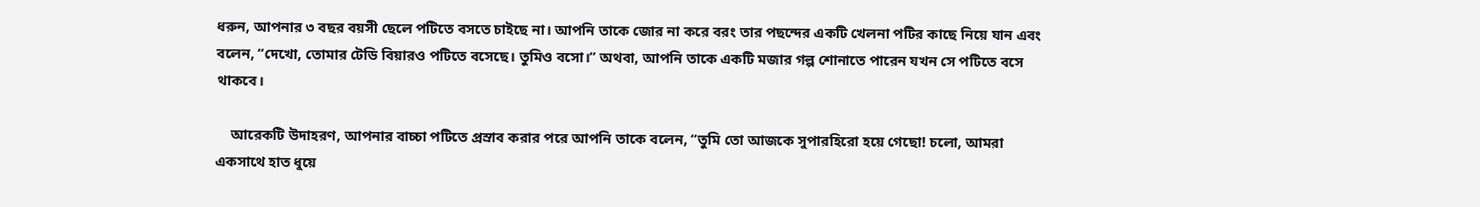ধরুন, আপনার ৩ বছর বয়সী ছেলে পটিতে বসতে চাইছে না। আপনি তাকে জোর না করে বরং তার পছন্দের একটি খেলনা পটির কাছে নিয়ে যান এবং বলেন, “দেখো, তোমার টেডি বিয়ারও পটিতে বসেছে। তুমিও বসো।” অথবা, আপনি তাকে একটি মজার গল্প শোনাতে পারেন যখন সে পটিতে বসে থাকবে।

    আরেকটি উদাহরণ, আপনার বাচ্চা পটিতে প্রস্রাব করার পরে আপনি তাকে বলেন, “তুমি তো আজকে সুপারহিরো হয়ে গেছো! চলো, আমরা একসাথে হাত ধুয়ে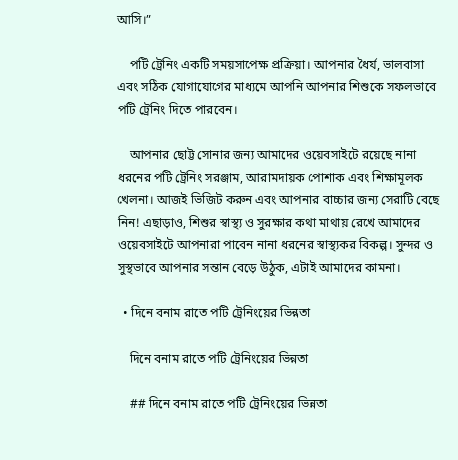আসি।”

    পটি ট্রেনিং একটি সময়সাপেক্ষ প্রক্রিয়া। আপনার ধৈর্য, ভালবাসা এবং সঠিক যোগাযোগের মাধ্যমে আপনি আপনার শিশুকে সফলভাবে পটি ট্রেনিং দিতে পারবেন।

    আপনার ছোট্ট সোনার জন্য আমাদের ওয়েবসাইটে রয়েছে নানা ধরনের পটি ট্রেনিং সরঞ্জাম, আরামদায়ক পোশাক এবং শিক্ষামূলক খেলনা। আজই ভিজিট করুন এবং আপনার বাচ্চার জন্য সেরাটি বেছে নিন! এছাড়াও, শিশুর স্বাস্থ্য ও সুরক্ষার কথা মাথায় রেখে আমাদের ওয়েবসাইটে আপনারা পাবেন নানা ধরনের স্বাস্থ্যকর বিকল্প। সুন্দর ও সুস্থভাবে আপনার সন্তান বেড়ে উঠুক, এটাই আমাদের কামনা।

  • দিনে বনাম রাতে পটি ট্রেনিংয়ের ভিন্নতা

    দিনে বনাম রাতে পটি ট্রেনিংয়ের ভিন্নতা

    ## দিনে বনাম রাতে পটি ট্রেনিংয়ের ভিন্নতা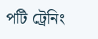পটি ট্রেনিং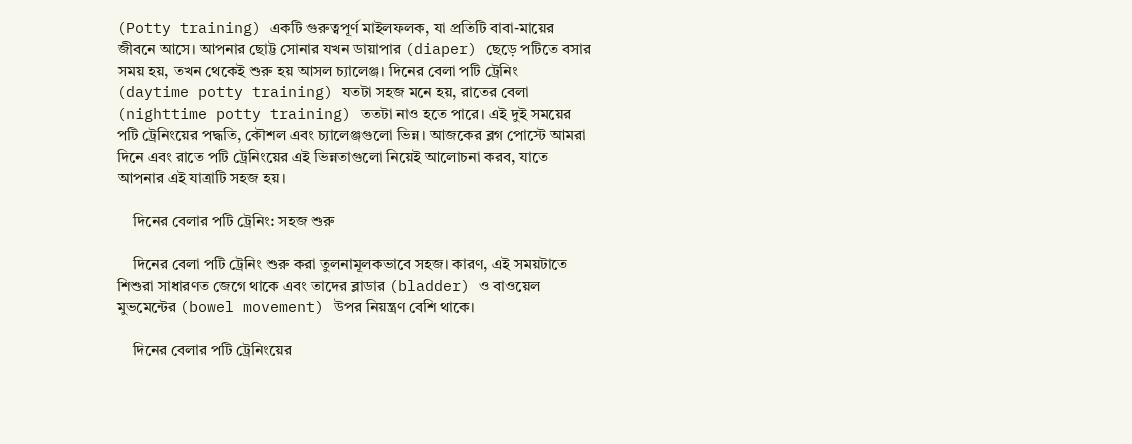(Potty training) একটি গুরুত্বপূর্ণ মাইলফলক, যা প্রতিটি বাবা-মায়ের জীবনে আসে। আপনার ছোট্ট সোনার যখন ডায়াপার (diaper) ছেড়ে পটিতে বসার সময় হয়, তখন থেকেই শুরু হয় আসল চ্যালেঞ্জ। দিনের বেলা পটি ট্রেনিং (daytime potty training) যতটা সহজ মনে হয়, রাতের বেলা (nighttime potty training) ততটা নাও হতে পারে। এই দুই সময়ের পটি ট্রেনিংয়ের পদ্ধতি, কৌশল এবং চ্যালেঞ্জগুলো ভিন্ন। আজকের ব্লগ পোস্টে আমরা দিনে এবং রাতে পটি ট্রেনিংয়ের এই ভিন্নতাগুলো নিয়েই আলোচনা করব, যাতে আপনার এই যাত্রাটি সহজ হয়।

    দিনের বেলার পটি ট্রেনিং: সহজ শুরু

    দিনের বেলা পটি ট্রেনিং শুরু করা তুলনামূলকভাবে সহজ। কারণ, এই সময়টাতে শিশুরা সাধারণত জেগে থাকে এবং তাদের ব্লাডার (bladder) ও বাওয়েল মুভমেন্টের (bowel movement) উপর নিয়ন্ত্রণ বেশি থাকে।

    দিনের বেলার পটি ট্রেনিংয়ের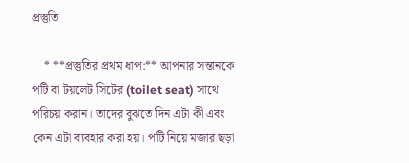প্রস্তুতি

    * **প্রস্তুতির প্রথম ধাপ:** আপনার সন্তানকে পটি বা টয়লেট সিটের (toilet seat) সাথে পরিচয় করান। তাদের বুঝতে দিন এটা কী এবং কেন এটা ব্যবহার করা হয়। পটি নিয়ে মজার ছড়া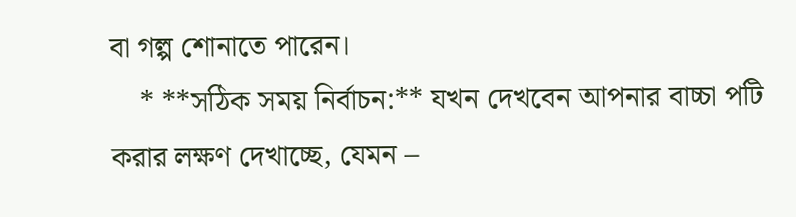বা গল্প শোনাতে পারেন।
    * **সঠিক সময় নির্বাচন:** যখন দেখবেন আপনার বাচ্চা পটি করার লক্ষণ দেখাচ্ছে, যেমন –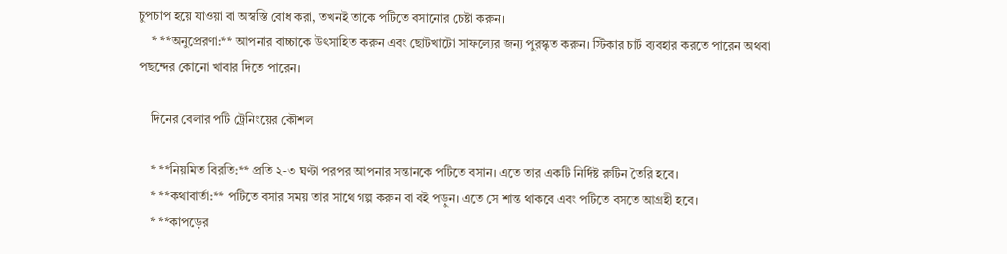চুপচাপ হয়ে যাওয়া বা অস্বস্তি বোধ করা, তখনই তাকে পটিতে বসানোর চেষ্টা করুন।
    * **অনুপ্রেরণা:** আপনার বাচ্চাকে উৎসাহিত করুন এবং ছোটখাটো সাফল্যের জন্য পুরস্কৃত করুন। স্টিকার চার্ট ব্যবহার করতে পারেন অথবা পছন্দের কোনো খাবার দিতে পারেন।

    দিনের বেলার পটি ট্রেনিংয়ের কৌশল

    * **নিয়মিত বিরতি:** প্রতি ২-৩ ঘণ্টা পরপর আপনার সন্তানকে পটিতে বসান। এতে তার একটি নির্দিষ্ট রুটিন তৈরি হবে।
    * **কথাবার্তা:** পটিতে বসার সময় তার সাথে গল্প করুন বা বই পড়ুন। এতে সে শান্ত থাকবে এবং পটিতে বসতে আগ্রহী হবে।
    * **কাপড়ের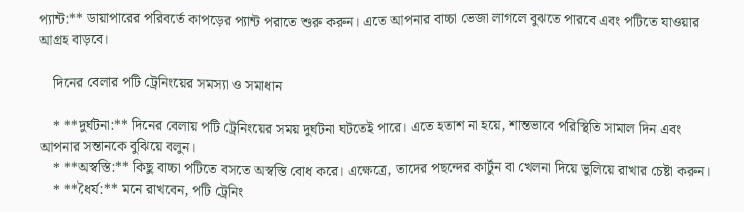প্যান্ট:** ডায়াপারের পরিবর্তে কাপড়ের প্যান্ট পরাতে শুরু করুন। এতে আপনার বাচ্চা ভেজা লাগলে বুঝতে পারবে এবং পটিতে যাওয়ার আগ্রহ বাড়বে।

    দিনের বেলার পটি ট্রেনিংয়ের সমস্যা ও সমাধান

    * **দুর্ঘটনা:** দিনের বেলায় পটি ট্রেনিংয়ের সময় দুর্ঘটনা ঘটতেই পারে। এতে হতাশ না হয়ে, শান্তভাবে পরিস্থিতি সামাল দিন এবং আপনার সন্তানকে বুঝিয়ে বলুন।
    * **অস্বস্তি:** কিছু বাচ্চা পটিতে বসতে অস্বস্তি বোধ করে। এক্ষেত্রে, তাদের পছন্দের কার্টুন বা খেলনা দিয়ে ভুলিয়ে রাখার চেষ্টা করুন।
    * **ধৈর্য:** মনে রাখবেন, পটি ট্রেনিং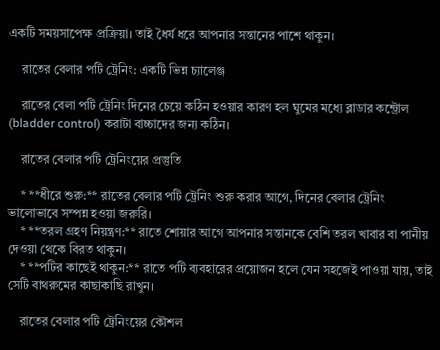একটি সময়সাপেক্ষ প্রক্রিয়া। তাই ধৈর্য ধরে আপনার সন্তানের পাশে থাকুন।

    রাতের বেলার পটি ট্রেনিং: একটি ভিন্ন চ্যালেঞ্জ

    রাতের বেলা পটি ট্রেনিং দিনের চেয়ে কঠিন হওয়ার কারণ হল ঘুমের মধ্যে ব্লাডার কন্ট্রোল (bladder control) করাটা বাচ্চাদের জন্য কঠিন।

    রাতের বেলার পটি ট্রেনিংয়ের প্রস্তুতি

    * **ধীরে শুরু:** রাতের বেলার পটি ট্রেনিং শুরু করার আগে, দিনের বেলার ট্রেনিং ভালোভাবে সম্পন্ন হওয়া জরুরি।
    * **তরল গ্রহণ নিয়ন্ত্রণ:** রাতে শোয়ার আগে আপনার সন্তানকে বেশি তরল খাবার বা পানীয় দেওয়া থেকে বিরত থাকুন।
    * **পটির কাছেই থাকুন:** রাতে পটি ব্যবহারের প্রয়োজন হলে যেন সহজেই পাওয়া যায়, তাই সেটি বাথরুমের কাছাকাছি রাখুন।

    রাতের বেলার পটি ট্রেনিংয়ের কৌশল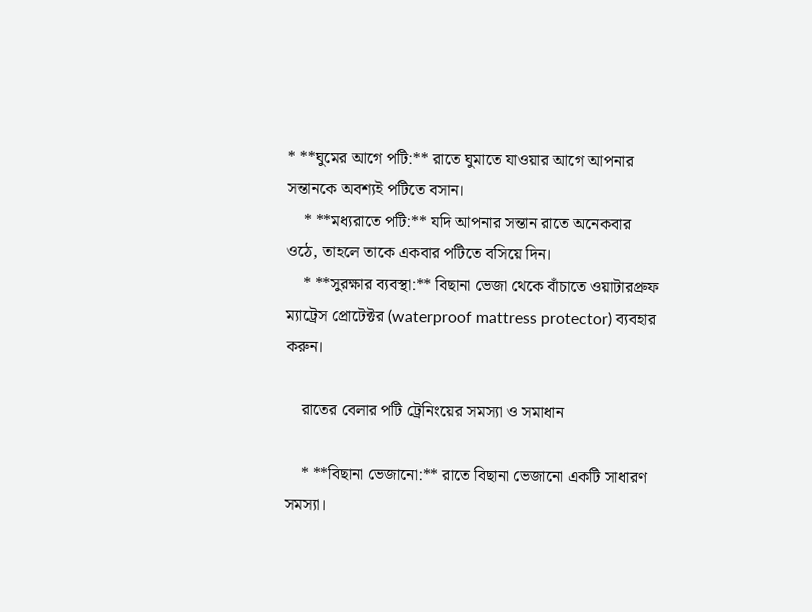* **ঘুমের আগে পটি:** রাতে ঘুমাতে যাওয়ার আগে আপনার সন্তানকে অবশ্যই পটিতে বসান।
    * **মধ্যরাতে পটি:** যদি আপনার সন্তান রাতে অনেকবার ওঠে, তাহলে তাকে একবার পটিতে বসিয়ে দিন।
    * **সুরক্ষার ব্যবস্থা:** বিছানা ভেজা থেকে বাঁচাতে ওয়াটারপ্রুফ ম্যাট্রেস প্রোটেক্টর (waterproof mattress protector) ব্যবহার করুন।

    রাতের বেলার পটি ট্রেনিংয়ের সমস্যা ও সমাধান

    * **বিছানা ভেজানো:** রাতে বিছানা ভেজানো একটি সাধারণ সমস্যা।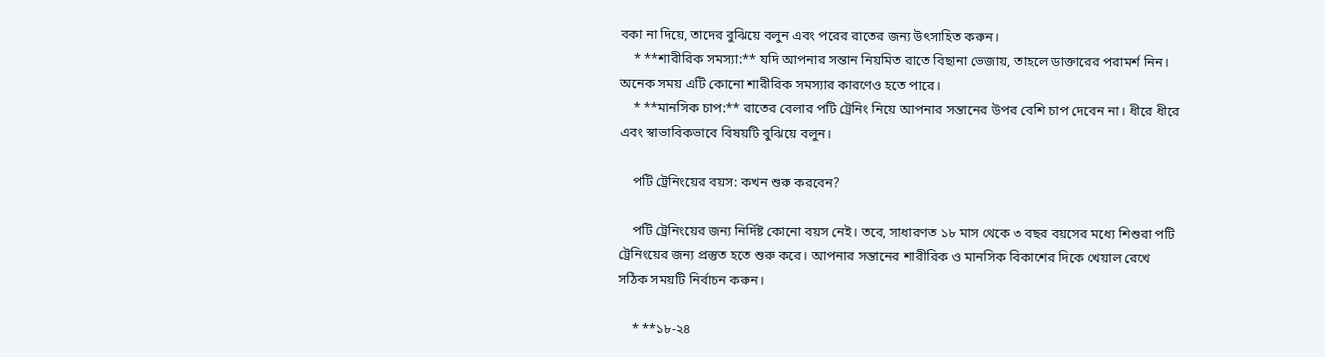বকা না দিয়ে, তাদের বুঝিয়ে বলুন এবং পরের রাতের জন্য উৎসাহিত করুন।
    * **শারীরিক সমস্যা:** যদি আপনার সন্তান নিয়মিত রাতে বিছানা ভেজায়, তাহলে ডাক্তারের পরামর্শ নিন। অনেক সময় এটি কোনো শারীরিক সমস্যার কারণেও হতে পারে।
    * **মানসিক চাপ:** রাতের বেলার পটি ট্রেনিং নিয়ে আপনার সন্তানের উপর বেশি চাপ দেবেন না। ধীরে ধীরে এবং স্বাভাবিকভাবে বিষয়টি বুঝিয়ে বলুন।

    পটি ট্রেনিংয়ের বয়স: কখন শুরু করবেন?

    পটি ট্রেনিংয়ের জন্য নির্দিষ্ট কোনো বয়স নেই। তবে, সাধারণত ১৮ মাস থেকে ৩ বছর বয়সের মধ্যে শিশুরা পটি ট্রেনিংয়ের জন্য প্রস্তুত হতে শুরু করে। আপনার সন্তানের শারীরিক ও মানসিক বিকাশের দিকে খেয়াল রেখে সঠিক সময়টি নির্বাচন করুন।

    * **১৮-২৪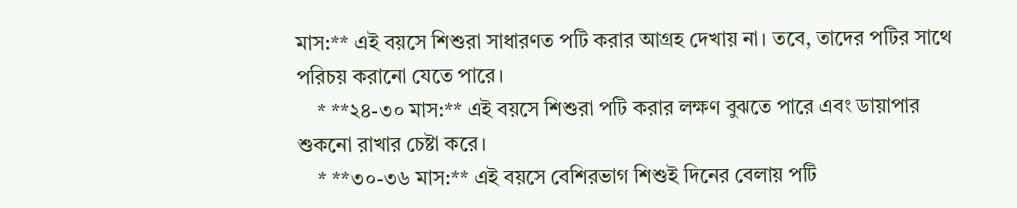মাস:** এই বয়সে শিশুরা সাধারণত পটি করার আগ্রহ দেখায় না। তবে, তাদের পটির সাথে পরিচয় করানো যেতে পারে।
    * **২৪-৩০ মাস:** এই বয়সে শিশুরা পটি করার লক্ষণ বুঝতে পারে এবং ডায়াপার শুকনো রাখার চেষ্টা করে।
    * **৩০-৩৬ মাস:** এই বয়সে বেশিরভাগ শিশুই দিনের বেলায় পটি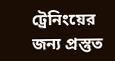ট্রেনিংয়ের জন্য প্রস্তুত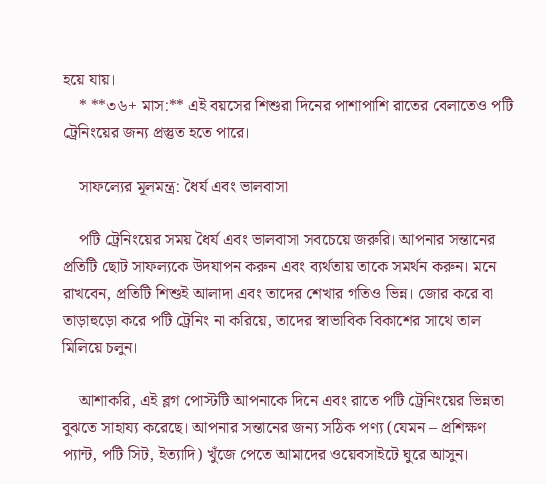হয়ে যায়।
    * **৩৬+ মাস:** এই বয়সের শিশুরা দিনের পাশাপাশি রাতের বেলাতেও পটি ট্রেনিংয়ের জন্য প্রস্তুত হতে পারে।

    সাফল্যের মূলমন্ত্র: ধৈর্য এবং ভালবাসা

    পটি ট্রেনিংয়ের সময় ধৈর্য এবং ভালবাসা সবচেয়ে জরুরি। আপনার সন্তানের প্রতিটি ছোট সাফল্যকে উদযাপন করুন এবং ব্যর্থতায় তাকে সমর্থন করুন। মনে রাখবেন, প্রতিটি শিশুই আলাদা এবং তাদের শেখার গতিও ভিন্ন। জোর করে বা তাড়াহুড়ো করে পটি ট্রেনিং না করিয়ে, তাদের স্বাভাবিক বিকাশের সাথে তাল মিলিয়ে চলুন।

    আশাকরি, এই ব্লগ পোস্টটি আপনাকে দিনে এবং রাতে পটি ট্রেনিংয়ের ভিন্নতা বুঝতে সাহায্য করেছে। আপনার সন্তানের জন্য সঠিক পণ্য (যেমন – প্রশিক্ষণ প্যান্ট, পটি সিট, ইত্যাদি) খুঁজে পেতে আমাদের ওয়েবসাইটে ঘুরে আসুন।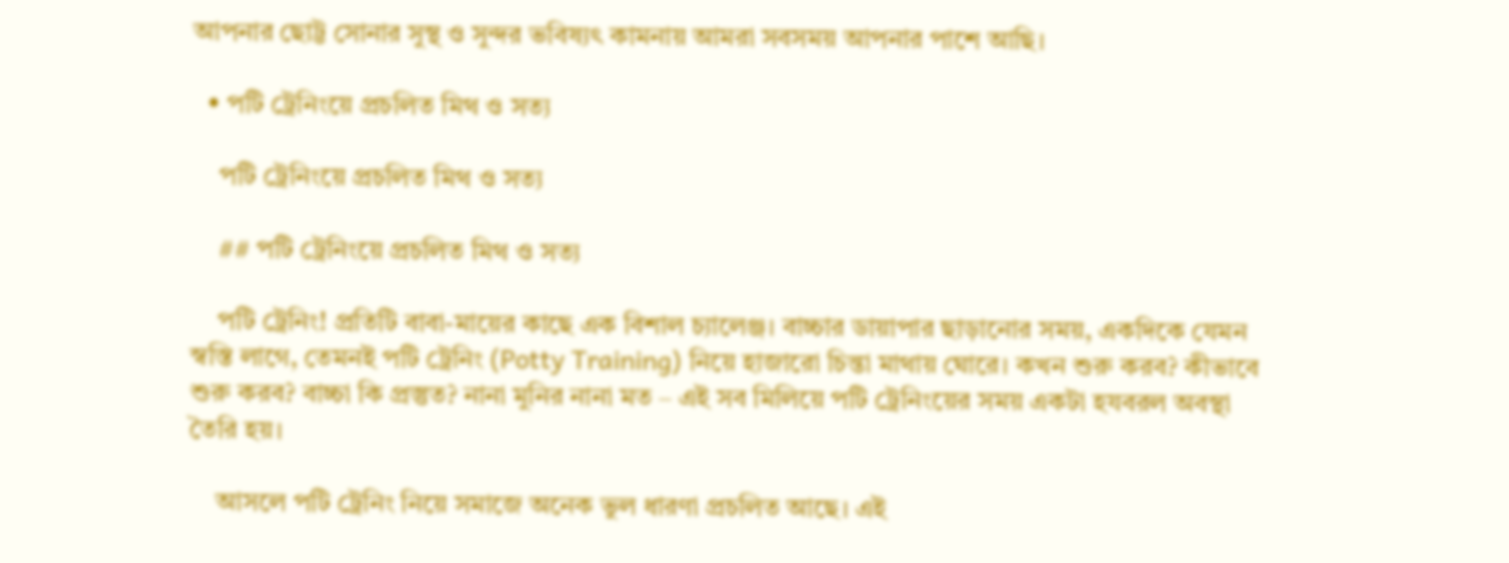আপনার ছোট্ট সোনার সুস্থ ও সুন্দর ভবিষ্যৎ কামনায় আমরা সবসময় আপনার পাশে আছি।

  • পটি ট্রেনিংয়ে প্রচলিত মিথ ও সত্য

    পটি ট্রেনিংয়ে প্রচলিত মিথ ও সত্য

    ## পটি ট্রেনিংয়ে প্রচলিত মিথ ও সত্য

    পটি ট্রেনিং! প্রতিটি বাবা-মায়ের কাছে এক বিশাল চ্যালেঞ্জ। বাচ্চার ডায়াপার ছাড়ানোর সময়, একদিকে যেমন স্বস্তি লাগে, তেমনই পটি ট্রেনিং (Potty Training) নিয়ে হাজারো চিন্তা মাথায় ঘোরে। কখন শুরু করব? কীভাবে শুরু করব? বাচ্চা কি প্রস্তুত? নানা মুনির নানা মত – এই সব মিলিয়ে পটি ট্রেনিংয়ের সময় একটা হযবরল অবস্থা তৈরি হয়।

    আসলে পটি ট্রেনিং নিয়ে সমাজে অনেক ভুল ধারণা প্রচলিত আছে। এই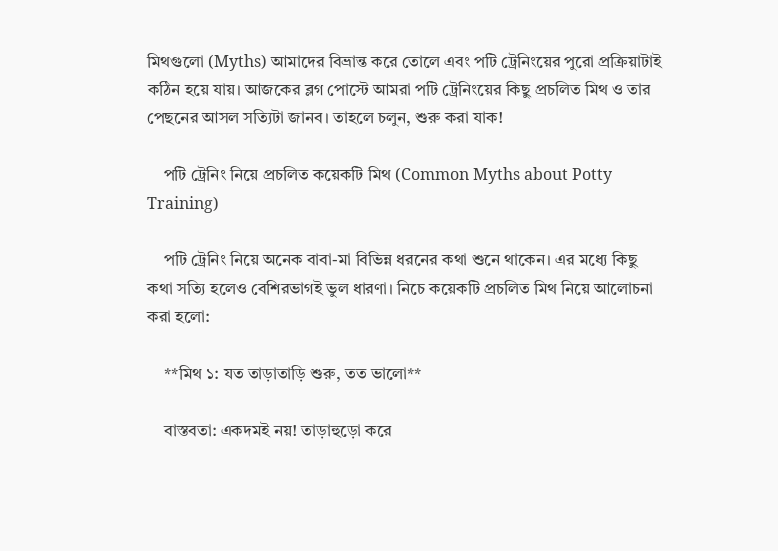মিথগুলো (Myths) আমাদের বিভ্রান্ত করে তোলে এবং পটি ট্রেনিংয়ের পুরো প্রক্রিয়াটাই কঠিন হয়ে যায়। আজকের ব্লগ পোস্টে আমরা পটি ট্রেনিংয়ের কিছু প্রচলিত মিথ ও তার পেছনের আসল সত্যিটা জানব। তাহলে চলুন, শুরু করা যাক!

    পটি ট্রেনিং নিয়ে প্রচলিত কয়েকটি মিথ (Common Myths about Potty Training)

    পটি ট্রেনিং নিয়ে অনেক বাবা-মা বিভিন্ন ধরনের কথা শুনে থাকেন। এর মধ্যে কিছু কথা সত্যি হলেও বেশিরভাগই ভুল ধারণা। নিচে কয়েকটি প্রচলিত মিথ নিয়ে আলোচনা করা হলো:

    **মিথ ১: যত তাড়াতাড়ি শুরু, তত ভালো**

    বাস্তবতা: একদমই নয়! তাড়াহুড়ো করে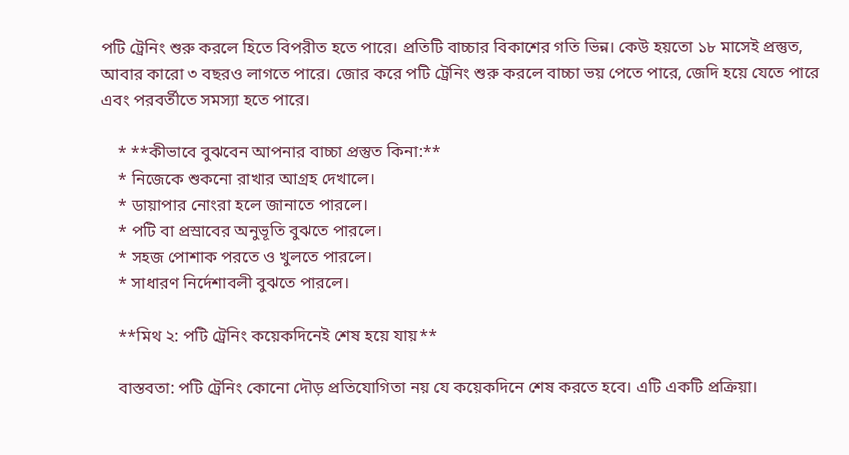পটি ট্রেনিং শুরু করলে হিতে বিপরীত হতে পারে। প্রতিটি বাচ্চার বিকাশের গতি ভিন্ন। কেউ হয়তো ১৮ মাসেই প্রস্তুত, আবার কারো ৩ বছরও লাগতে পারে। জোর করে পটি ট্রেনিং শুরু করলে বাচ্চা ভয় পেতে পারে, জেদি হয়ে যেতে পারে এবং পরবর্তীতে সমস্যা হতে পারে।

    * **কীভাবে বুঝবেন আপনার বাচ্চা প্রস্তুত কিনা:**
    * নিজেকে শুকনো রাখার আগ্রহ দেখালে।
    * ডায়াপার নোংরা হলে জানাতে পারলে।
    * পটি বা প্রস্রাবের অনুভূতি বুঝতে পারলে।
    * সহজ পোশাক পরতে ও খুলতে পারলে।
    * সাধারণ নির্দেশাবলী বুঝতে পারলে।

    **মিথ ২: পটি ট্রেনিং কয়েকদিনেই শেষ হয়ে যায়**

    বাস্তবতা: পটি ট্রেনিং কোনো দৌড় প্রতিযোগিতা নয় যে কয়েকদিনে শেষ করতে হবে। এটি একটি প্রক্রিয়া।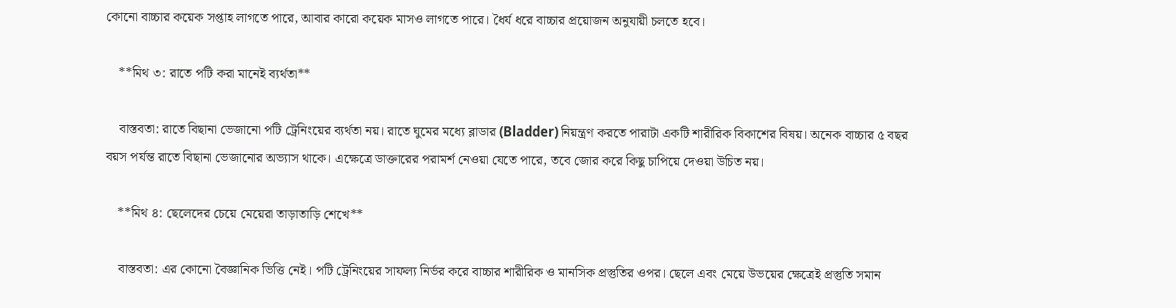কোনো বাচ্চার কয়েক সপ্তাহ লাগতে পারে, আবার কারো কয়েক মাসও লাগতে পারে। ধৈর্য ধরে বাচ্চার প্রয়োজন অনুযায়ী চলতে হবে।

    **মিথ ৩: রাতে পটি করা মানেই ব্যর্থতা**

    বাস্তবতা: রাতে বিছানা ভেজানো পটি ট্রেনিংয়ের ব্যর্থতা নয়। রাতে ঘুমের মধ্যে ব্লাডার (Bladder) নিয়ন্ত্রণ করতে পারাটা একটি শারীরিক বিকাশের বিষয়। অনেক বাচ্চার ৫ বছর বয়স পর্যন্ত রাতে বিছানা ভেজানোর অভ্যাস থাকে। এক্ষেত্রে ডাক্তারের পরামর্শ নেওয়া যেতে পারে, তবে জোর করে কিছু চাপিয়ে দেওয়া উচিত নয়।

    **মিথ ৪: ছেলেদের চেয়ে মেয়েরা তাড়াতাড়ি শেখে**

    বাস্তবতা: এর কোনো বৈজ্ঞানিক ভিত্তি নেই। পটি ট্রেনিংয়ের সাফল্য নির্ভর করে বাচ্চার শারীরিক ও মানসিক প্রস্তুতির ওপর। ছেলে এবং মেয়ে উভয়ের ক্ষেত্রেই প্রস্তুতি সমান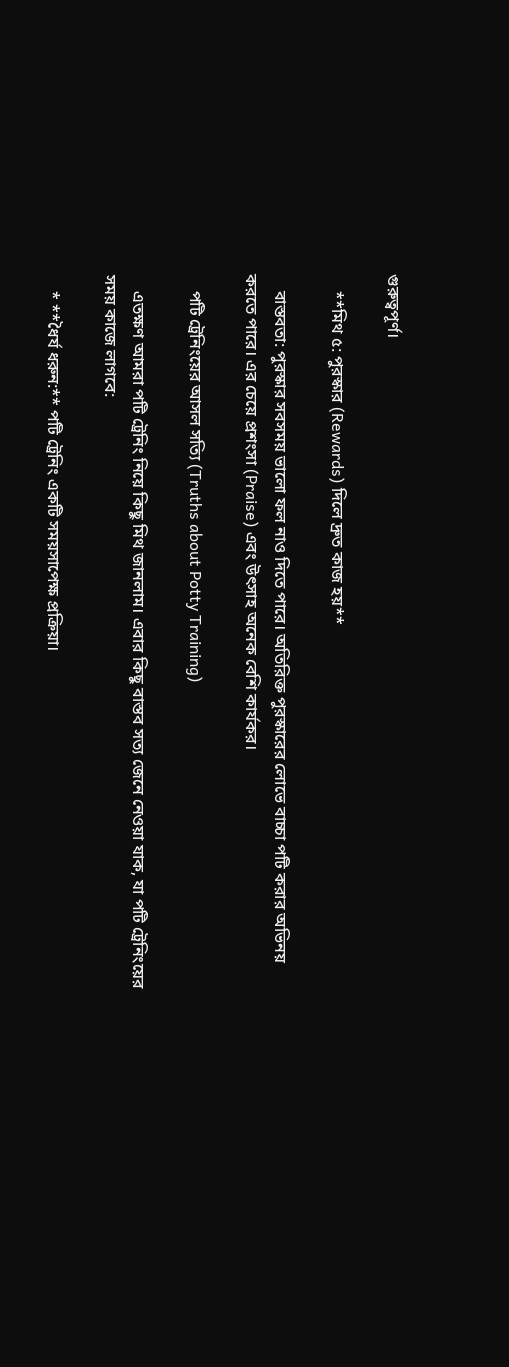গুরুত্বপূর্ণ।

    **মিথ ৫: পুরস্কার (Rewards) দিলে দ্রুত কাজ হয়**

    বাস্তবতা: পুরস্কার সবসময় ভালো ফল নাও দিতে পারে। অতিরিক্ত পুরস্কারের লোভে বাচ্চা পটি করার অভিনয় করতে পারে। এর চেয়ে প্রশংসা (Praise) এবং উৎসাহ অনেক বেশি কার্যকর।

    পটি ট্রেনিংয়ের আসল সত্যি (Truths about Potty Training)

    এতক্ষণ আমরা পটি ট্রেনিং নিয়ে কিছু মিথ জানলাম। এবার কিছু বাস্তব সত্য জেনে নেওয়া যাক, যা পটি ট্রেনিংয়ের সময় কাজে লাগবে:

    * **ধৈর্য ধরুন:** পটি ট্রেনিং একটি সময়সাপেক্ষ প্রক্রিয়া।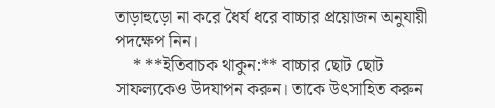তাড়াহুড়ো না করে ধৈর্য ধরে বাচ্চার প্রয়োজন অনুযায়ী পদক্ষেপ নিন।
    * **ইতিবাচক থাকুন:** বাচ্চার ছোট ছোট সাফল্যকেও উদযাপন করুন। তাকে উৎসাহিত করুন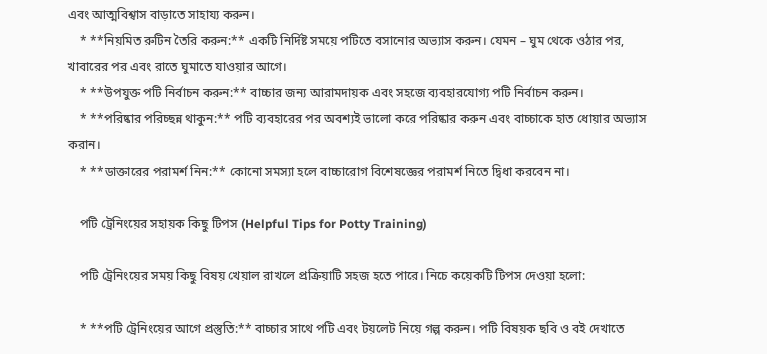এবং আত্মবিশ্বাস বাড়াতে সাহায্য করুন।
    * **নিয়মিত রুটিন তৈরি করুন:** একটি নির্দিষ্ট সময়ে পটিতে বসানোর অভ্যাস করুন। যেমন – ঘুম থেকে ওঠার পর, খাবারের পর এবং রাতে ঘুমাতে যাওয়ার আগে।
    * **উপযুক্ত পটি নির্বাচন করুন:** বাচ্চার জন্য আরামদায়ক এবং সহজে ব্যবহারযোগ্য পটি নির্বাচন করুন।
    * **পরিষ্কার পরিচ্ছন্ন থাকুন:** পটি ব্যবহারের পর অবশ্যই ভালো করে পরিষ্কার করুন এবং বাচ্চাকে হাত ধোয়ার অভ্যাস করান।
    * **ডাক্তারের পরামর্শ নিন:** কোনো সমস্যা হলে বাচ্চারোগ বিশেষজ্ঞের পরামর্শ নিতে দ্বিধা করবেন না।

    পটি ট্রেনিংয়ের সহায়ক কিছু টিপস (Helpful Tips for Potty Training)

    পটি ট্রেনিংয়ের সময় কিছু বিষয় খেয়াল রাখলে প্রক্রিয়াটি সহজ হতে পারে। নিচে কয়েকটি টিপস দেওয়া হলো:

    * **পটি ট্রেনিংয়ের আগে প্রস্তুতি:** বাচ্চার সাথে পটি এবং টয়লেট নিয়ে গল্প করুন। পটি বিষয়ক ছবি ও বই দেখাতে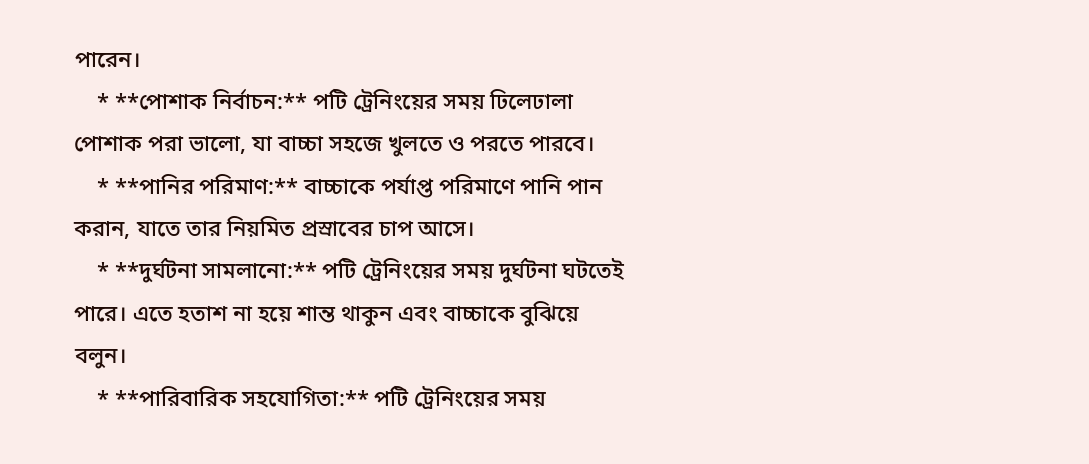পারেন।
    * **পোশাক নির্বাচন:** পটি ট্রেনিংয়ের সময় ঢিলেঢালা পোশাক পরা ভালো, যা বাচ্চা সহজে খুলতে ও পরতে পারবে।
    * **পানির পরিমাণ:** বাচ্চাকে পর্যাপ্ত পরিমাণে পানি পান করান, যাতে তার নিয়মিত প্রস্রাবের চাপ আসে।
    * **দুর্ঘটনা সামলানো:** পটি ট্রেনিংয়ের সময় দুর্ঘটনা ঘটতেই পারে। এতে হতাশ না হয়ে শান্ত থাকুন এবং বাচ্চাকে বুঝিয়ে বলুন।
    * **পারিবারিক সহযোগিতা:** পটি ট্রেনিংয়ের সময়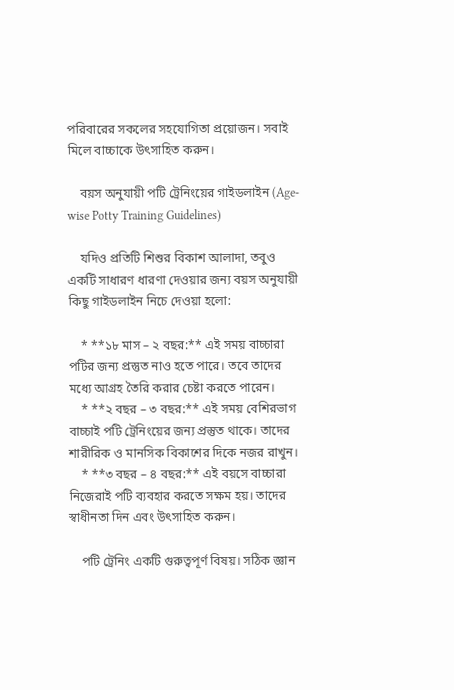পরিবারের সকলের সহযোগিতা প্রয়োজন। সবাই মিলে বাচ্চাকে উৎসাহিত করুন।

    বয়স অনুযায়ী পটি ট্রেনিংয়ের গাইডলাইন (Age-wise Potty Training Guidelines)

    যদিও প্রতিটি শিশুর বিকাশ আলাদা, তবুও একটি সাধারণ ধারণা দেওয়ার জন্য বয়স অনুযায়ী কিছু গাইডলাইন নিচে দেওয়া হলো:

    * **১৮ মাস – ২ বছর:** এই সময় বাচ্চারা পটির জন্য প্রস্তুত নাও হতে পারে। তবে তাদের মধ্যে আগ্রহ তৈরি করার চেষ্টা করতে পারেন।
    * **২ বছর – ৩ বছর:** এই সময় বেশিরভাগ বাচ্চাই পটি ট্রেনিংয়ের জন্য প্রস্তুত থাকে। তাদের শারীরিক ও মানসিক বিকাশের দিকে নজর রাখুন।
    * **৩ বছর – ৪ বছর:** এই বয়সে বাচ্চারা নিজেরাই পটি ব্যবহার করতে সক্ষম হয়। তাদের স্বাধীনতা দিন এবং উৎসাহিত করুন।

    পটি ট্রেনিং একটি গুরুত্বপূর্ণ বিষয়। সঠিক জ্ঞান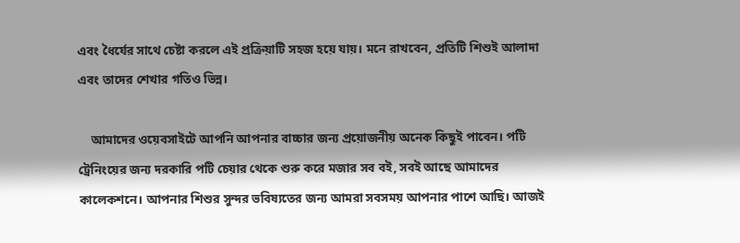এবং ধৈর্যের সাথে চেষ্টা করলে এই প্রক্রিয়াটি সহজ হয়ে যায়। মনে রাখবেন, প্রতিটি শিশুই আলাদা এবং তাদের শেখার গতিও ভিন্ন।

    আমাদের ওয়েবসাইটে আপনি আপনার বাচ্চার জন্য প্রয়োজনীয় অনেক কিছুই পাবেন। পটি ট্রেনিংয়ের জন্য দরকারি পটি চেয়ার থেকে শুরু করে মজার সব বই, সবই আছে আমাদের কালেকশনে। আপনার শিশুর সুন্দর ভবিষ্যতের জন্য আমরা সবসময় আপনার পাশে আছি। আজই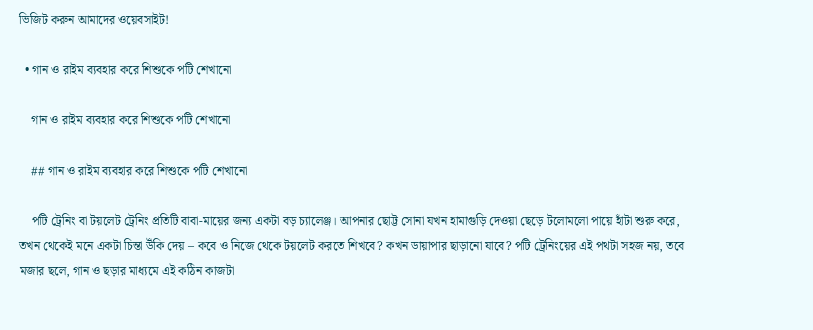ভিজিট করুন আমাদের ওয়েবসাইট!

  • গান ও রাইম ব্যবহার করে শিশুকে পটি শেখানো

    গান ও রাইম ব্যবহার করে শিশুকে পটি শেখানো

    ## গান ও রাইম ব্যবহার করে শিশুকে পটি শেখানো

    পটি ট্রেনিং বা টয়লেট ট্রেনিং প্রতিটি বাবা-মায়ের জন্য একটা বড় চ্যালেঞ্জ। আপনার ছোট্ট সোনা যখন হামাগুড়ি দেওয়া ছেড়ে টলোমলো পায়ে হাঁটা শুরু করে, তখন থেকেই মনে একটা চিন্তা উঁকি দেয় – কবে ও নিজে থেকে টয়লেট করতে শিখবে? কখন ডায়াপার ছাড়ানো যাবে? পটি ট্রেনিংয়ের এই পথটা সহজ নয়, তবে মজার ছলে, গান ও ছড়ার মাধ্যমে এই কঠিন কাজটা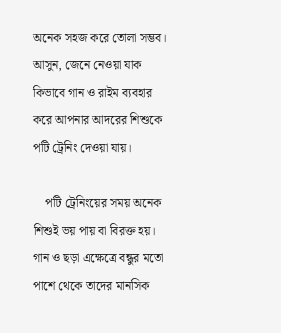অনেক সহজ করে তোলা সম্ভব। আসুন, জেনে নেওয়া যাক কিভাবে গান ও রাইম ব্যবহার করে আপনার আদরের শিশুকে পটি ট্রেনিং দেওয়া যায়।

    পটি ট্রেনিংয়ের সময় অনেক শিশুই ভয় পায় বা বিরক্ত হয়। গান ও ছড়া এক্ষেত্রে বন্ধুর মতো পাশে থেকে তাদের মানসিক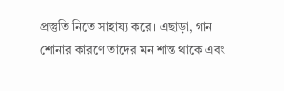প্রস্তুতি নিতে সাহায্য করে। এছাড়া, গান শোনার কারণে তাদের মন শান্ত থাকে এবং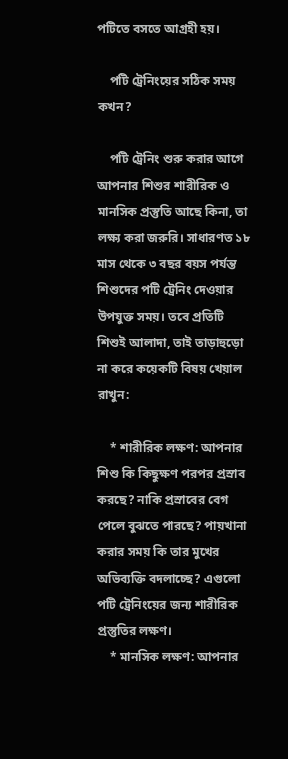পটিতে বসতে আগ্রহী হয়।

    পটি ট্রেনিংয়ের সঠিক সময় কখন?

    পটি ট্রেনিং শুরু করার আগে আপনার শিশুর শারীরিক ও মানসিক প্রস্তুতি আছে কিনা, তা লক্ষ্য করা জরুরি। সাধারণত ১৮ মাস থেকে ৩ বছর বয়স পর্যন্ত শিশুদের পটি ট্রেনিং দেওয়ার উপযুক্ত সময়। তবে প্রতিটি শিশুই আলাদা, তাই তাড়াহুড়ো না করে কয়েকটি বিষয় খেয়াল রাখুন:

    * শারীরিক লক্ষণ: আপনার শিশু কি কিছুক্ষণ পরপর প্রস্রাব করছে? নাকি প্রস্রাবের বেগ পেলে বুঝতে পারছে? পায়খানা করার সময় কি তার মুখের অভিব্যক্তি বদলাচ্ছে? এগুলো পটি ট্রেনিংয়ের জন্য শারীরিক প্রস্তুতির লক্ষণ।
    * মানসিক লক্ষণ: আপনার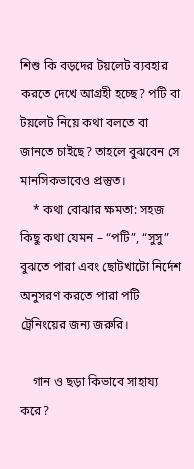শিশু কি বড়দের টয়লেট ব্যবহার করতে দেখে আগ্রহী হচ্ছে? পটি বা টয়লেট নিয়ে কথা বলতে বা জানতে চাইছে? তাহলে বুঝবেন সে মানসিকভাবেও প্রস্তুত।
    * কথা বোঝার ক্ষমতা: সহজ কিছু কথা যেমন – “পটি”, “সুসু” বুঝতে পারা এবং ছোটখাটো নির্দেশ অনুসরণ করতে পারা পটি ট্রেনিংয়ের জন্য জরুরি।

    গান ও ছড়া কিভাবে সাহায্য করে?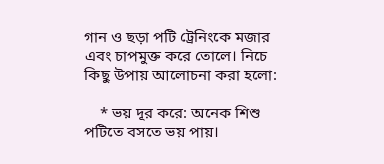গান ও ছড়া পটি ট্রেনিংকে মজার এবং চাপমুক্ত করে তোলে। নিচে কিছু উপায় আলোচনা করা হলো:

    * ভয় দূর করে: অনেক শিশু পটিতে বসতে ভয় পায়।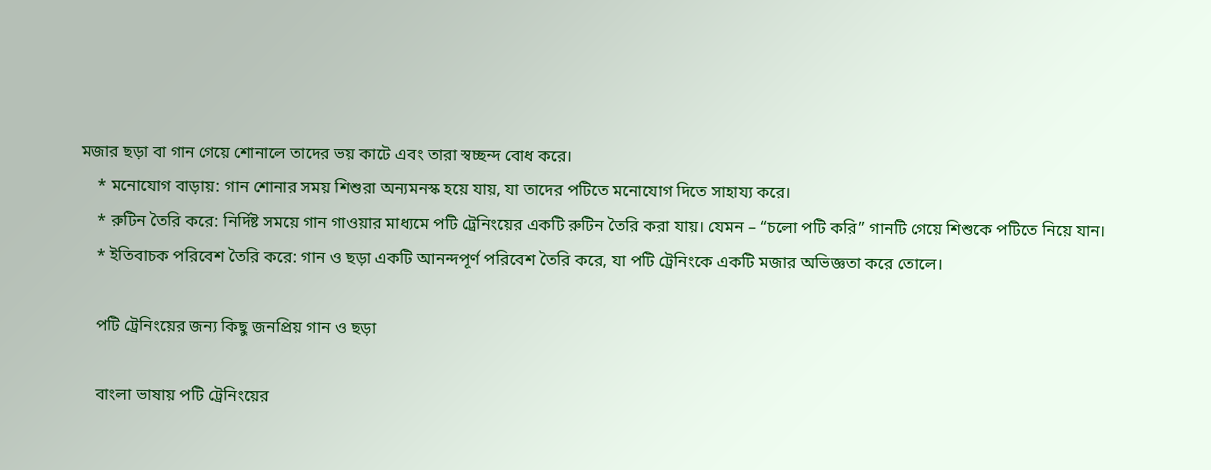মজার ছড়া বা গান গেয়ে শোনালে তাদের ভয় কাটে এবং তারা স্বচ্ছন্দ বোধ করে।
    * মনোযোগ বাড়ায়: গান শোনার সময় শিশুরা অন্যমনস্ক হয়ে যায়, যা তাদের পটিতে মনোযোগ দিতে সাহায্য করে।
    * রুটিন তৈরি করে: নির্দিষ্ট সময়ে গান গাওয়ার মাধ্যমে পটি ট্রেনিংয়ের একটি রুটিন তৈরি করা যায়। যেমন – “চলো পটি করি” গানটি গেয়ে শিশুকে পটিতে নিয়ে যান।
    * ইতিবাচক পরিবেশ তৈরি করে: গান ও ছড়া একটি আনন্দপূর্ণ পরিবেশ তৈরি করে, যা পটি ট্রেনিংকে একটি মজার অভিজ্ঞতা করে তোলে।

    পটি ট্রেনিংয়ের জন্য কিছু জনপ্রিয় গান ও ছড়া

    বাংলা ভাষায় পটি ট্রেনিংয়ের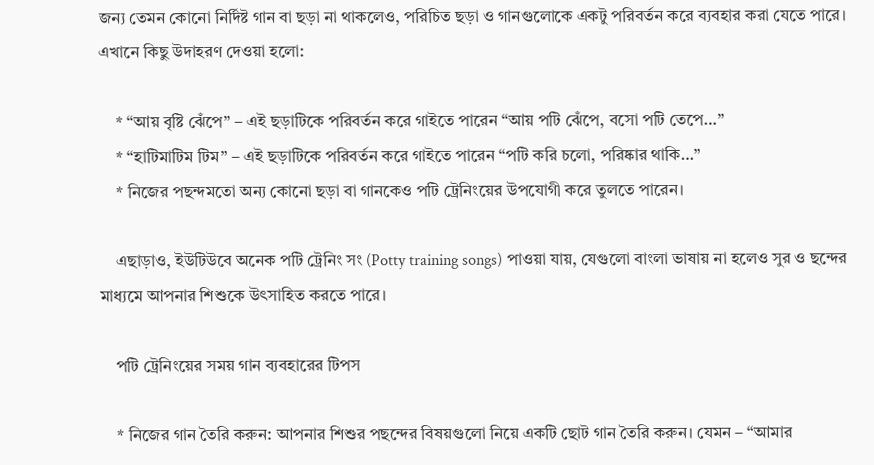জন্য তেমন কোনো নির্দিষ্ট গান বা ছড়া না থাকলেও, পরিচিত ছড়া ও গানগুলোকে একটু পরিবর্তন করে ব্যবহার করা যেতে পারে। এখানে কিছু উদাহরণ দেওয়া হলো:

    * “আয় বৃষ্টি ঝেঁপে” – এই ছড়াটিকে পরিবর্তন করে গাইতে পারেন “আয় পটি ঝেঁপে, বসো পটি তেপে…”
    * “হাটিমাটিম টিম” – এই ছড়াটিকে পরিবর্তন করে গাইতে পারেন “পটি করি চলো, পরিষ্কার থাকি…”
    * নিজের পছন্দমতো অন্য কোনো ছড়া বা গানকেও পটি ট্রেনিংয়ের উপযোগী করে তুলতে পারেন।

    এছাড়াও, ইউটিউবে অনেক পটি ট্রেনিং সং (Potty training songs) পাওয়া যায়, যেগুলো বাংলা ভাষায় না হলেও সুর ও ছন্দের মাধ্যমে আপনার শিশুকে উৎসাহিত করতে পারে।

    পটি ট্রেনিংয়ের সময় গান ব্যবহারের টিপস

    * নিজের গান তৈরি করুন: আপনার শিশুর পছন্দের বিষয়গুলো নিয়ে একটি ছোট গান তৈরি করুন। যেমন – “আমার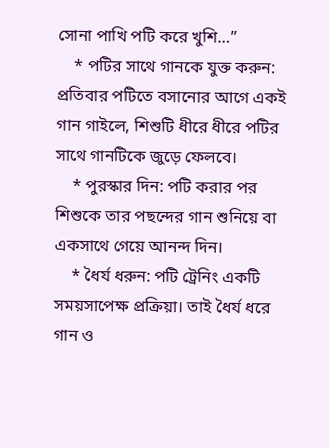সোনা পাখি পটি করে খুশি…”
    * পটির সাথে গানকে যুক্ত করুন: প্রতিবার পটিতে বসানোর আগে একই গান গাইলে, শিশুটি ধীরে ধীরে পটির সাথে গানটিকে জুড়ে ফেলবে।
    * পুরস্কার দিন: পটি করার পর শিশুকে তার পছন্দের গান শুনিয়ে বা একসাথে গেয়ে আনন্দ দিন।
    * ধৈর্য ধরুন: পটি ট্রেনিং একটি সময়সাপেক্ষ প্রক্রিয়া। তাই ধৈর্য ধরে গান ও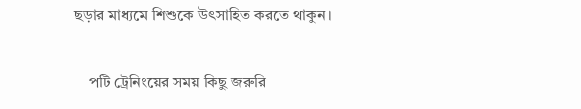ছড়ার মাধ্যমে শিশুকে উৎসাহিত করতে থাকুন।

    পটি ট্রেনিংয়ের সময় কিছু জরুরি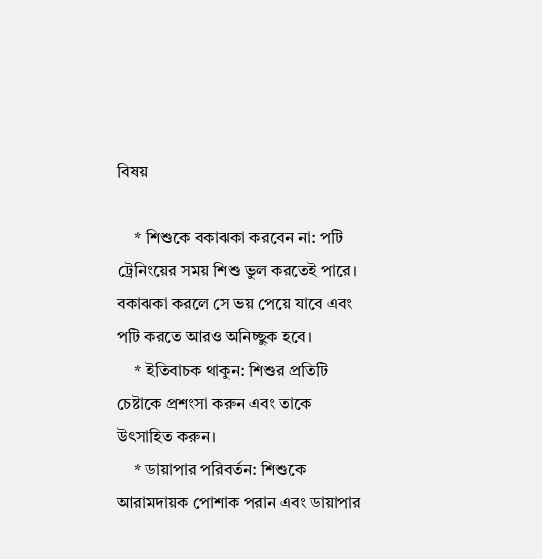বিষয়

    * শিশুকে বকাঝকা করবেন না: পটি ট্রেনিংয়ের সময় শিশু ভুল করতেই পারে। বকাঝকা করলে সে ভয় পেয়ে যাবে এবং পটি করতে আরও অনিচ্ছুক হবে।
    * ইতিবাচক থাকুন: শিশুর প্রতিটি চেষ্টাকে প্রশংসা করুন এবং তাকে উৎসাহিত করুন।
    * ডায়াপার পরিবর্তন: শিশুকে আরামদায়ক পোশাক পরান এবং ডায়াপার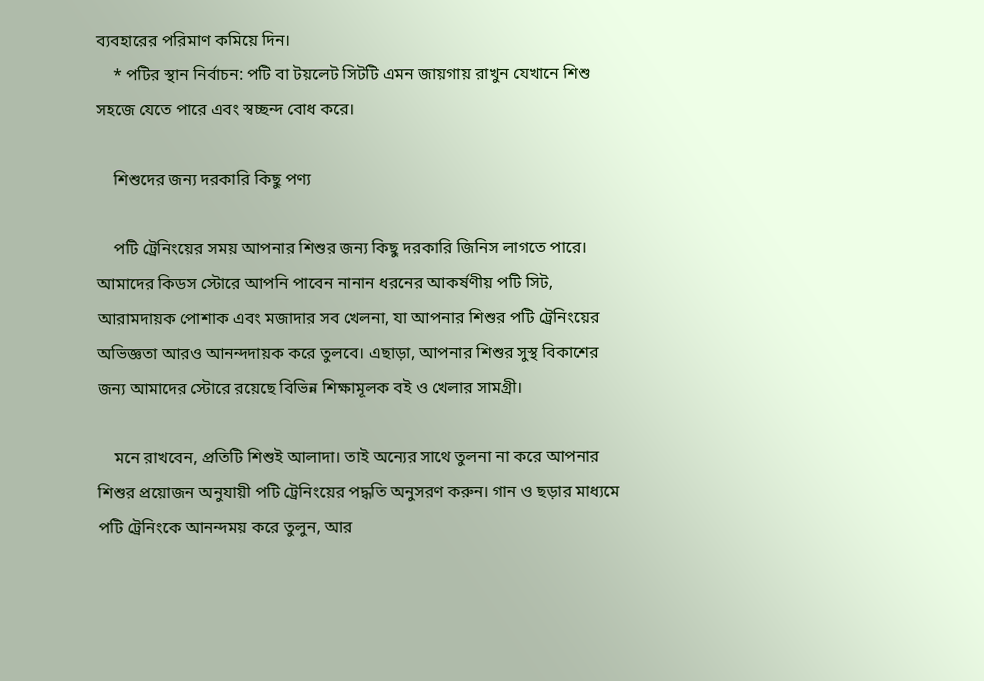ব্যবহারের পরিমাণ কমিয়ে দিন।
    * পটির স্থান নির্বাচন: পটি বা টয়লেট সিটটি এমন জায়গায় রাখুন যেখানে শিশু সহজে যেতে পারে এবং স্বচ্ছন্দ বোধ করে।

    শিশুদের জন্য দরকারি কিছু পণ্য

    পটি ট্রেনিংয়ের সময় আপনার শিশুর জন্য কিছু দরকারি জিনিস লাগতে পারে। আমাদের কিডস স্টোরে আপনি পাবেন নানান ধরনের আকর্ষণীয় পটি সিট, আরামদায়ক পোশাক এবং মজাদার সব খেলনা, যা আপনার শিশুর পটি ট্রেনিংয়ের অভিজ্ঞতা আরও আনন্দদায়ক করে তুলবে। এছাড়া, আপনার শিশুর সুস্থ বিকাশের জন্য আমাদের স্টোরে রয়েছে বিভিন্ন শিক্ষামূলক বই ও খেলার সামগ্রী।

    মনে রাখবেন, প্রতিটি শিশুই আলাদা। তাই অন্যের সাথে তুলনা না করে আপনার শিশুর প্রয়োজন অনুযায়ী পটি ট্রেনিংয়ের পদ্ধতি অনুসরণ করুন। গান ও ছড়ার মাধ্যমে পটি ট্রেনিংকে আনন্দময় করে তুলুন, আর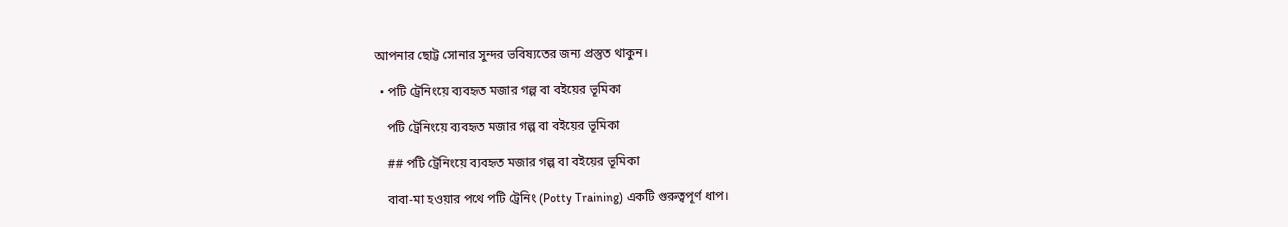আপনার ছোট্ট সোনার সুন্দর ভবিষ্যতের জন্য প্রস্তুত থাকুন।

  • পটি ট্রেনিংয়ে ব্যবহৃত মজার গল্প বা বইয়ের ভূমিকা

    পটি ট্রেনিংয়ে ব্যবহৃত মজার গল্প বা বইয়ের ভূমিকা

    ## পটি ট্রেনিংয়ে ব্যবহৃত মজার গল্প বা বইয়ের ভূমিকা

    বাবা-মা হওয়ার পথে পটি ট্রেনিং (Potty Training) একটি গুরুত্বপূর্ণ ধাপ।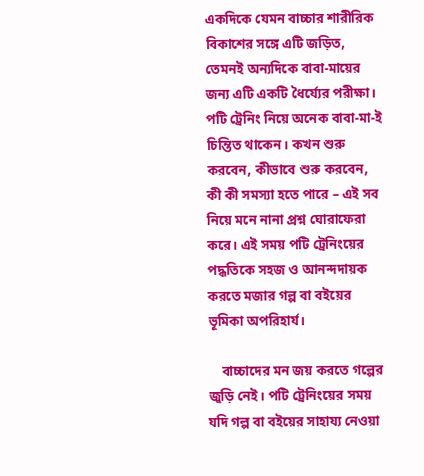একদিকে যেমন বাচ্চার শারীরিক বিকাশের সঙ্গে এটি জড়িত, তেমনই অন্যদিকে বাবা-মায়ের জন্য এটি একটি ধৈর্য্যের পরীক্ষা। পটি ট্রেনিং নিয়ে অনেক বাবা-মা-ই চিন্তিত থাকেন। কখন শুরু করবেন, কীভাবে শুরু করবেন, কী কী সমস্যা হতে পারে – এই সব নিয়ে মনে নানা প্রশ্ন ঘোরাফেরা করে। এই সময় পটি ট্রেনিংয়ের পদ্ধতিকে সহজ ও আনন্দদায়ক করতে মজার গল্প বা বইয়ের ভূমিকা অপরিহার্য।

    বাচ্চাদের মন জয় করতে গল্পের জুড়ি নেই। পটি ট্রেনিংয়ের সময় যদি গল্প বা বইয়ের সাহায্য নেওয়া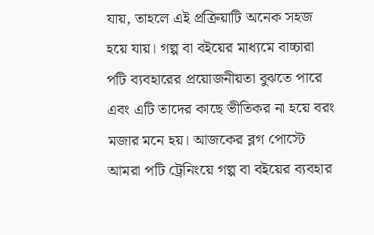যায়, তাহলে এই প্রক্রিয়াটি অনেক সহজ হয়ে যায়। গল্প বা বইয়ের মাধ্যমে বাচ্চারা পটি ব্যবহারের প্রয়োজনীয়তা বুঝতে পারে এবং এটি তাদের কাছে ভীতিকর না হয়ে বরং মজার মনে হয়। আজকের ব্লগ পোস্টে আমরা পটি ট্রেনিংয়ে গল্প বা বইয়ের ব্যবহার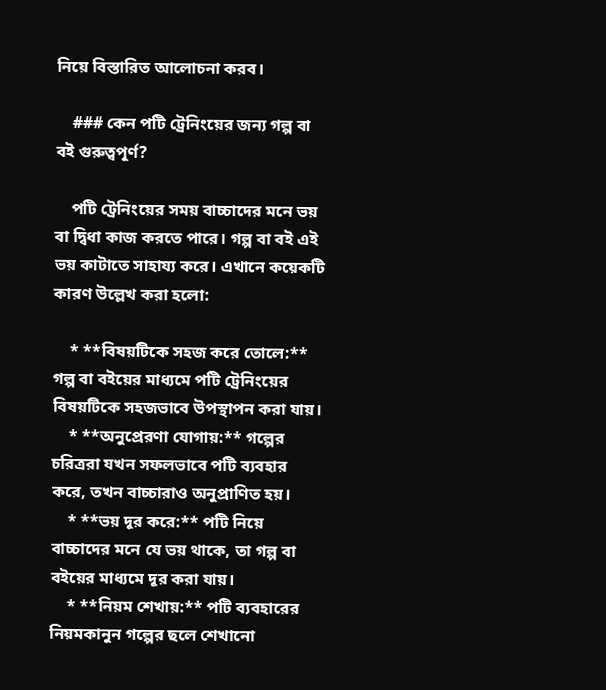নিয়ে বিস্তারিত আলোচনা করব।

    ### কেন পটি ট্রেনিংয়ের জন্য গল্প বা বই গুরুত্বপূর্ণ?

    পটি ট্রেনিংয়ের সময় বাচ্চাদের মনে ভয় বা দ্বিধা কাজ করতে পারে। গল্প বা বই এই ভয় কাটাতে সাহায্য করে। এখানে কয়েকটি কারণ উল্লেখ করা হলো:

    * **বিষয়টিকে সহজ করে তোলে:** গল্প বা বইয়ের মাধ্যমে পটি ট্রেনিংয়ের বিষয়টিকে সহজভাবে উপস্থাপন করা যায়।
    * **অনুপ্রেরণা যোগায়:** গল্পের চরিত্ররা যখন সফলভাবে পটি ব্যবহার করে, তখন বাচ্চারাও অনুপ্রাণিত হয়।
    * **ভয় দূর করে:** পটি নিয়ে বাচ্চাদের মনে যে ভয় থাকে, তা গল্প বা বইয়ের মাধ্যমে দূর করা যায়।
    * **নিয়ম শেখায়:** পটি ব্যবহারের নিয়মকানুন গল্পের ছলে শেখানো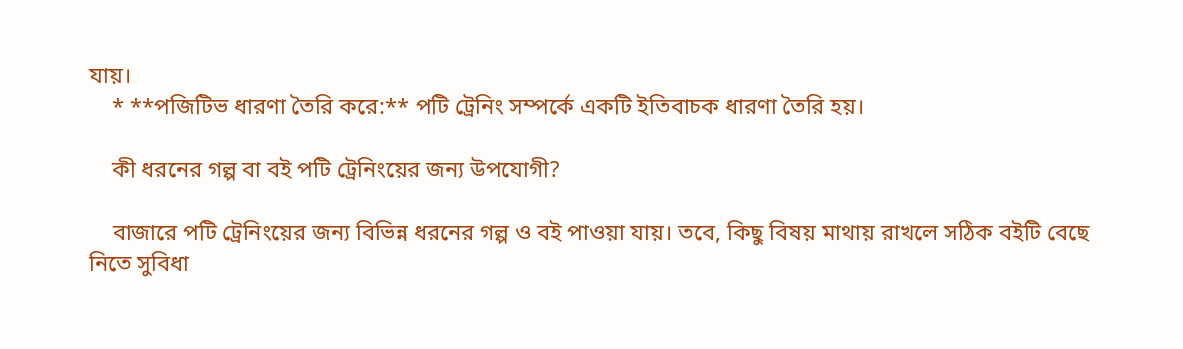যায়।
    * **পজিটিভ ধারণা তৈরি করে:** পটি ট্রেনিং সম্পর্কে একটি ইতিবাচক ধারণা তৈরি হয়।

    কী ধরনের গল্প বা বই পটি ট্রেনিংয়ের জন্য উপযোগী?

    বাজারে পটি ট্রেনিংয়ের জন্য বিভিন্ন ধরনের গল্প ও বই পাওয়া যায়। তবে, কিছু বিষয় মাথায় রাখলে সঠিক বইটি বেছে নিতে সুবিধা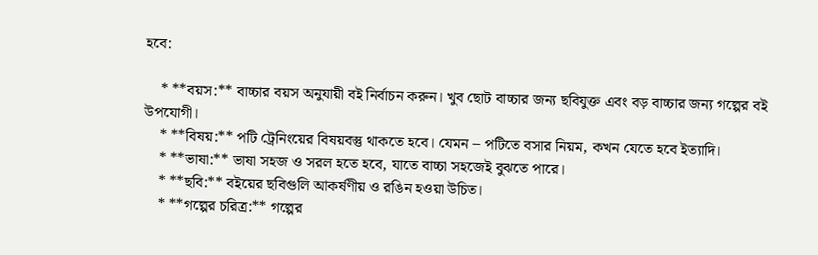হবে:

    * **বয়স:** বাচ্চার বয়স অনুযায়ী বই নির্বাচন করুন। খুব ছোট বাচ্চার জন্য ছবিযুক্ত এবং বড় বাচ্চার জন্য গল্পের বই উপযোগী।
    * **বিষয়:** পটি ট্রেনিংয়ের বিষয়বস্তু থাকতে হবে। যেমন – পটিতে বসার নিয়ম, কখন যেতে হবে ইত্যাদি।
    * **ভাষা:** ভাষা সহজ ও সরল হতে হবে, যাতে বাচ্চা সহজেই বুঝতে পারে।
    * **ছবি:** বইয়ের ছবিগুলি আকর্ষণীয় ও রঙিন হওয়া উচিত।
    * **গল্পের চরিত্র:** গল্পের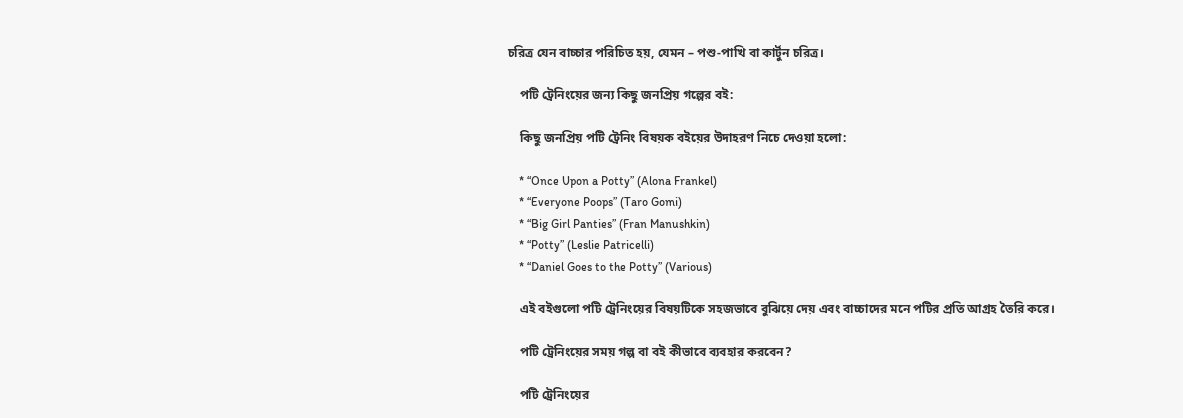চরিত্র যেন বাচ্চার পরিচিত হয়, যেমন – পশু-পাখি বা কার্টুন চরিত্র।

    পটি ট্রেনিংয়ের জন্য কিছু জনপ্রিয় গল্পের বই:

    কিছু জনপ্রিয় পটি ট্রেনিং বিষয়ক বইয়ের উদাহরণ নিচে দেওয়া হলো:

    * “Once Upon a Potty” (Alona Frankel)
    * “Everyone Poops” (Taro Gomi)
    * “Big Girl Panties” (Fran Manushkin)
    * “Potty” (Leslie Patricelli)
    * “Daniel Goes to the Potty” (Various)

    এই বইগুলো পটি ট্রেনিংয়ের বিষয়টিকে সহজভাবে বুঝিয়ে দেয় এবং বাচ্চাদের মনে পটির প্রতি আগ্রহ তৈরি করে।

    পটি ট্রেনিংয়ের সময় গল্প বা বই কীভাবে ব্যবহার করবেন?

    পটি ট্রেনিংয়ের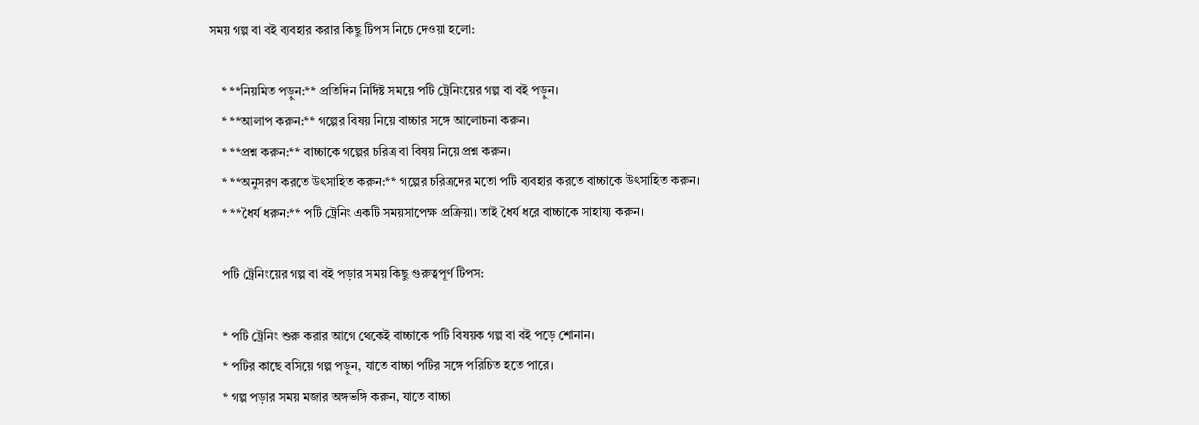সময় গল্প বা বই ব্যবহার করার কিছু টিপস নিচে দেওয়া হলো:

    * **নিয়মিত পড়ুন:** প্রতিদিন নির্দিষ্ট সময়ে পটি ট্রেনিংয়ের গল্প বা বই পড়ুন।
    * **আলাপ করুন:** গল্পের বিষয় নিয়ে বাচ্চার সঙ্গে আলোচনা করুন।
    * **প্রশ্ন করুন:** বাচ্চাকে গল্পের চরিত্র বা বিষয় নিয়ে প্রশ্ন করুন।
    * **অনুসরণ করতে উৎসাহিত করুন:** গল্পের চরিত্রদের মতো পটি ব্যবহার করতে বাচ্চাকে উৎসাহিত করুন।
    * **ধৈর্য ধরুন:** পটি ট্রেনিং একটি সময়সাপেক্ষ প্রক্রিয়া। তাই ধৈর্য ধরে বাচ্চাকে সাহায্য করুন।

    পটি ট্রেনিংয়ের গল্প বা বই পড়ার সময় কিছু গুরুত্বপূর্ণ টিপস:

    * পটি ট্রেনিং শুরু করার আগে থেকেই বাচ্চাকে পটি বিষয়ক গল্প বা বই পড়ে শোনান।
    * পটির কাছে বসিয়ে গল্প পড়ুন, যাতে বাচ্চা পটির সঙ্গে পরিচিত হতে পারে।
    * গল্প পড়ার সময় মজার অঙ্গভঙ্গি করুন, যাতে বাচ্চা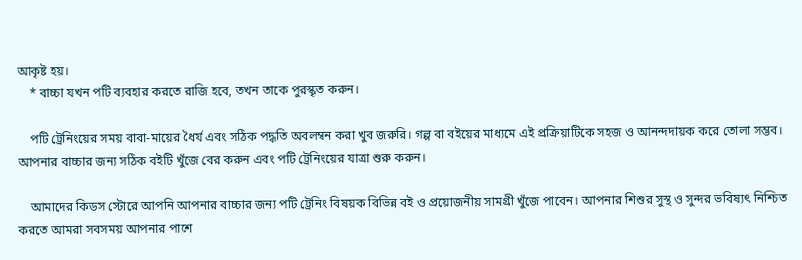আকৃষ্ট হয়।
    * বাচ্চা যখন পটি ব্যবহার করতে রাজি হবে, তখন তাকে পুরস্কৃত করুন।

    পটি ট্রেনিংয়ের সময় বাবা-মায়ের ধৈর্য এবং সঠিক পদ্ধতি অবলম্বন করা খুব জরুরি। গল্প বা বইয়ের মাধ্যমে এই প্রক্রিয়াটিকে সহজ ও আনন্দদায়ক করে তোলা সম্ভব। আপনার বাচ্চার জন্য সঠিক বইটি খুঁজে বের করুন এবং পটি ট্রেনিংয়ের যাত্রা শুরু করুন।

    আমাদের কিডস স্টোরে আপনি আপনার বাচ্চার জন্য পটি ট্রেনিং বিষয়ক বিভিন্ন বই ও প্রয়োজনীয় সামগ্রী খুঁজে পাবেন। আপনার শিশুর সুস্থ ও সুন্দর ভবিষ্যৎ নিশ্চিত করতে আমরা সবসময় আপনার পাশে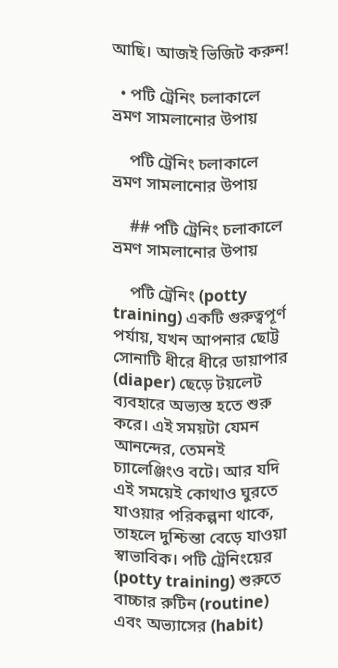আছি। আজই ভিজিট করুন!

  • পটি ট্রেনিং চলাকালে ভ্রমণ সামলানোর উপায়

    পটি ট্রেনিং চলাকালে ভ্রমণ সামলানোর উপায়

    ## পটি ট্রেনিং চলাকালে ভ্রমণ সামলানোর উপায়

    পটি ট্রেনিং (potty training) একটি গুরুত্বপূর্ণ পর্যায়, যখন আপনার ছোট্ট সোনাটি ধীরে ধীরে ডায়াপার (diaper) ছেড়ে টয়লেট ব্যবহারে অভ্যস্ত হতে শুরু করে। এই সময়টা যেমন আনন্দের, তেমনই চ্যালেঞ্জিংও বটে। আর যদি এই সময়েই কোথাও ঘুরতে যাওয়ার পরিকল্পনা থাকে, তাহলে দুশ্চিন্তা বেড়ে যাওয়া স্বাভাবিক। পটি ট্রেনিংয়ের (potty training) শুরুতে বাচ্চার রুটিন (routine) এবং অভ্যাসের (habit)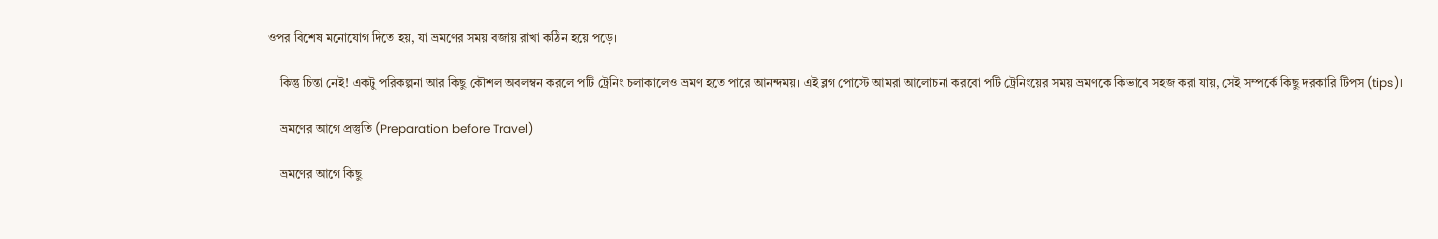ওপর বিশেষ মনোযোগ দিতে হয়, যা ভ্রমণের সময় বজায় রাখা কঠিন হয়ে পড়ে।

    কিন্তু চিন্তা নেই! একটু পরিকল্পনা আর কিছু কৌশল অবলম্বন করলে পটি ট্রেনিং চলাকালেও ভ্রমণ হতে পারে আনন্দময়। এই ব্লগ পোস্টে আমরা আলোচনা করবো পটি ট্রেনিংয়ের সময় ভ্রমণকে কিভাবে সহজ করা যায়, সেই সম্পর্কে কিছু দরকারি টিপস (tips)।

    ভ্রমণের আগে প্রস্তুতি (Preparation before Travel)

    ভ্রমণের আগে কিছু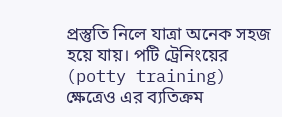প্রস্তুতি নিলে যাত্রা অনেক সহজ হয়ে যায়। পটি ট্রেনিংয়ের (potty training) ক্ষেত্রেও এর ব্যতিক্রম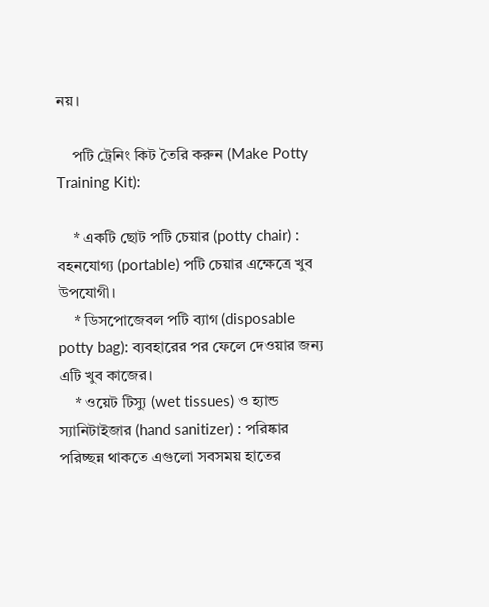নয়।

    পটি ট্রেনিং কিট তৈরি করুন (Make Potty Training Kit):

    * একটি ছোট পটি চেয়ার (potty chair) : বহনযোগ্য (portable) পটি চেয়ার এক্ষেত্রে খুব উপযোগী।
    * ডিসপোজেবল পটি ব্যাগ (disposable potty bag): ব্যবহারের পর ফেলে দেওয়ার জন্য এটি খুব কাজের।
    * ওয়েট টিস্যু (wet tissues) ও হ্যান্ড স্যানিটাইজার (hand sanitizer) : পরিষ্কার পরিচ্ছন্ন থাকতে এগুলো সবসময় হাতের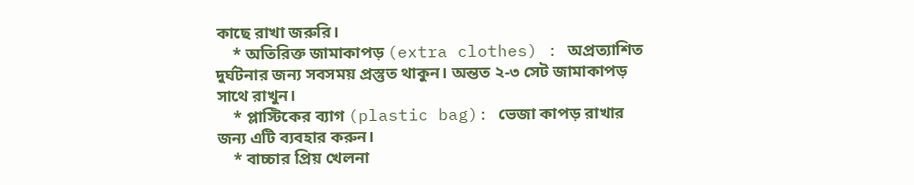কাছে রাখা জরুরি।
    * অতিরিক্ত জামাকাপড় (extra clothes) : অপ্রত্যাশিত দুর্ঘটনার জন্য সবসময় প্রস্তুত থাকুন। অন্তত ২-৩ সেট জামাকাপড় সাথে রাখুন।
    * প্লাস্টিকের ব্যাগ (plastic bag): ভেজা কাপড় রাখার জন্য এটি ব্যবহার করুন।
    * বাচ্চার প্রিয় খেলনা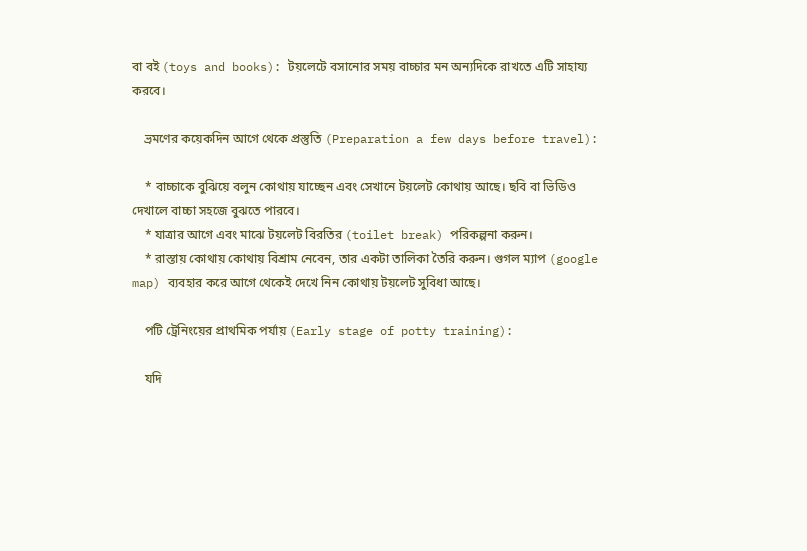বা বই (toys and books): টয়লেটে বসানোর সময় বাচ্চার মন অন্যদিকে রাখতে এটি সাহায্য করবে।

    ভ্রমণের কয়েকদিন আগে থেকে প্রস্তুতি (Preparation a few days before travel):

    * বাচ্চাকে বুঝিয়ে বলুন কোথায় যাচ্ছেন এবং সেখানে টয়লেট কোথায় আছে। ছবি বা ভিডিও দেখালে বাচ্চা সহজে বুঝতে পারবে।
    * যাত্রার আগে এবং মাঝে টয়লেট বিরতির (toilet break) পরিকল্পনা করুন।
    * রাস্তায় কোথায় কোথায় বিশ্রাম নেবেন, তার একটা তালিকা তৈরি করুন। গুগল ম্যাপ (google map) ব্যবহার করে আগে থেকেই দেখে নিন কোথায় টয়লেট সুবিধা আছে।

    পটি ট্রেনিংয়ের প্রাথমিক পর্যায় (Early stage of potty training):

    যদি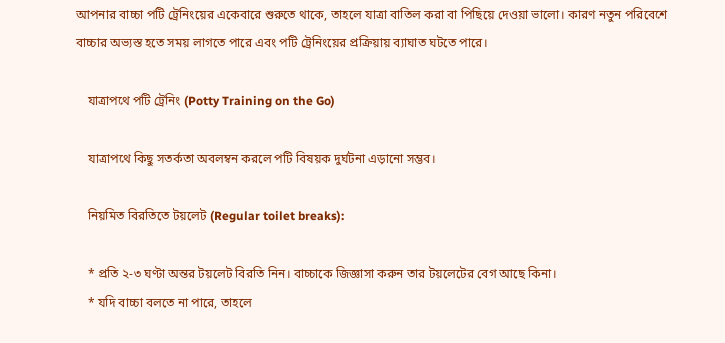আপনার বাচ্চা পটি ট্রেনিংয়ের একেবারে শুরুতে থাকে, তাহলে যাত্রা বাতিল করা বা পিছিয়ে দেওয়া ভালো। কারণ নতুন পরিবেশে বাচ্চার অভ্যস্ত হতে সময় লাগতে পারে এবং পটি ট্রেনিংয়ের প্রক্রিয়ায় ব্যাঘাত ঘটতে পারে।

    যাত্রাপথে পটি ট্রেনিং (Potty Training on the Go)

    যাত্রাপথে কিছু সতর্কতা অবলম্বন করলে পটি বিষয়ক দুর্ঘটনা এড়ানো সম্ভব।

    নিয়মিত বিরতিতে টয়লেট (Regular toilet breaks):

    * প্রতি ২-৩ ঘণ্টা অন্তর টয়লেট বিরতি নিন। বাচ্চাকে জিজ্ঞাসা করুন তার টয়লেটের বেগ আছে কিনা।
    * যদি বাচ্চা বলতে না পারে, তাহলে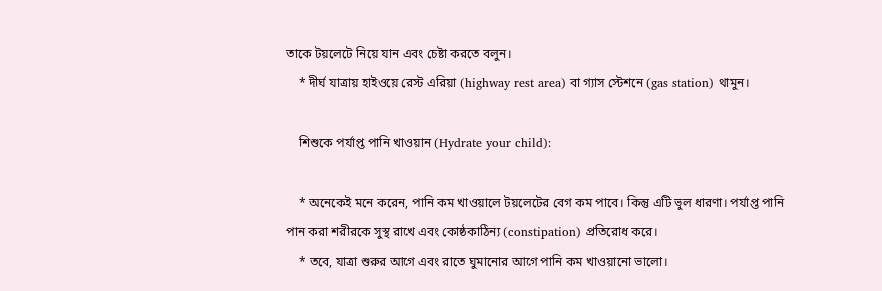তাকে টয়লেটে নিয়ে যান এবং চেষ্টা করতে বলুন।
    * দীর্ঘ যাত্রায় হাইওয়ে রেস্ট এরিয়া (highway rest area) বা গ্যাস স্টেশনে (gas station) থামুন।

    শিশুকে পর্যাপ্ত পানি খাওয়ান (Hydrate your child):

    * অনেকেই মনে করেন, পানি কম খাওয়ালে টয়লেটের বেগ কম পাবে। কিন্তু এটি ভুল ধারণা। পর্যাপ্ত পানি পান করা শরীরকে সুস্থ রাখে এবং কোষ্ঠকাঠিন্য (constipation) প্রতিরোধ করে।
    * তবে, যাত্রা শুরুর আগে এবং রাতে ঘুমানোর আগে পানি কম খাওয়ানো ভালো।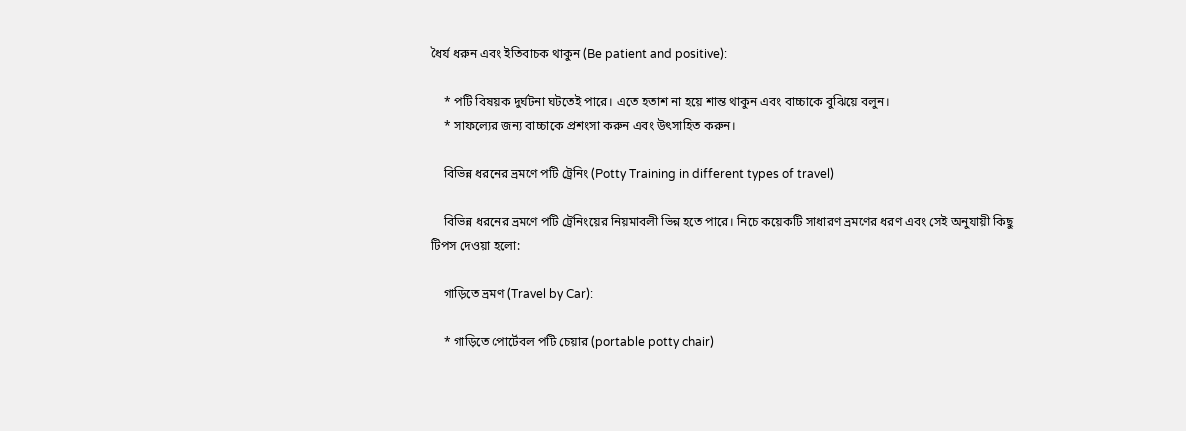ধৈর্য ধরুন এবং ইতিবাচক থাকুন (Be patient and positive):

    * পটি বিষয়ক দুর্ঘটনা ঘটতেই পারে। এতে হতাশ না হয়ে শান্ত থাকুন এবং বাচ্চাকে বুঝিয়ে বলুন।
    * সাফল্যের জন্য বাচ্চাকে প্রশংসা করুন এবং উৎসাহিত করুন।

    বিভিন্ন ধরনের ভ্রমণে পটি ট্রেনিং (Potty Training in different types of travel)

    বিভিন্ন ধরনের ভ্রমণে পটি ট্রেনিংয়ের নিয়মাবলী ভিন্ন হতে পারে। নিচে কয়েকটি সাধারণ ভ্রমণের ধরণ এবং সেই অনুযায়ী কিছু টিপস দেওয়া হলো:

    গাড়িতে ভ্রমণ (Travel by Car):

    * গাড়িতে পোর্টেবল পটি চেয়ার (portable potty chair)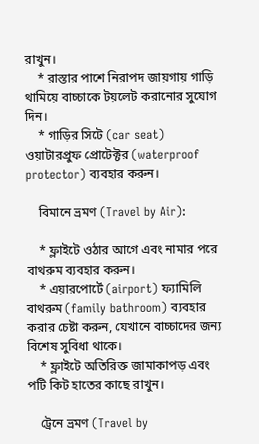রাখুন।
    * রাস্তার পাশে নিরাপদ জায়গায় গাড়ি থামিয়ে বাচ্চাকে টয়লেট করানোর সুযোগ দিন।
    * গাড়ির সিটে (car seat) ওয়াটারপ্রুফ প্রোটেক্টর (waterproof protector) ব্যবহার করুন।

    বিমানে ভ্রমণ (Travel by Air):

    * ফ্লাইটে ওঠার আগে এবং নামার পরে বাথরুম ব্যবহার করুন।
    * এয়ারপোর্টে (airport) ফ্যামিলি বাথরুম (family bathroom) ব্যবহার করার চেষ্টা করুন, যেখানে বাচ্চাদের জন্য বিশেষ সুবিধা থাকে।
    * ফ্লাইটে অতিরিক্ত জামাকাপড় এবং পটি কিট হাতের কাছে রাখুন।

    ট্রেনে ভ্রমণ (Travel by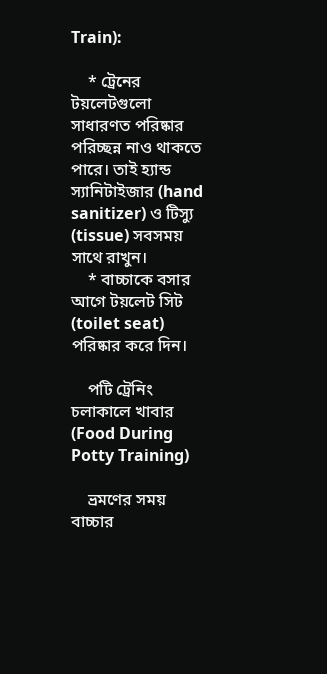Train):

    * ট্রেনের টয়লেটগুলো সাধারণত পরিষ্কার পরিচ্ছন্ন নাও থাকতে পারে। তাই হ্যান্ড স্যানিটাইজার (hand sanitizer) ও টিস্যু (tissue) সবসময় সাথে রাখুন।
    * বাচ্চাকে বসার আগে টয়লেট সিট (toilet seat) পরিষ্কার করে দিন।

    পটি ট্রেনিং চলাকালে খাবার (Food During Potty Training)

    ভ্রমণের সময় বাচ্চার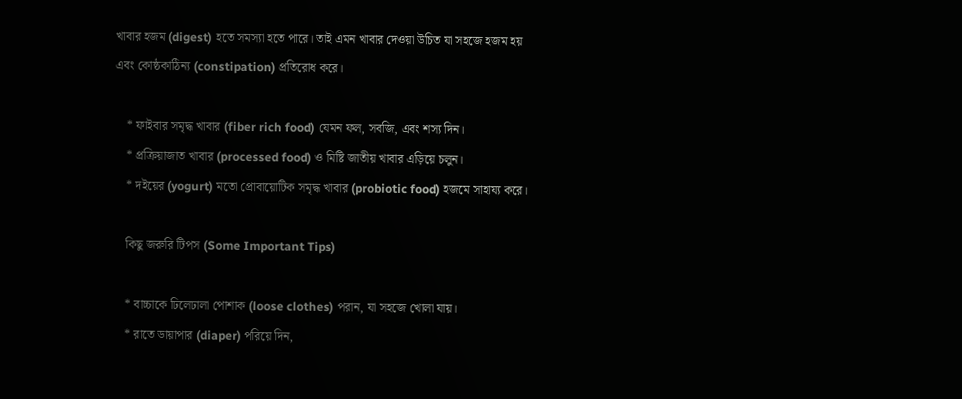খাবার হজম (digest) হতে সমস্যা হতে পারে। তাই এমন খাবার দেওয়া উচিত যা সহজে হজম হয় এবং কোষ্ঠকাঠিন্য (constipation) প্রতিরোধ করে।

    * ফাইবার সমৃদ্ধ খাবার (fiber rich food) যেমন ফল, সবজি, এবং শস্য দিন।
    * প্রক্রিয়াজাত খাবার (processed food) ও মিষ্টি জাতীয় খাবার এড়িয়ে চলুন।
    * দইয়ের (yogurt) মতো প্রোবায়োটিক সমৃদ্ধ খাবার (probiotic food) হজমে সাহায্য করে।

    কিছু জরুরি টিপস (Some Important Tips)

    * বাচ্চাকে ঢিলেঢালা পোশাক (loose clothes) পরান, যা সহজে খোলা যায়।
    * রাতে ডায়াপার (diaper) পরিয়ে দিন,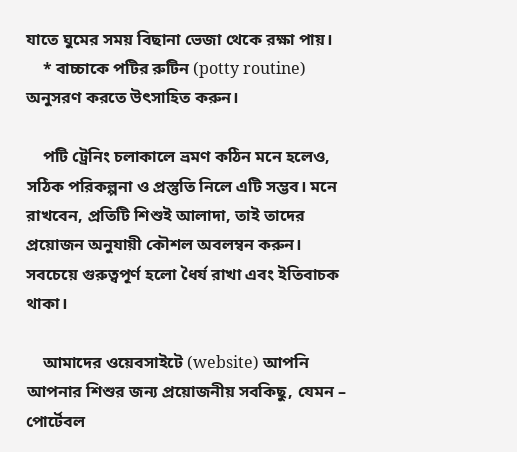যাতে ঘুমের সময় বিছানা ভেজা থেকে রক্ষা পায়।
    * বাচ্চাকে পটির রুটিন (potty routine) অনুসরণ করতে উৎসাহিত করুন।

    পটি ট্রেনিং চলাকালে ভ্রমণ কঠিন মনে হলেও, সঠিক পরিকল্পনা ও প্রস্তুতি নিলে এটি সম্ভব। মনে রাখবেন, প্রতিটি শিশুই আলাদা, তাই তাদের প্রয়োজন অনুযায়ী কৌশল অবলম্বন করুন। সবচেয়ে গুরুত্বপূর্ণ হলো ধৈর্য রাখা এবং ইতিবাচক থাকা।

    আমাদের ওয়েবসাইটে (website) আপনি আপনার শিশুর জন্য প্রয়োজনীয় সবকিছু, যেমন – পোর্টেবল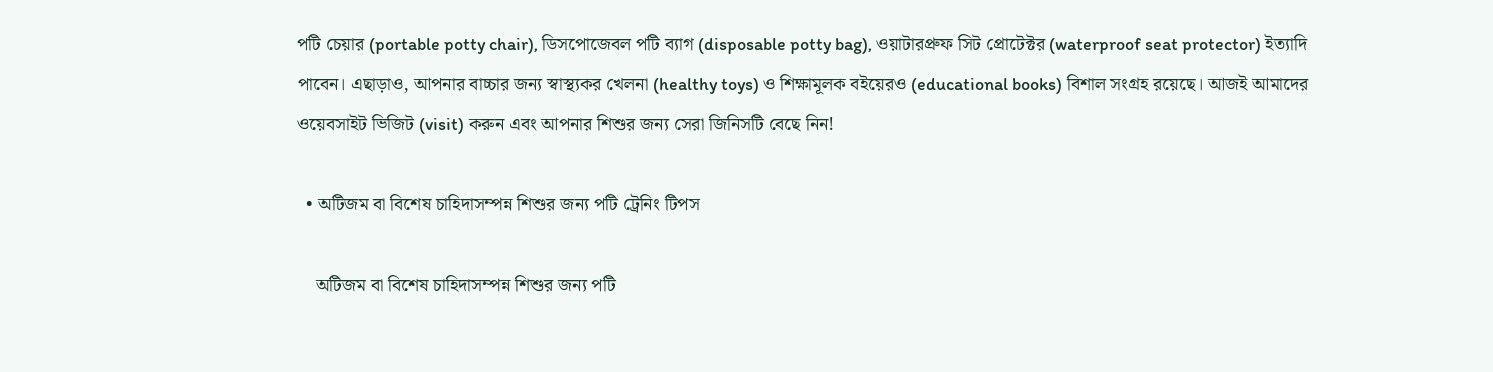পটি চেয়ার (portable potty chair), ডিসপোজেবল পটি ব্যাগ (disposable potty bag), ওয়াটারপ্রুফ সিট প্রোটেক্টর (waterproof seat protector) ইত্যাদি পাবেন। এছাড়াও, আপনার বাচ্চার জন্য স্বাস্থ্যকর খেলনা (healthy toys) ও শিক্ষামূলক বইয়েরও (educational books) বিশাল সংগ্রহ রয়েছে। আজই আমাদের ওয়েবসাইট ভিজিট (visit) করুন এবং আপনার শিশুর জন্য সেরা জিনিসটি বেছে নিন!

  • অটিজম বা বিশেষ চাহিদাসম্পন্ন শিশুর জন্য পটি ট্রেনিং টিপস

    অটিজম বা বিশেষ চাহিদাসম্পন্ন শিশুর জন্য পটি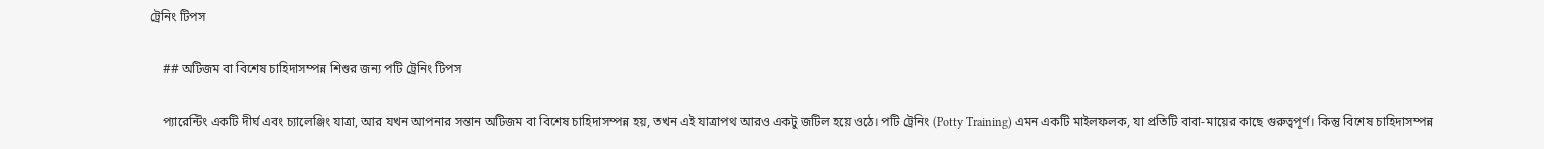ট্রেনিং টিপস

    ## অটিজম বা বিশেষ চাহিদাসম্পন্ন শিশুর জন্য পটি ট্রেনিং টিপস

    প্যারেন্টিং একটি দীর্ঘ এবং চ্যালেঞ্জিং যাত্রা, আর যখন আপনার সন্তান অটিজম বা বিশেষ চাহিদাসম্পন্ন হয়, তখন এই যাত্রাপথ আরও একটু জটিল হয়ে ওঠে। পটি ট্রেনিং (Potty Training) এমন একটি মাইলফলক, যা প্রতিটি বাবা-মায়ের কাছে গুরুত্বপূর্ণ। কিন্তু বিশেষ চাহিদাসম্পন্ন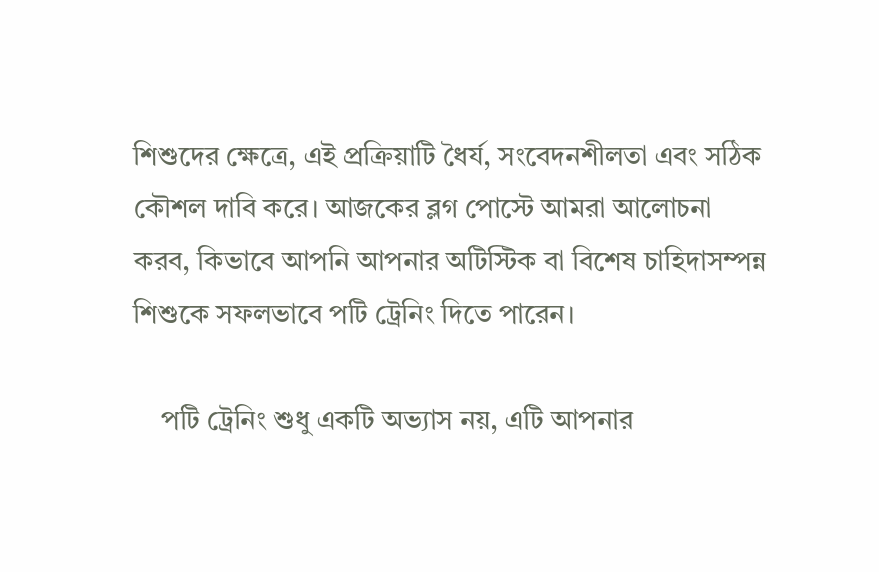শিশুদের ক্ষেত্রে, এই প্রক্রিয়াটি ধৈর্য, সংবেদনশীলতা এবং সঠিক কৌশল দাবি করে। আজকের ব্লগ পোস্টে আমরা আলোচনা করব, কিভাবে আপনি আপনার অটিস্টিক বা বিশেষ চাহিদাসম্পন্ন শিশুকে সফলভাবে পটি ট্রেনিং দিতে পারেন।

    পটি ট্রেনিং শুধু একটি অভ্যাস নয়, এটি আপনার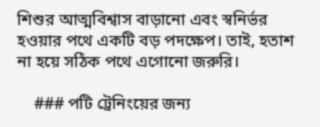শিশুর আত্মবিশ্বাস বাড়ানো এবং স্বনির্ভর হওয়ার পথে একটি বড় পদক্ষেপ। তাই, হতাশ না হয়ে সঠিক পথে এগোনো জরুরি।

    ### পটি ট্রেনিংয়ের জন্য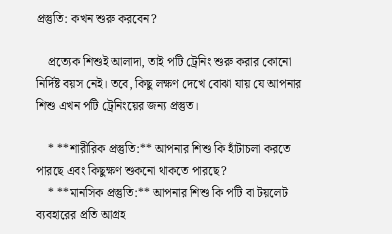প্রস্তুতি: কখন শুরু করবেন?

    প্রত্যেক শিশুই আলাদা, তাই পটি ট্রেনিং শুরু করার কোনো নির্দিষ্ট বয়স নেই। তবে, কিছু লক্ষণ দেখে বোঝা যায় যে আপনার শিশু এখন পটি ট্রেনিংয়ের জন্য প্রস্তুত।

    * **শারীরিক প্রস্তুতি:** আপনার শিশু কি হাঁটাচলা করতে পারছে এবং কিছুক্ষণ শুকনো থাকতে পারছে?
    * **মানসিক প্রস্তুতি:** আপনার শিশু কি পটি বা টয়লেট ব্যবহারের প্রতি আগ্রহ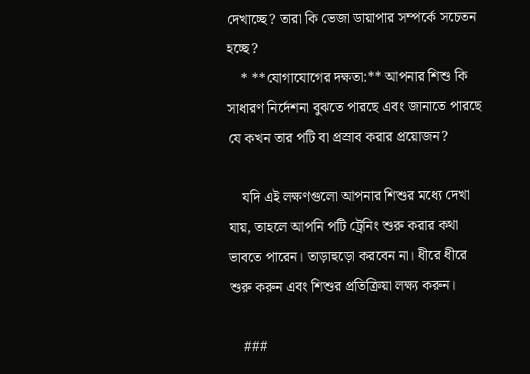দেখাচ্ছে? তারা কি ভেজা ডায়াপার সম্পর্কে সচেতন হচ্ছে?
    * **যোগাযোগের দক্ষতা:** আপনার শিশু কি সাধারণ নির্দেশনা বুঝতে পারছে এবং জানাতে পারছে যে কখন তার পটি বা প্রস্রাব করার প্রয়োজন?

    যদি এই লক্ষণগুলো আপনার শিশুর মধ্যে দেখা যায়, তাহলে আপনি পটি ট্রেনিং শুরু করার কথা ভাবতে পারেন। তাড়াহুড়ো করবেন না। ধীরে ধীরে শুরু করুন এবং শিশুর প্রতিক্রিয়া লক্ষ্য করুন।

    ###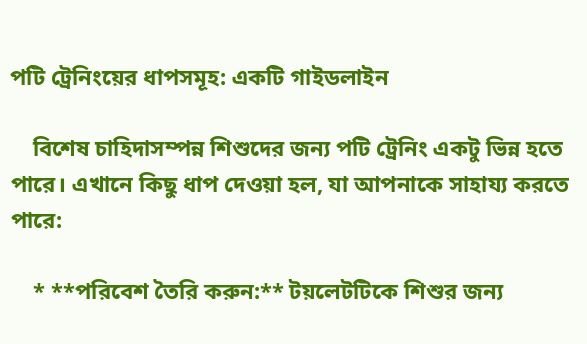পটি ট্রেনিংয়ের ধাপসমূহ: একটি গাইডলাইন

    বিশেষ চাহিদাসম্পন্ন শিশুদের জন্য পটি ট্রেনিং একটু ভিন্ন হতে পারে। এখানে কিছু ধাপ দেওয়া হল, যা আপনাকে সাহায্য করতে পারে:

    * **পরিবেশ তৈরি করুন:** টয়লেটটিকে শিশুর জন্য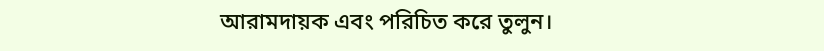আরামদায়ক এবং পরিচিত করে তুলুন।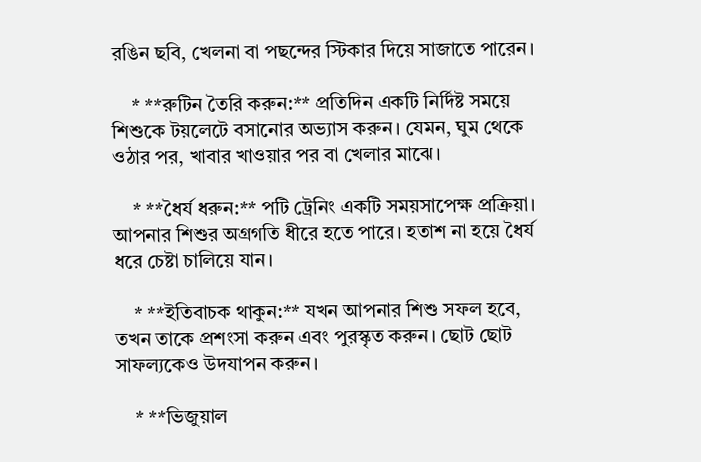রঙিন ছবি, খেলনা বা পছন্দের স্টিকার দিয়ে সাজাতে পারেন।

    * **রুটিন তৈরি করুন:** প্রতিদিন একটি নির্দিষ্ট সময়ে শিশুকে টয়লেটে বসানোর অভ্যাস করুন। যেমন, ঘুম থেকে ওঠার পর, খাবার খাওয়ার পর বা খেলার মাঝে।

    * **ধৈর্য ধরুন:** পটি ট্রেনিং একটি সময়সাপেক্ষ প্রক্রিয়া। আপনার শিশুর অগ্রগতি ধীরে হতে পারে। হতাশ না হয়ে ধৈর্য ধরে চেষ্টা চালিয়ে যান।

    * **ইতিবাচক থাকুন:** যখন আপনার শিশু সফল হবে, তখন তাকে প্রশংসা করুন এবং পুরস্কৃত করুন। ছোট ছোট সাফল্যকেও উদযাপন করুন।

    * **ভিজুয়াল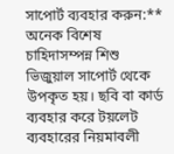সাপোর্ট ব্যবহার করুন:** অনেক বিশেষ চাহিদাসম্পন্ন শিশু ভিজুয়াল সাপোর্ট থেকে উপকৃত হয়। ছবি বা কার্ড ব্যবহার করে টয়লেট ব্যবহারের নিয়মাবলী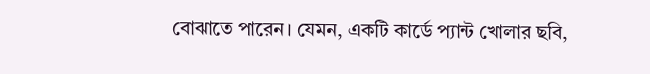বোঝাতে পারেন। যেমন, একটি কার্ডে প্যান্ট খোলার ছবি,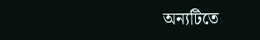অন্যটিতে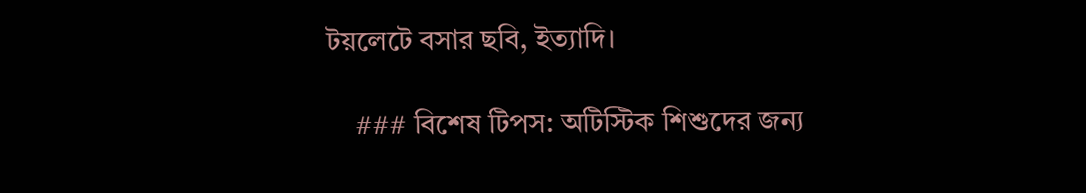টয়লেটে বসার ছবি, ইত্যাদি।

    ### বিশেষ টিপস: অটিস্টিক শিশুদের জন্য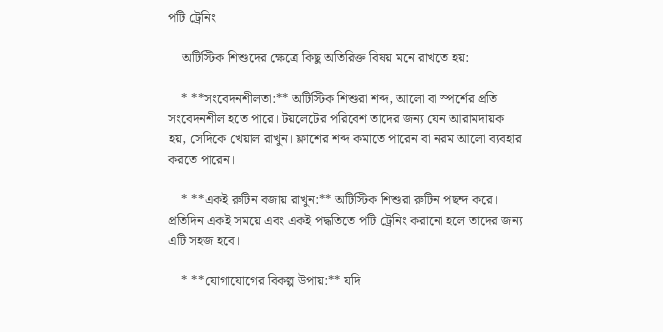পটি ট্রেনিং

    অটিস্টিক শিশুদের ক্ষেত্রে কিছু অতিরিক্ত বিষয় মনে রাখতে হয়:

    * **সংবেদনশীলতা:** অটিস্টিক শিশুরা শব্দ, আলো বা স্পর্শের প্রতি সংবেদনশীল হতে পারে। টয়লেটের পরিবেশ তাদের জন্য যেন আরামদায়ক হয়, সেদিকে খেয়াল রাখুন। ফ্লাশের শব্দ কমাতে পারেন বা নরম আলো ব্যবহার করতে পারেন।

    * **একই রুটিন বজায় রাখুন:** অটিস্টিক শিশুরা রুটিন পছন্দ করে। প্রতিদিন একই সময়ে এবং একই পদ্ধতিতে পটি ট্রেনিং করানো হলে তাদের জন্য এটি সহজ হবে।

    * **যোগাযোগের বিকল্প উপায়:** যদি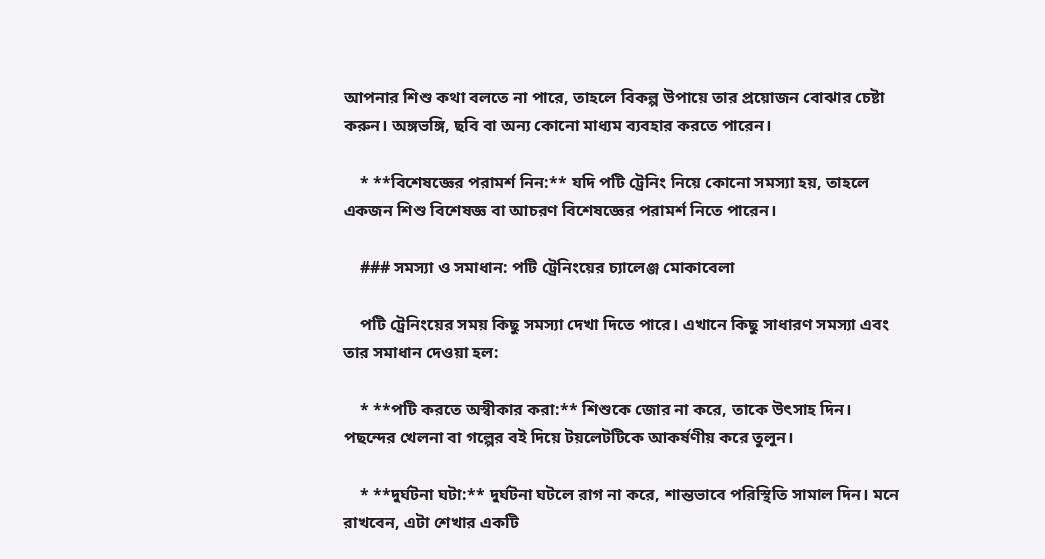আপনার শিশু কথা বলতে না পারে, তাহলে বিকল্প উপায়ে তার প্রয়োজন বোঝার চেষ্টা করুন। অঙ্গভঙ্গি, ছবি বা অন্য কোনো মাধ্যম ব্যবহার করতে পারেন।

    * **বিশেষজ্ঞের পরামর্শ নিন:** যদি পটি ট্রেনিং নিয়ে কোনো সমস্যা হয়, তাহলে একজন শিশু বিশেষজ্ঞ বা আচরণ বিশেষজ্ঞের পরামর্শ নিতে পারেন।

    ### সমস্যা ও সমাধান: পটি ট্রেনিংয়ের চ্যালেঞ্জ মোকাবেলা

    পটি ট্রেনিংয়ের সময় কিছু সমস্যা দেখা দিতে পারে। এখানে কিছু সাধারণ সমস্যা এবং তার সমাধান দেওয়া হল:

    * **পটি করতে অস্বীকার করা:** শিশুকে জোর না করে, তাকে উৎসাহ দিন। পছন্দের খেলনা বা গল্পের বই দিয়ে টয়লেটটিকে আকর্ষণীয় করে তুলুন।

    * **দুর্ঘটনা ঘটা:** দুর্ঘটনা ঘটলে রাগ না করে, শান্তভাবে পরিস্থিতি সামাল দিন। মনে রাখবেন, এটা শেখার একটি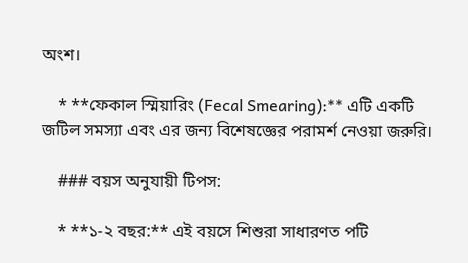অংশ।

    * **ফেকাল স্মিয়ারিং (Fecal Smearing):** এটি একটি জটিল সমস্যা এবং এর জন্য বিশেষজ্ঞের পরামর্শ নেওয়া জরুরি।

    ### বয়স অনুযায়ী টিপস:

    * **১-২ বছর:** এই বয়সে শিশুরা সাধারণত পটি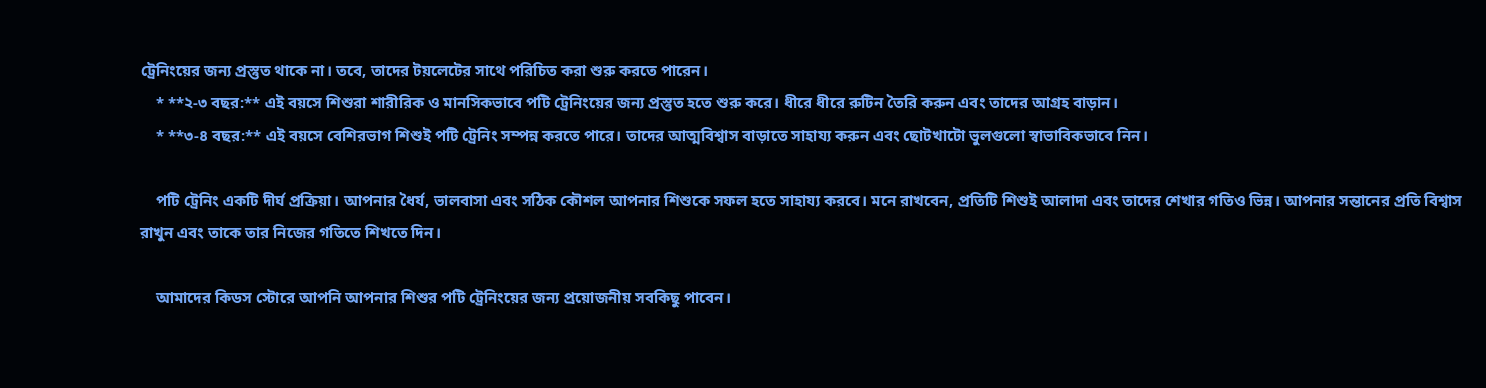ট্রেনিংয়ের জন্য প্রস্তুত থাকে না। তবে, তাদের টয়লেটের সাথে পরিচিত করা শুরু করতে পারেন।
    * **২-৩ বছর:** এই বয়সে শিশুরা শারীরিক ও মানসিকভাবে পটি ট্রেনিংয়ের জন্য প্রস্তুত হতে শুরু করে। ধীরে ধীরে রুটিন তৈরি করুন এবং তাদের আগ্রহ বাড়ান।
    * **৩-৪ বছর:** এই বয়সে বেশিরভাগ শিশুই পটি ট্রেনিং সম্পন্ন করতে পারে। তাদের আত্মবিশ্বাস বাড়াতে সাহায্য করুন এবং ছোটখাটো ভুলগুলো স্বাভাবিকভাবে নিন।

    পটি ট্রেনিং একটি দীর্ঘ প্রক্রিয়া। আপনার ধৈর্য, ভালবাসা এবং সঠিক কৌশল আপনার শিশুকে সফল হতে সাহায্য করবে। মনে রাখবেন, প্রতিটি শিশুই আলাদা এবং তাদের শেখার গতিও ভিন্ন। আপনার সন্তানের প্রতি বিশ্বাস রাখুন এবং তাকে তার নিজের গতিতে শিখতে দিন।

    আমাদের কিডস স্টোরে আপনি আপনার শিশুর পটি ট্রেনিংয়ের জন্য প্রয়োজনীয় সবকিছু পাবেন।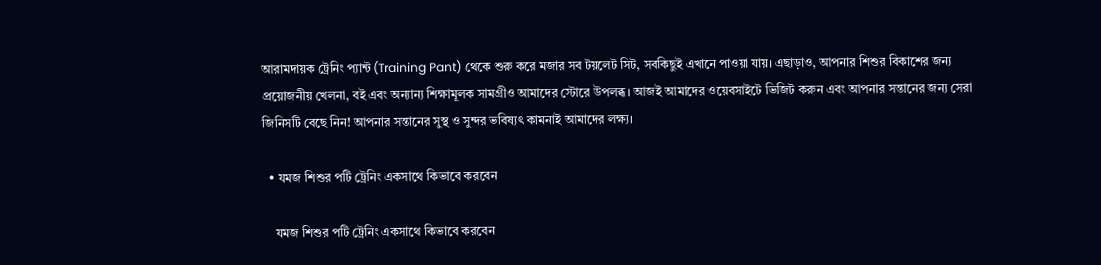আরামদায়ক ট্রেনিং প্যান্ট (Training Pant) থেকে শুরু করে মজার সব টয়লেট সিট, সবকিছুই এখানে পাওয়া যায়। এছাড়াও, আপনার শিশুর বিকাশের জন্য প্রয়োজনীয় খেলনা, বই এবং অন্যান্য শিক্ষামূলক সামগ্রীও আমাদের স্টোরে উপলব্ধ। আজই আমাদের ওয়েবসাইটে ভিজিট করুন এবং আপনার সন্তানের জন্য সেরা জিনিসটি বেছে নিন! আপনার সন্তানের সুস্থ ও সুন্দর ভবিষ্যৎ কামনাই আমাদের লক্ষ্য।

  • যমজ শিশুর পটি ট্রেনিং একসাথে কিভাবে করবেন

    যমজ শিশুর পটি ট্রেনিং একসাথে কিভাবে করবেন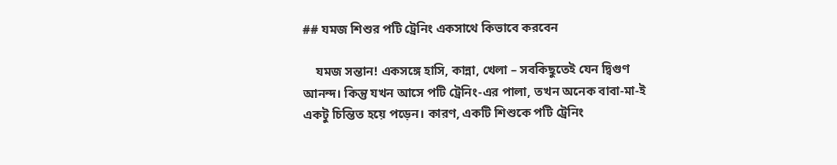## যমজ শিশুর পটি ট্রেনিং একসাথে কিভাবে করবেন

    যমজ সন্তান! একসঙ্গে হাসি, কান্না, খেলা – সবকিছুতেই যেন দ্বিগুণ আনন্দ। কিন্তু যখন আসে পটি ট্রেনিং-এর পালা, তখন অনেক বাবা-মা-ই একটু চিন্তিত হয়ে পড়েন। কারণ, একটি শিশুকে পটি ট্রেনিং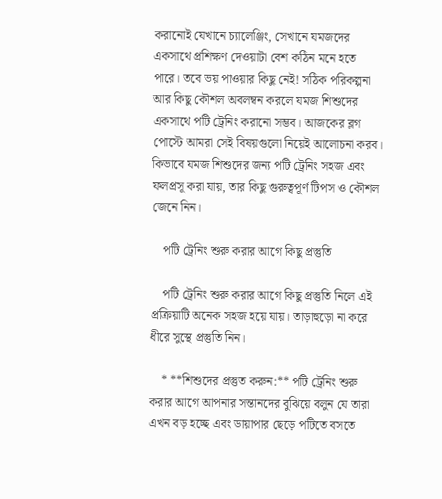করানোই যেখানে চ্যালেঞ্জিং, সেখানে যমজদের একসাথে প্রশিক্ষণ দেওয়াটা বেশ কঠিন মনে হতে পারে। তবে ভয় পাওয়ার কিছু নেই! সঠিক পরিকল্পনা আর কিছু কৌশল অবলম্বন করলে যমজ শিশুদের একসাথে পটি ট্রেনিং করানো সম্ভব। আজকের ব্লগ পোস্টে আমরা সেই বিষয়গুলো নিয়েই আলোচনা করব। কিভাবে যমজ শিশুদের জন্য পটি ট্রেনিং সহজ এবং ফলপ্রসূ করা যায়, তার কিছু গুরুত্বপূর্ণ টিপস ও কৌশল জেনে নিন।

    পটি ট্রেনিং শুরু করার আগে কিছু প্রস্তুতি

    পটি ট্রেনিং শুরু করার আগে কিছু প্রস্তুতি নিলে এই প্রক্রিয়াটি অনেক সহজ হয়ে যায়। তাড়াহুড়ো না করে ধীরে সুস্থে প্রস্তুতি নিন।

    * **শিশুদের প্রস্তুত করুন:** পটি ট্রেনিং শুরু করার আগে আপনার সন্তানদের বুঝিয়ে বলুন যে তারা এখন বড় হচ্ছে এবং ডায়াপার ছেড়ে পটিতে বসতে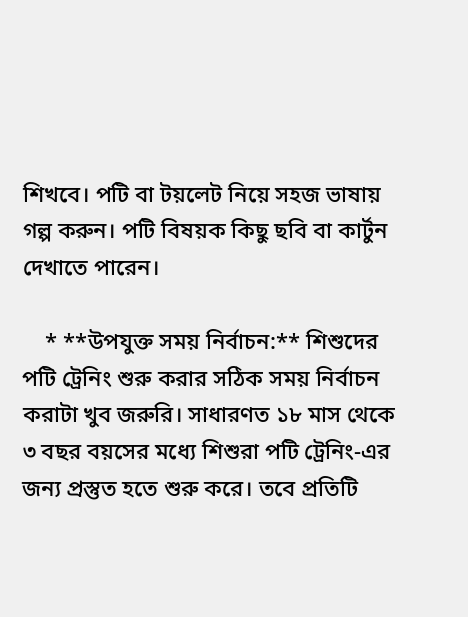শিখবে। পটি বা টয়লেট নিয়ে সহজ ভাষায় গল্প করুন। পটি বিষয়ক কিছু ছবি বা কার্টুন দেখাতে পারেন।

    * **উপযুক্ত সময় নির্বাচন:** শিশুদের পটি ট্রেনিং শুরু করার সঠিক সময় নির্বাচন করাটা খুব জরুরি। সাধারণত ১৮ মাস থেকে ৩ বছর বয়সের মধ্যে শিশুরা পটি ট্রেনিং-এর জন্য প্রস্তুত হতে শুরু করে। তবে প্রতিটি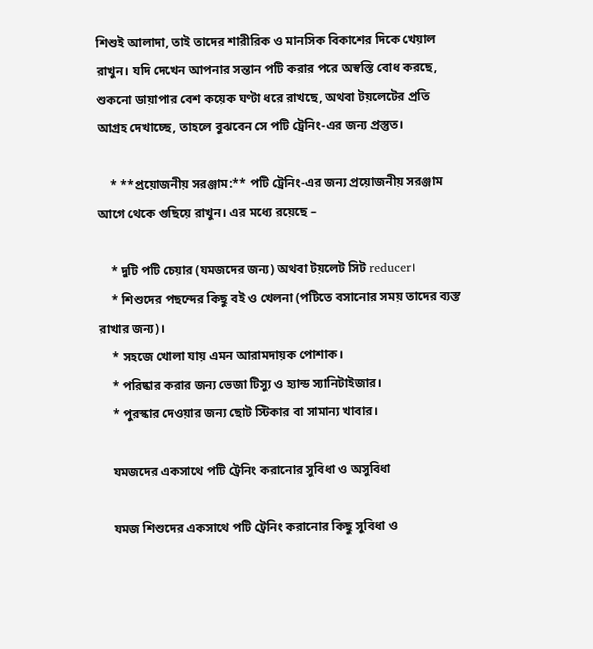শিশুই আলাদা, তাই তাদের শারীরিক ও মানসিক বিকাশের দিকে খেয়াল রাখুন। যদি দেখেন আপনার সন্তান পটি করার পরে অস্বস্তি বোধ করছে, শুকনো ডায়াপার বেশ কয়েক ঘণ্টা ধরে রাখছে, অথবা টয়লেটের প্রতি আগ্রহ দেখাচ্ছে, তাহলে বুঝবেন সে পটি ট্রেনিং-এর জন্য প্রস্তুত।

    * **প্রয়োজনীয় সরঞ্জাম:** পটি ট্রেনিং-এর জন্য প্রয়োজনীয় সরঞ্জাম আগে থেকে গুছিয়ে রাখুন। এর মধ্যে রয়েছে –

    * দুটি পটি চেয়ার (যমজদের জন্য) অথবা টয়লেট সিট reducer।
    * শিশুদের পছন্দের কিছু বই ও খেলনা (পটিতে বসানোর সময় তাদের ব্যস্ত রাখার জন্য)।
    * সহজে খোলা যায় এমন আরামদায়ক পোশাক।
    * পরিষ্কার করার জন্য ভেজা টিস্যু ও হ্যান্ড স্যানিটাইজার।
    * পুরস্কার দেওয়ার জন্য ছোট স্টিকার বা সামান্য খাবার।

    যমজদের একসাথে পটি ট্রেনিং করানোর সুবিধা ও অসুবিধা

    যমজ শিশুদের একসাথে পটি ট্রেনিং করানোর কিছু সুবিধা ও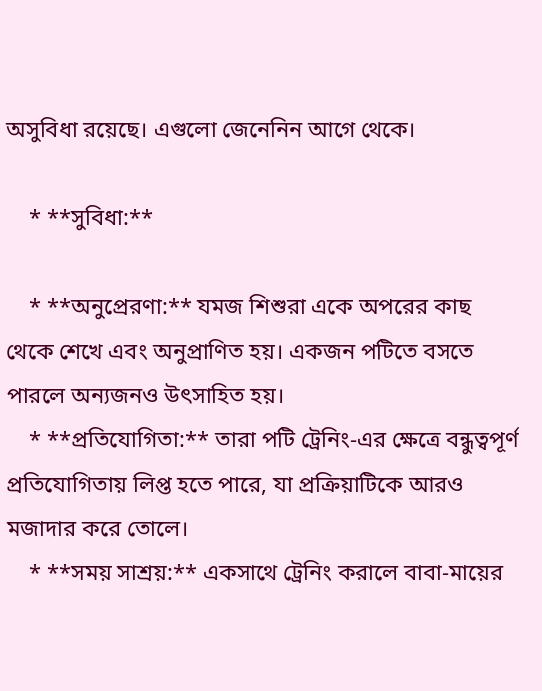অসুবিধা রয়েছে। এগুলো জেনেনিন আগে থেকে।

    * **সুবিধা:**

    * **অনুপ্রেরণা:** যমজ শিশুরা একে অপরের কাছ থেকে শেখে এবং অনুপ্রাণিত হয়। একজন পটিতে বসতে পারলে অন্যজনও উৎসাহিত হয়।
    * **প্রতিযোগিতা:** তারা পটি ট্রেনিং-এর ক্ষেত্রে বন্ধুত্বপূর্ণ প্রতিযোগিতায় লিপ্ত হতে পারে, যা প্রক্রিয়াটিকে আরও মজাদার করে তোলে।
    * **সময় সাশ্রয়:** একসাথে ট্রেনিং করালে বাবা-মায়ের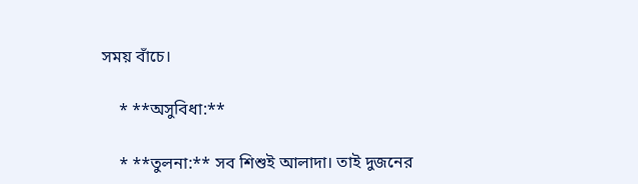সময় বাঁচে।

    * **অসুবিধা:**

    * **তুলনা:** সব শিশুই আলাদা। তাই দুজনের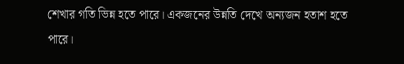শেখার গতি ভিন্ন হতে পারে। একজনের উন্নতি দেখে অন্যজন হতাশ হতে পারে।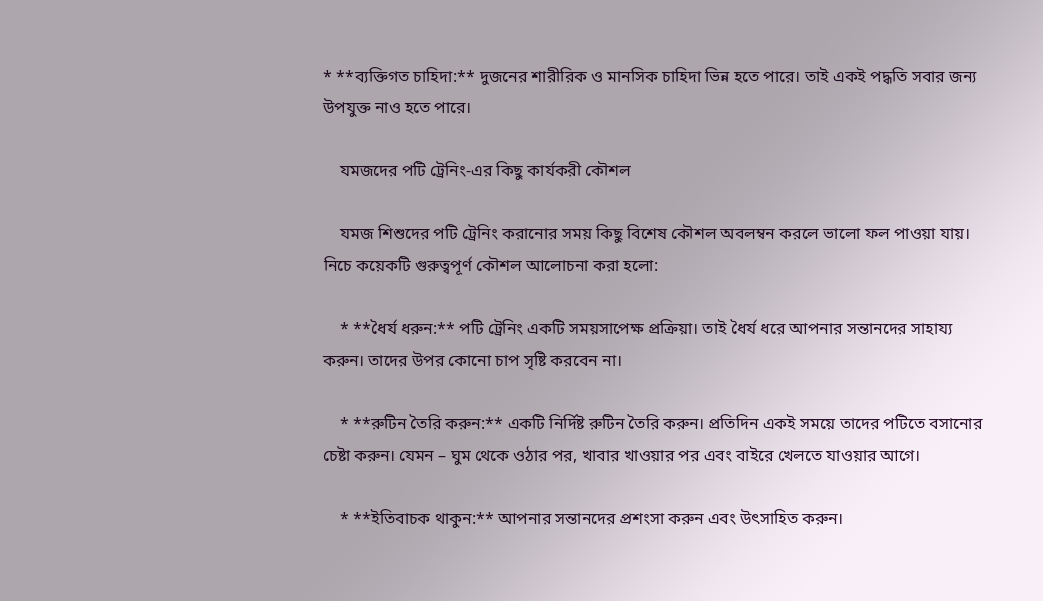* **ব্যক্তিগত চাহিদা:** দুজনের শারীরিক ও মানসিক চাহিদা ভিন্ন হতে পারে। তাই একই পদ্ধতি সবার জন্য উপযুক্ত নাও হতে পারে।

    যমজদের পটি ট্রেনিং-এর কিছু কার্যকরী কৌশল

    যমজ শিশুদের পটি ট্রেনিং করানোর সময় কিছু বিশেষ কৌশল অবলম্বন করলে ভালো ফল পাওয়া যায়। নিচে কয়েকটি গুরুত্বপূর্ণ কৌশল আলোচনা করা হলো:

    * **ধৈর্য ধরুন:** পটি ট্রেনিং একটি সময়সাপেক্ষ প্রক্রিয়া। তাই ধৈর্য ধরে আপনার সন্তানদের সাহায্য করুন। তাদের উপর কোনো চাপ সৃষ্টি করবেন না।

    * **রুটিন তৈরি করুন:** একটি নির্দিষ্ট রুটিন তৈরি করুন। প্রতিদিন একই সময়ে তাদের পটিতে বসানোর চেষ্টা করুন। যেমন – ঘুম থেকে ওঠার পর, খাবার খাওয়ার পর এবং বাইরে খেলতে যাওয়ার আগে।

    * **ইতিবাচক থাকুন:** আপনার সন্তানদের প্রশংসা করুন এবং উৎসাহিত করুন।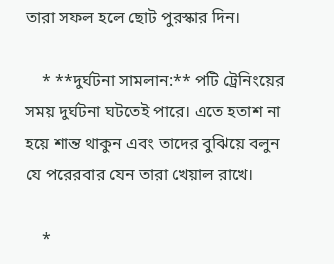তারা সফল হলে ছোট পুরস্কার দিন।

    * **দুর্ঘটনা সামলান:** পটি ট্রেনিংয়ের সময় দুর্ঘটনা ঘটতেই পারে। এতে হতাশ না হয়ে শান্ত থাকুন এবং তাদের বুঝিয়ে বলুন যে পরেরবার যেন তারা খেয়াল রাখে।

    *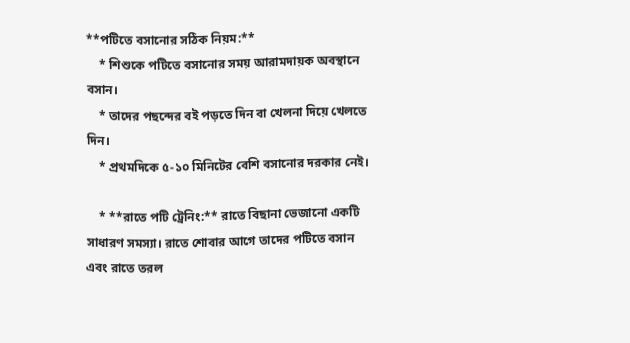**পটিতে বসানোর সঠিক নিয়ম:**
    * শিশুকে পটিতে বসানোর সময় আরামদায়ক অবস্থানে বসান।
    * তাদের পছন্দের বই পড়তে দিন বা খেলনা দিয়ে খেলতে দিন।
    * প্রথমদিকে ৫-১০ মিনিটের বেশি বসানোর দরকার নেই।

    * **রাতে পটি ট্রেনিং:** রাতে বিছানা ভেজানো একটি সাধারণ সমস্যা। রাতে শোবার আগে তাদের পটিতে বসান এবং রাতে তরল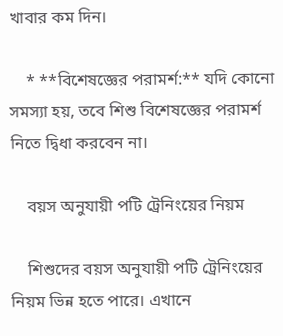খাবার কম দিন।

    * **বিশেষজ্ঞের পরামর্শ:** যদি কোনো সমস্যা হয়, তবে শিশু বিশেষজ্ঞের পরামর্শ নিতে দ্বিধা করবেন না।

    বয়স অনুযায়ী পটি ট্রেনিংয়ের নিয়ম

    শিশুদের বয়স অনুযায়ী পটি ট্রেনিংয়ের নিয়ম ভিন্ন হতে পারে। এখানে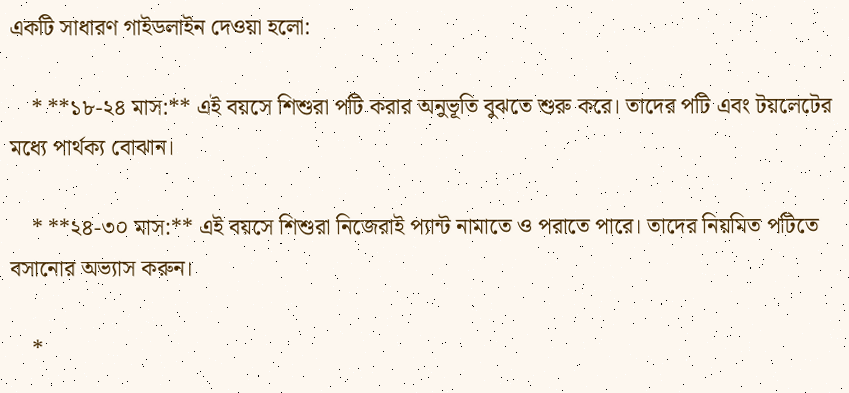একটি সাধারণ গাইডলাইন দেওয়া হলো:

    * **১৮-২৪ মাস:** এই বয়সে শিশুরা পটি করার অনুভূতি বুঝতে শুরু করে। তাদের পটি এবং টয়লেটের মধ্যে পার্থক্য বোঝান।

    * **২৪-৩০ মাস:** এই বয়সে শিশুরা নিজেরাই প্যান্ট নামাতে ও পরাতে পারে। তাদের নিয়মিত পটিতে বসানোর অভ্যাস করুন।

    *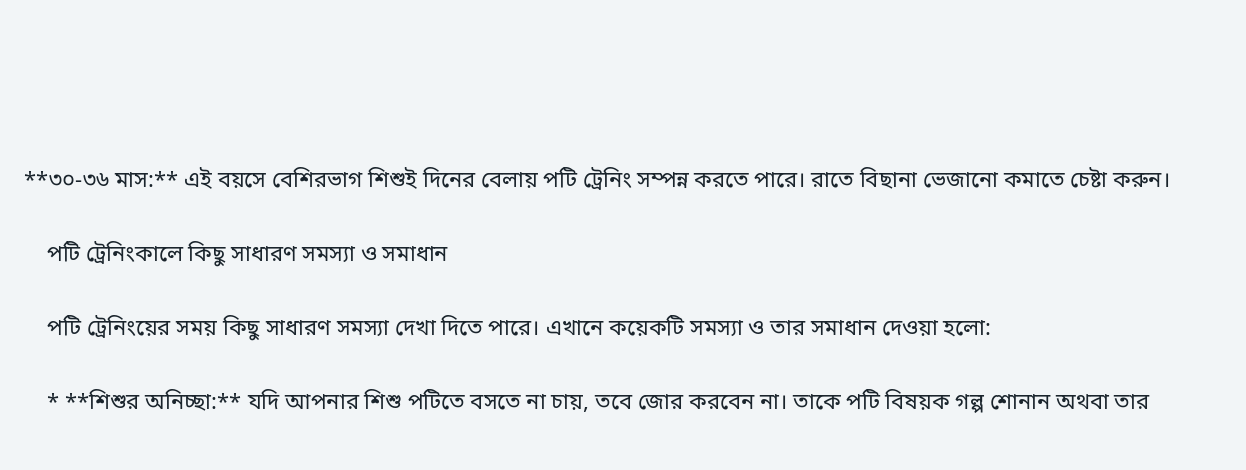**৩০-৩৬ মাস:** এই বয়সে বেশিরভাগ শিশুই দিনের বেলায় পটি ট্রেনিং সম্পন্ন করতে পারে। রাতে বিছানা ভেজানো কমাতে চেষ্টা করুন।

    পটি ট্রেনিংকালে কিছু সাধারণ সমস্যা ও সমাধান

    পটি ট্রেনিংয়ের সময় কিছু সাধারণ সমস্যা দেখা দিতে পারে। এখানে কয়েকটি সমস্যা ও তার সমাধান দেওয়া হলো:

    * **শিশুর অনিচ্ছা:** যদি আপনার শিশু পটিতে বসতে না চায়, তবে জোর করবেন না। তাকে পটি বিষয়ক গল্প শোনান অথবা তার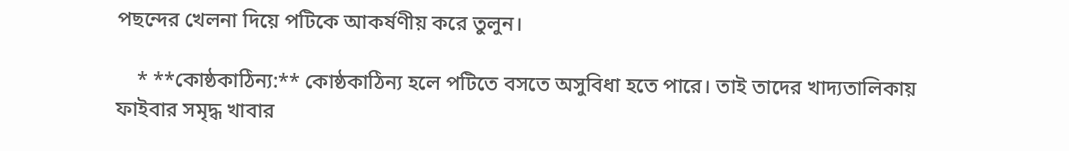পছন্দের খেলনা দিয়ে পটিকে আকর্ষণীয় করে তুলুন।

    * **কোষ্ঠকাঠিন্য:** কোষ্ঠকাঠিন্য হলে পটিতে বসতে অসুবিধা হতে পারে। তাই তাদের খাদ্যতালিকায় ফাইবার সমৃদ্ধ খাবার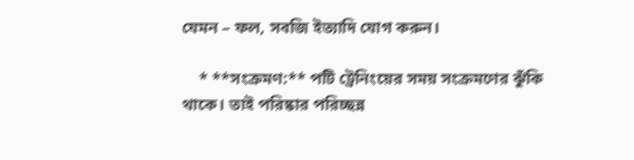যেমন – ফল, সবজি ইত্যাদি যোগ করুন।

    * **সংক্রমণ:** পটি ট্রেনিংয়ের সময় সংক্রমণের ঝুঁকি থাকে। তাই পরিষ্কার পরিচ্ছন্ন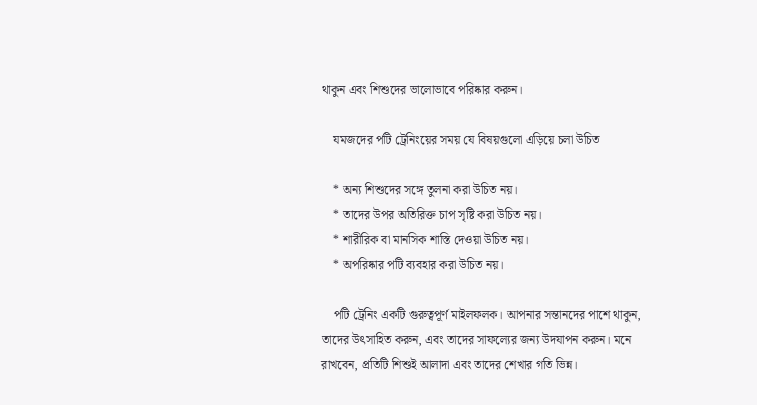থাকুন এবং শিশুদের ভালোভাবে পরিষ্কার করুন।

    যমজদের পটি ট্রেনিংয়ের সময় যে বিষয়গুলো এড়িয়ে চলা উচিত

    * অন্য শিশুদের সঙ্গে তুলনা করা উচিত নয়।
    * তাদের উপর অতিরিক্ত চাপ সৃষ্টি করা উচিত নয়।
    * শারীরিক বা মানসিক শাস্তি দেওয়া উচিত নয়।
    * অপরিষ্কার পটি ব্যবহার করা উচিত নয়।

    পটি ট্রেনিং একটি গুরুত্বপূর্ণ মাইলফলক। আপনার সন্তানদের পাশে থাকুন, তাদের উৎসাহিত করুন, এবং তাদের সাফল্যের জন্য উদযাপন করুন। মনে রাখবেন, প্রতিটি শিশুই আলাদা এবং তাদের শেখার গতি ভিন্ন।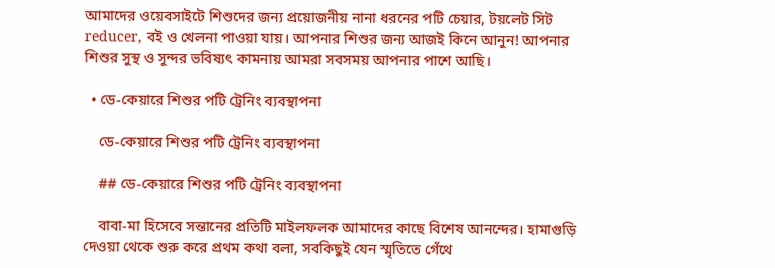আমাদের ওয়েবসাইটে শিশুদের জন্য প্রয়োজনীয় নানা ধরনের পটি চেয়ার, টয়লেট সিট reducer, বই ও খেলনা পাওয়া যায়। আপনার শিশুর জন্য আজই কিনে আনুন! আপনার শিশুর সুস্থ ও সুন্দর ভবিষ্যৎ কামনায় আমরা সবসময় আপনার পাশে আছি।

  • ডে-কেয়ারে শিশুর পটি ট্রেনিং ব্যবস্থাপনা

    ডে-কেয়ারে শিশুর পটি ট্রেনিং ব্যবস্থাপনা

    ## ডে-কেয়ারে শিশুর পটি ট্রেনিং ব্যবস্থাপনা

    বাবা-মা হিসেবে সন্তানের প্রতিটি মাইলফলক আমাদের কাছে বিশেষ আনন্দের। হামাগুড়ি দেওয়া থেকে শুরু করে প্রথম কথা বলা, সবকিছুই যেন স্মৃতিতে গেঁথে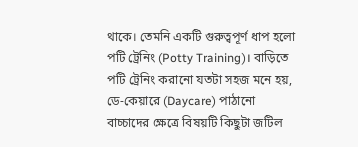থাকে। তেমনি একটি গুরুত্বপূর্ণ ধাপ হলো পটি ট্রেনিং (Potty Training)। বাড়িতে পটি ট্রেনিং করানো যতটা সহজ মনে হয়, ডে-কেয়ারে (Daycare) পাঠানো বাচ্চাদের ক্ষেত্রে বিষয়টি কিছুটা জটিল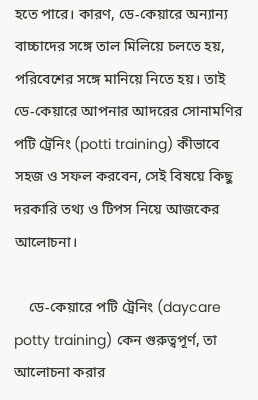হতে পারে। কারণ, ডে-কেয়ারে অন্যান্য বাচ্চাদের সঙ্গে তাল মিলিয়ে চলতে হয়, পরিবেশের সঙ্গে মানিয়ে নিতে হয়। তাই ডে-কেয়ারে আপনার আদরের সোনামণির পটি ট্রেনিং (potti training) কীভাবে সহজ ও সফল করবেন, সেই বিষয়ে কিছু দরকারি তথ্য ও টিপস নিয়ে আজকের আলোচনা।

    ডে-কেয়ারে পটি ট্রেনিং (daycare potty training) কেন গুরুত্বপূর্ণ, তা আলোচনা করার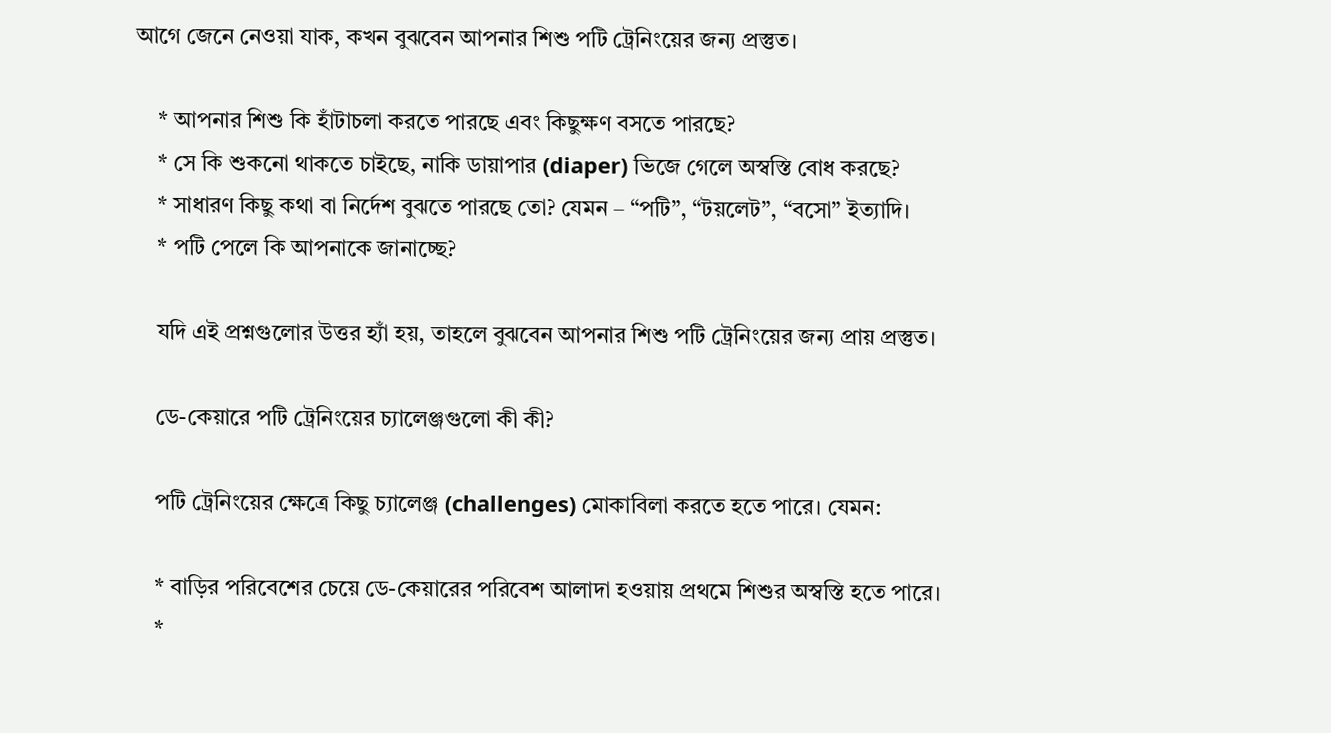আগে জেনে নেওয়া যাক, কখন বুঝবেন আপনার শিশু পটি ট্রেনিংয়ের জন্য প্রস্তুত।

    * আপনার শিশু কি হাঁটাচলা করতে পারছে এবং কিছুক্ষণ বসতে পারছে?
    * সে কি শুকনো থাকতে চাইছে, নাকি ডায়াপার (diaper) ভিজে গেলে অস্বস্তি বোধ করছে?
    * সাধারণ কিছু কথা বা নির্দেশ বুঝতে পারছে তো? যেমন – “পটি”, “টয়লেট”, “বসো” ইত্যাদি।
    * পটি পেলে কি আপনাকে জানাচ্ছে?

    যদি এই প্রশ্নগুলোর উত্তর হ্যাঁ হয়, তাহলে বুঝবেন আপনার শিশু পটি ট্রেনিংয়ের জন্য প্রায় প্রস্তুত।

    ডে-কেয়ারে পটি ট্রেনিংয়ের চ্যালেঞ্জগুলো কী কী?

    পটি ট্রেনিংয়ের ক্ষেত্রে কিছু চ্যালেঞ্জ (challenges) মোকাবিলা করতে হতে পারে। যেমন:

    * বাড়ির পরিবেশের চেয়ে ডে-কেয়ারের পরিবেশ আলাদা হওয়ায় প্রথমে শিশুর অস্বস্তি হতে পারে।
    *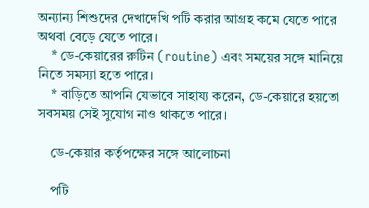অন্যান্য শিশুদের দেখাদেখি পটি করার আগ্রহ কমে যেতে পারে অথবা বেড়ে যেতে পারে।
    * ডে-কেয়ারের রুটিন (routine) এবং সময়ের সঙ্গে মানিয়ে নিতে সমস্যা হতে পারে।
    * বাড়িতে আপনি যেভাবে সাহায্য করেন, ডে-কেয়ারে হয়তো সবসময় সেই সুযোগ নাও থাকতে পারে।

    ডে-কেয়ার কর্তৃপক্ষের সঙ্গে আলোচনা

    পটি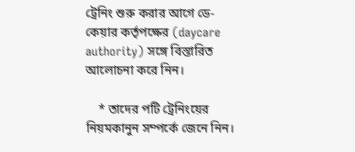ট্রেনিং শুরু করার আগে ডে-কেয়ার কর্তৃপক্ষের (daycare authority) সঙ্গে বিস্তারিত আলোচনা করে নিন।

    * তাদের পটি ট্রেনিংয়ের নিয়মকানুন সম্পর্কে জেনে নিন।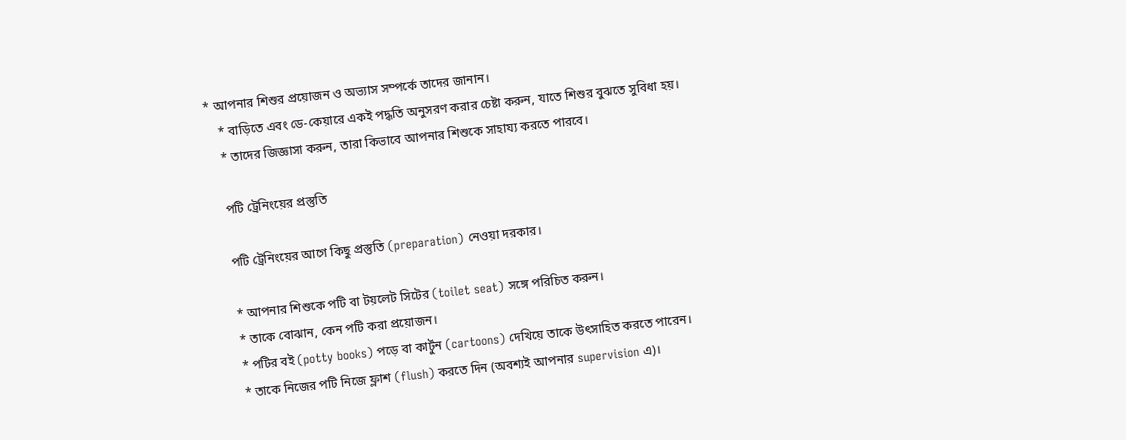* আপনার শিশুর প্রয়োজন ও অভ্যাস সম্পর্কে তাদের জানান।
    * বাড়িতে এবং ডে-কেয়ারে একই পদ্ধতি অনুসরণ করার চেষ্টা করুন, যাতে শিশুর বুঝতে সুবিধা হয়।
    * তাদের জিজ্ঞাসা করুন, তারা কিভাবে আপনার শিশুকে সাহায্য করতে পারবে।

    পটি ট্রেনিংয়ের প্রস্তুতি

    পটি ট্রেনিংয়ের আগে কিছু প্রস্তুতি (preparation) নেওয়া দরকার।

    * আপনার শিশুকে পটি বা টয়লেট সিটের (toilet seat) সঙ্গে পরিচিত করুন।
    * তাকে বোঝান, কেন পটি করা প্রয়োজন।
    * পটির বই (potty books) পড়ে বা কার্টুন (cartoons) দেখিয়ে তাকে উৎসাহিত করতে পারেন।
    * তাকে নিজের পটি নিজে ফ্লাশ (flush) করতে দিন (অবশ্যই আপনার supervision এ)।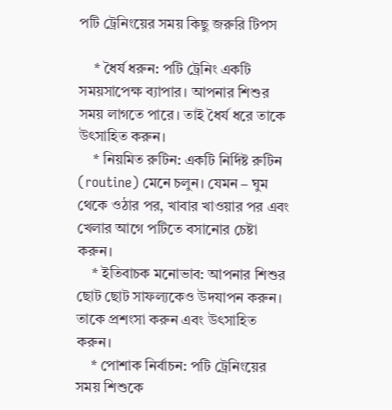পটি ট্রেনিংয়ের সময় কিছু জরুরি টিপস

    * ধৈর্য ধরুন: পটি ট্রেনিং একটি সময়সাপেক্ষ ব্যাপার। আপনার শিশুর সময় লাগতে পারে। তাই ধৈর্য ধরে তাকে উৎসাহিত করুন।
    * নিয়মিত রুটিন: একটি নির্দিষ্ট রুটিন (routine) মেনে চলুন। যেমন – ঘুম থেকে ওঠার পর, খাবার খাওয়ার পর এবং খেলার আগে পটিতে বসানোর চেষ্টা করুন।
    * ইতিবাচক মনোভাব: আপনার শিশুর ছোট ছোট সাফল্যকেও উদযাপন করুন। তাকে প্রশংসা করুন এবং উৎসাহিত করুন।
    * পোশাক নির্বাচন: পটি ট্রেনিংয়ের সময় শিশুকে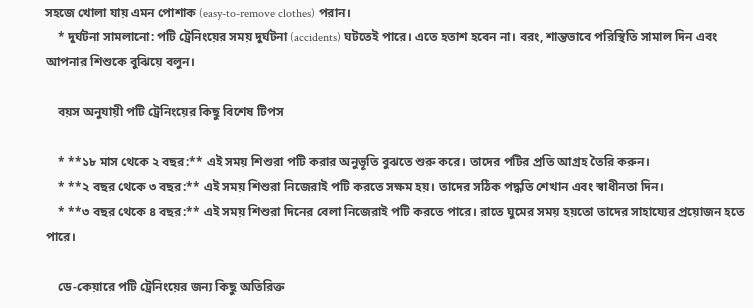সহজে খোলা যায় এমন পোশাক (easy-to-remove clothes) পরান।
    * দুর্ঘটনা সামলানো: পটি ট্রেনিংয়ের সময় দুর্ঘটনা (accidents) ঘটতেই পারে। এতে হতাশ হবেন না। বরং, শান্তভাবে পরিস্থিতি সামাল দিন এবং আপনার শিশুকে বুঝিয়ে বলুন।

    বয়স অনুযায়ী পটি ট্রেনিংয়ের কিছু বিশেষ টিপস

    * **১৮ মাস থেকে ২ বছর:** এই সময় শিশুরা পটি করার অনুভূতি বুঝতে শুরু করে। তাদের পটির প্রতি আগ্রহ তৈরি করুন।
    * **২ বছর থেকে ৩ বছর:** এই সময় শিশুরা নিজেরাই পটি করতে সক্ষম হয়। তাদের সঠিক পদ্ধতি শেখান এবং স্বাধীনতা দিন।
    * **৩ বছর থেকে ৪ বছর:** এই সময় শিশুরা দিনের বেলা নিজেরাই পটি করতে পারে। রাতে ঘুমের সময় হয়তো তাদের সাহায্যের প্রয়োজন হতে পারে।

    ডে-কেয়ারে পটি ট্রেনিংয়ের জন্য কিছু অতিরিক্ত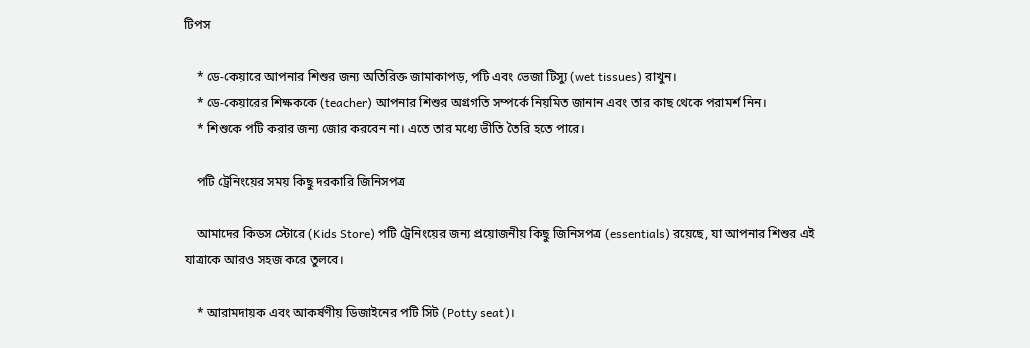টিপস

    * ডে-কেয়ারে আপনার শিশুর জন্য অতিরিক্ত জামাকাপড়, পটি এবং ভেজা টিস্যু (wet tissues) রাখুন।
    * ডে-কেয়ারের শিক্ষককে (teacher) আপনার শিশুর অগ্রগতি সম্পর্কে নিয়মিত জানান এবং তার কাছ থেকে পরামর্শ নিন।
    * শিশুকে পটি করার জন্য জোর করবেন না। এতে তার মধ্যে ভীতি তৈরি হতে পারে।

    পটি ট্রেনিংয়ের সময় কিছু দরকারি জিনিসপত্র

    আমাদের কিডস স্টোরে (Kids Store) পটি ট্রেনিংয়ের জন্য প্রয়োজনীয় কিছু জিনিসপত্র (essentials) রয়েছে, যা আপনার শিশুর এই যাত্রাকে আরও সহজ করে তুলবে।

    * আরামদায়ক এবং আকর্ষণীয় ডিজাইনের পটি সিট (Potty seat)।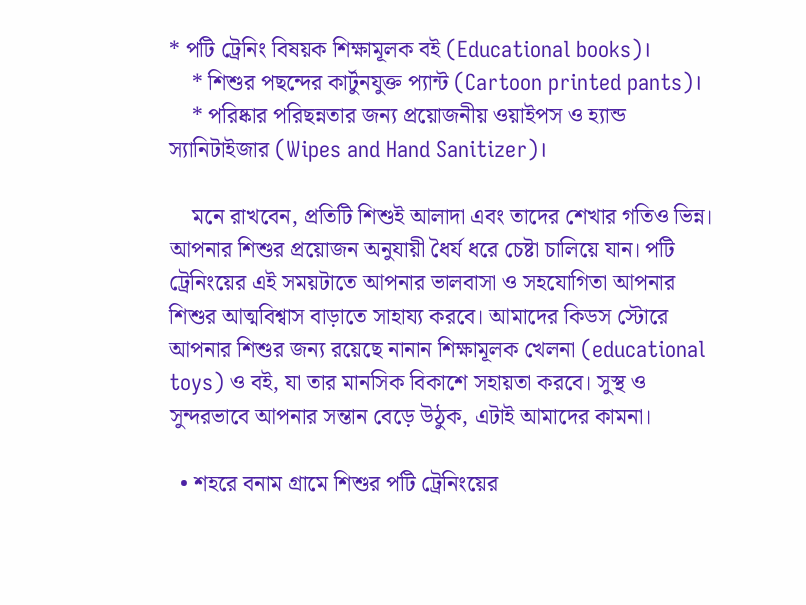* পটি ট্রেনিং বিষয়ক শিক্ষামূলক বই (Educational books)।
    * শিশুর পছন্দের কার্টুনযুক্ত প্যান্ট (Cartoon printed pants)।
    * পরিষ্কার পরিছন্নতার জন্য প্রয়োজনীয় ওয়াইপস ও হ্যান্ড স্যানিটাইজার (Wipes and Hand Sanitizer)।

    মনে রাখবেন, প্রতিটি শিশুই আলাদা এবং তাদের শেখার গতিও ভিন্ন। আপনার শিশুর প্রয়োজন অনুযায়ী ধৈর্য ধরে চেষ্টা চালিয়ে যান। পটি ট্রেনিংয়ের এই সময়টাতে আপনার ভালবাসা ও সহযোগিতা আপনার শিশুর আত্মবিশ্বাস বাড়াতে সাহায্য করবে। আমাদের কিডস স্টোরে আপনার শিশুর জন্য রয়েছে নানান শিক্ষামূলক খেলনা (educational toys) ও বই, যা তার মানসিক বিকাশে সহায়তা করবে। সুস্থ ও সুন্দরভাবে আপনার সন্তান বেড়ে উঠুক, এটাই আমাদের কামনা।

  • শহরে বনাম গ্রামে শিশুর পটি ট্রেনিংয়ের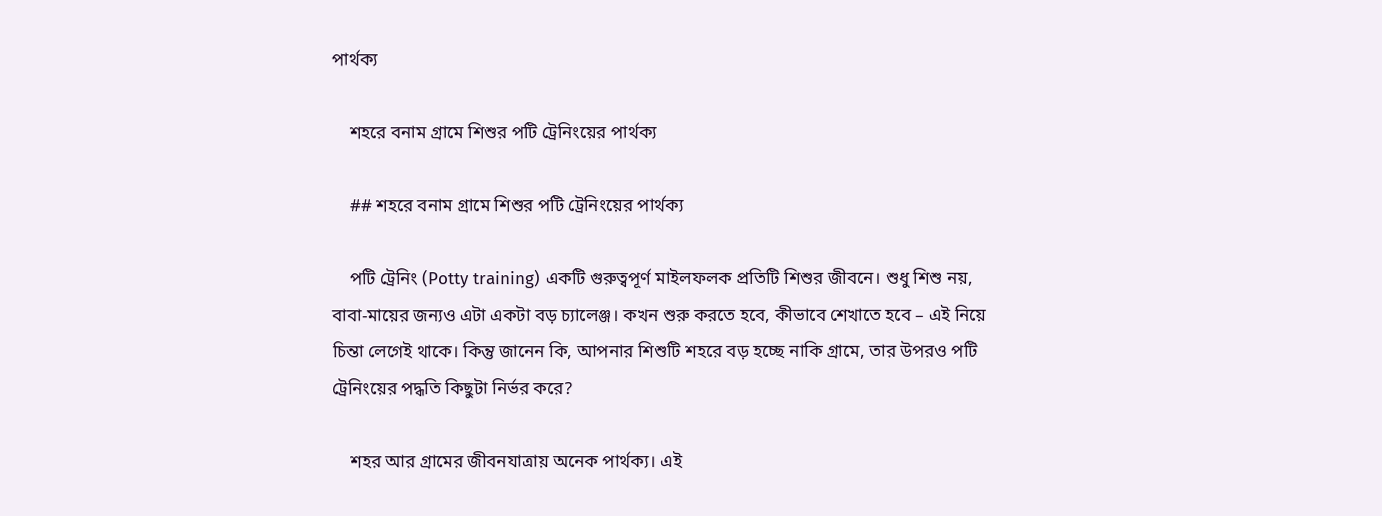পার্থক্য

    শহরে বনাম গ্রামে শিশুর পটি ট্রেনিংয়ের পার্থক্য

    ## শহরে বনাম গ্রামে শিশুর পটি ট্রেনিংয়ের পার্থক্য

    পটি ট্রেনিং (Potty training) একটি গুরুত্বপূর্ণ মাইলফলক প্রতিটি শিশুর জীবনে। শুধু শিশু নয়, বাবা-মায়ের জন্যও এটা একটা বড় চ্যালেঞ্জ। কখন শুরু করতে হবে, কীভাবে শেখাতে হবে – এই নিয়ে চিন্তা লেগেই থাকে। কিন্তু জানেন কি, আপনার শিশুটি শহরে বড় হচ্ছে নাকি গ্রামে, তার উপরও পটি ট্রেনিংয়ের পদ্ধতি কিছুটা নির্ভর করে?

    শহর আর গ্রামের জীবনযাত্রায় অনেক পার্থক্য। এই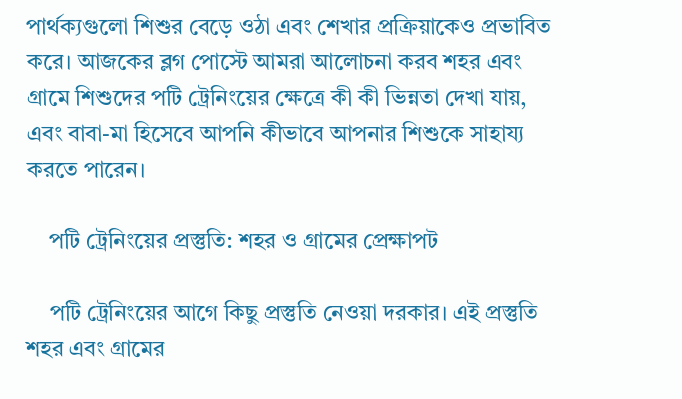পার্থক্যগুলো শিশুর বেড়ে ওঠা এবং শেখার প্রক্রিয়াকেও প্রভাবিত করে। আজকের ব্লগ পোস্টে আমরা আলোচনা করব শহর এবং গ্রামে শিশুদের পটি ট্রেনিংয়ের ক্ষেত্রে কী কী ভিন্নতা দেখা যায়, এবং বাবা-মা হিসেবে আপনি কীভাবে আপনার শিশুকে সাহায্য করতে পারেন।

    পটি ট্রেনিংয়ের প্রস্তুতি: শহর ও গ্রামের প্রেক্ষাপট

    পটি ট্রেনিংয়ের আগে কিছু প্রস্তুতি নেওয়া দরকার। এই প্রস্তুতি শহর এবং গ্রামের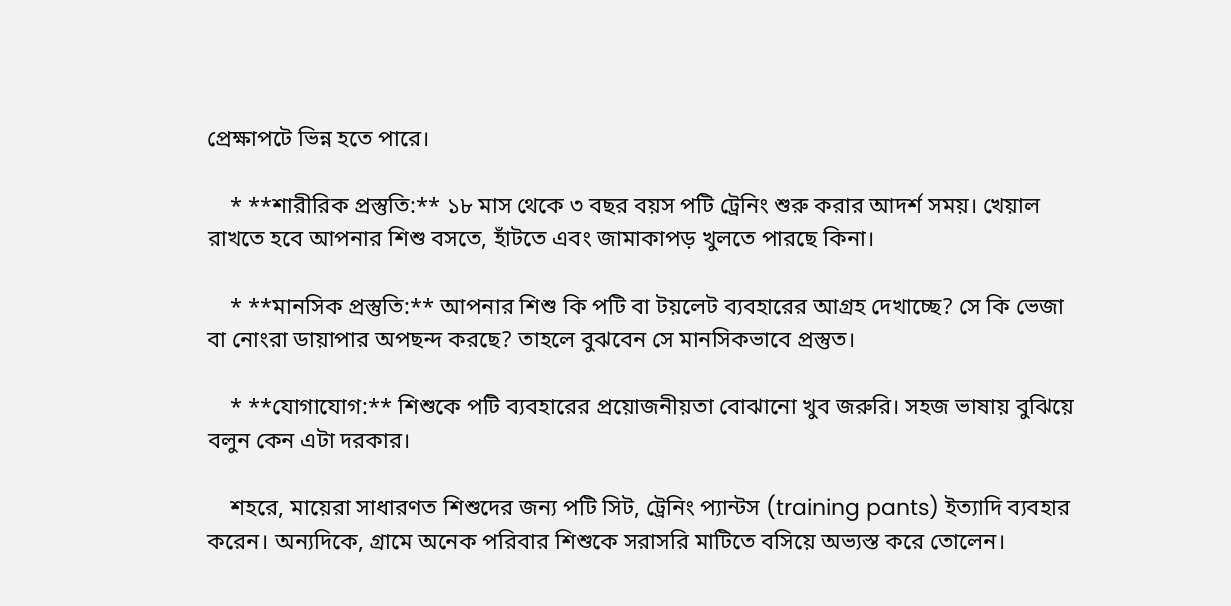প্রেক্ষাপটে ভিন্ন হতে পারে।

    * **শারীরিক প্রস্তুতি:** ১৮ মাস থেকে ৩ বছর বয়স পটি ট্রেনিং শুরু করার আদর্শ সময়। খেয়াল রাখতে হবে আপনার শিশু বসতে, হাঁটতে এবং জামাকাপড় খুলতে পারছে কিনা।

    * **মানসিক প্রস্তুতি:** আপনার শিশু কি পটি বা টয়লেট ব্যবহারের আগ্রহ দেখাচ্ছে? সে কি ভেজা বা নোংরা ডায়াপার অপছন্দ করছে? তাহলে বুঝবেন সে মানসিকভাবে প্রস্তুত।

    * **যোগাযোগ:** শিশুকে পটি ব্যবহারের প্রয়োজনীয়তা বোঝানো খুব জরুরি। সহজ ভাষায় বুঝিয়ে বলুন কেন এটা দরকার।

    শহরে, মায়েরা সাধারণত শিশুদের জন্য পটি সিট, ট্রেনিং প্যান্টস (training pants) ইত্যাদি ব্যবহার করেন। অন্যদিকে, গ্রামে অনেক পরিবার শিশুকে সরাসরি মাটিতে বসিয়ে অভ্যস্ত করে তোলেন।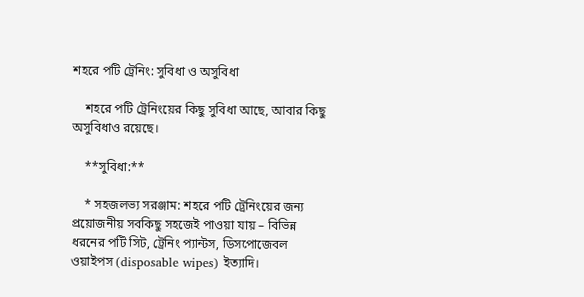শহরে পটি ট্রেনিং: সুবিধা ও অসুবিধা

    শহরে পটি ট্রেনিংয়ের কিছু সুবিধা আছে, আবার কিছু অসুবিধাও রয়েছে।

    **সুবিধা:**

    * সহজলভ্য সরঞ্জাম: শহরে পটি ট্রেনিংয়ের জন্য প্রয়োজনীয় সবকিছু সহজেই পাওয়া যায় – বিভিন্ন ধরনের পটি সিট, ট্রেনিং প্যান্টস, ডিসপোজেবল ওয়াইপস (disposable wipes) ইত্যাদি।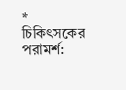* চিকিৎসকের পরামর্শ: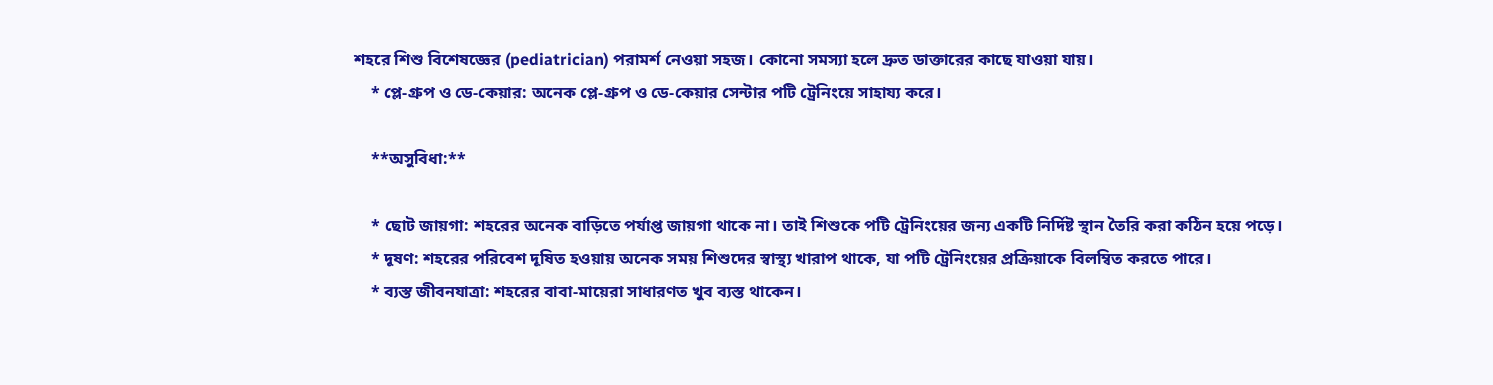শহরে শিশু বিশেষজ্ঞের (pediatrician) পরামর্শ নেওয়া সহজ। কোনো সমস্যা হলে দ্রুত ডাক্তারের কাছে যাওয়া যায়।
    * প্লে-গ্রুপ ও ডে-কেয়ার: অনেক প্লে-গ্রুপ ও ডে-কেয়ার সেন্টার পটি ট্রেনিংয়ে সাহায্য করে।

    **অসুবিধা:**

    * ছোট জায়গা: শহরের অনেক বাড়িতে পর্যাপ্ত জায়গা থাকে না। তাই শিশুকে পটি ট্রেনিংয়ের জন্য একটি নির্দিষ্ট স্থান তৈরি করা কঠিন হয়ে পড়ে।
    * দূষণ: শহরের পরিবেশ দূষিত হওয়ায় অনেক সময় শিশুদের স্বাস্থ্য খারাপ থাকে, যা পটি ট্রেনিংয়ের প্রক্রিয়াকে বিলম্বিত করতে পারে।
    * ব্যস্ত জীবনযাত্রা: শহরের বাবা-মায়েরা সাধারণত খুব ব্যস্ত থাকেন।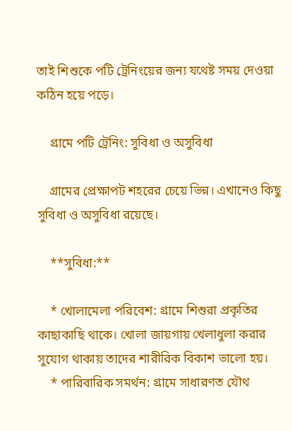তাই শিশুকে পটি ট্রেনিংয়ের জন্য যথেষ্ট সময় দেওয়া কঠিন হয়ে পড়ে।

    গ্রামে পটি ট্রেনিং: সুবিধা ও অসুবিধা

    গ্রামের প্রেক্ষাপট শহরের চেয়ে ভিন্ন। এখানেও কিছু সুবিধা ও অসুবিধা রয়েছে।

    **সুবিধা:**

    * খোলামেলা পরিবেশ: গ্রামে শিশুরা প্রকৃতির কাছাকাছি থাকে। খোলা জায়গায় খেলাধুলা করার সুযোগ থাকায় তাদের শারীরিক বিকাশ ভালো হয়।
    * পারিবারিক সমর্থন: গ্রামে সাধারণত যৌথ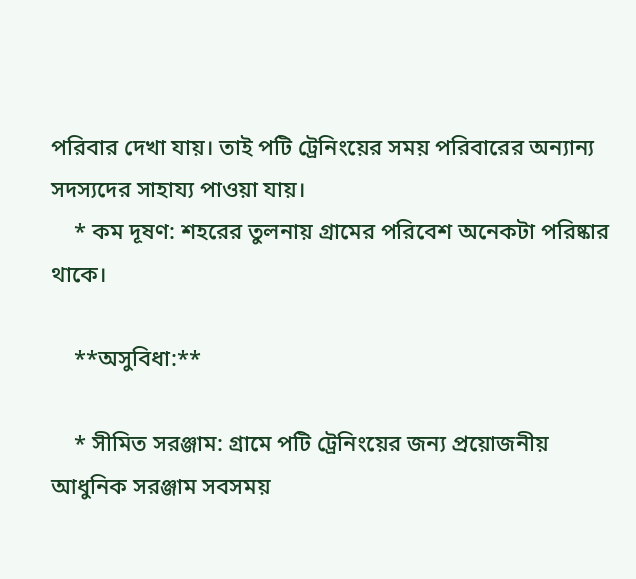পরিবার দেখা যায়। তাই পটি ট্রেনিংয়ের সময় পরিবারের অন্যান্য সদস্যদের সাহায্য পাওয়া যায়।
    * কম দূষণ: শহরের তুলনায় গ্রামের পরিবেশ অনেকটা পরিষ্কার থাকে।

    **অসুবিধা:**

    * সীমিত সরঞ্জাম: গ্রামে পটি ট্রেনিংয়ের জন্য প্রয়োজনীয় আধুনিক সরঞ্জাম সবসময়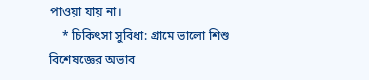পাওয়া যায় না।
    * চিকিৎসা সুবিধা: গ্রামে ভালো শিশু বিশেষজ্ঞের অভাব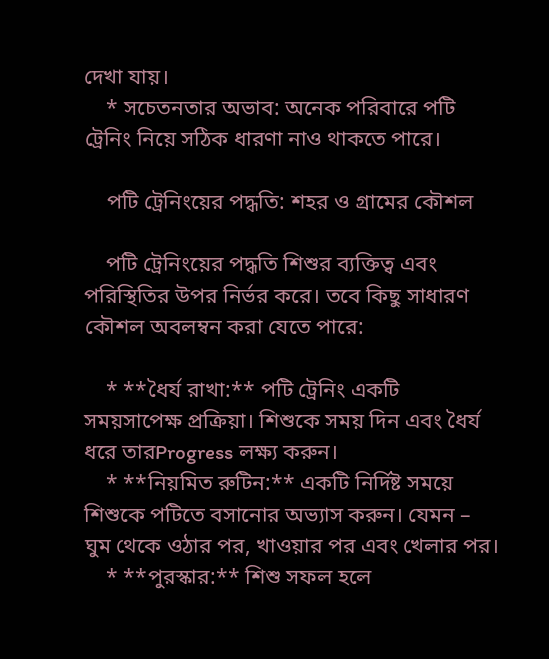দেখা যায়।
    * সচেতনতার অভাব: অনেক পরিবারে পটি ট্রেনিং নিয়ে সঠিক ধারণা নাও থাকতে পারে।

    পটি ট্রেনিংয়ের পদ্ধতি: শহর ও গ্রামের কৌশল

    পটি ট্রেনিংয়ের পদ্ধতি শিশুর ব্যক্তিত্ব এবং পরিস্থিতির উপর নির্ভর করে। তবে কিছু সাধারণ কৌশল অবলম্বন করা যেতে পারে:

    * **ধৈর্য রাখা:** পটি ট্রেনিং একটি সময়সাপেক্ষ প্রক্রিয়া। শিশুকে সময় দিন এবং ধৈর্য ধরে তারProgress লক্ষ্য করুন।
    * **নিয়মিত রুটিন:** একটি নির্দিষ্ট সময়ে শিশুকে পটিতে বসানোর অভ্যাস করুন। যেমন – ঘুম থেকে ওঠার পর, খাওয়ার পর এবং খেলার পর।
    * **পুরস্কার:** শিশু সফল হলে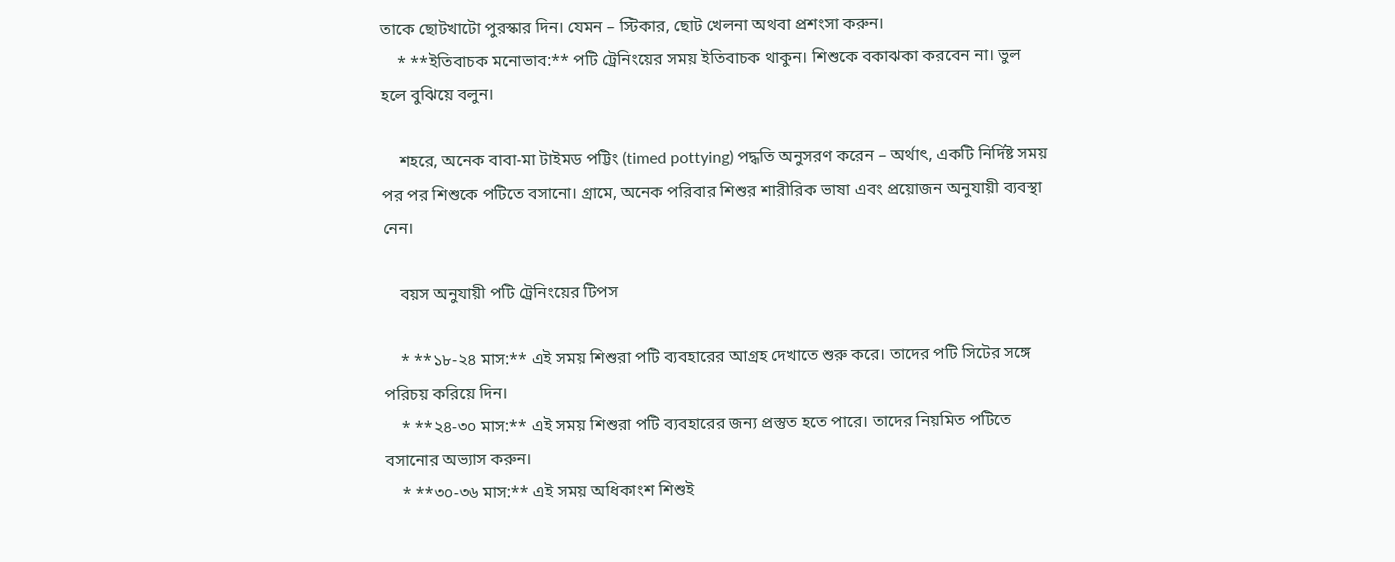তাকে ছোটখাটো পুরস্কার দিন। যেমন – স্টিকার, ছোট খেলনা অথবা প্রশংসা করুন।
    * **ইতিবাচক মনোভাব:** পটি ট্রেনিংয়ের সময় ইতিবাচক থাকুন। শিশুকে বকাঝকা করবেন না। ভুল হলে বুঝিয়ে বলুন।

    শহরে, অনেক বাবা-মা টাইমড পট্টিং (timed pottying) পদ্ধতি অনুসরণ করেন – অর্থাৎ, একটি নির্দিষ্ট সময় পর পর শিশুকে পটিতে বসানো। গ্রামে, অনেক পরিবার শিশুর শারীরিক ভাষা এবং প্রয়োজন অনুযায়ী ব্যবস্থা নেন।

    বয়স অনুযায়ী পটি ট্রেনিংয়ের টিপস

    * **১৮-২৪ মাস:** এই সময় শিশুরা পটি ব্যবহারের আগ্রহ দেখাতে শুরু করে। তাদের পটি সিটের সঙ্গে পরিচয় করিয়ে দিন।
    * **২৪-৩০ মাস:** এই সময় শিশুরা পটি ব্যবহারের জন্য প্রস্তুত হতে পারে। তাদের নিয়মিত পটিতে বসানোর অভ্যাস করুন।
    * **৩০-৩৬ মাস:** এই সময় অধিকাংশ শিশুই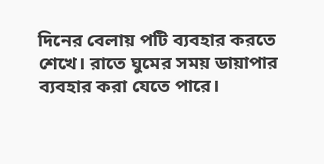দিনের বেলায় পটি ব্যবহার করতে শেখে। রাতে ঘুমের সময় ডায়াপার ব্যবহার করা যেতে পারে।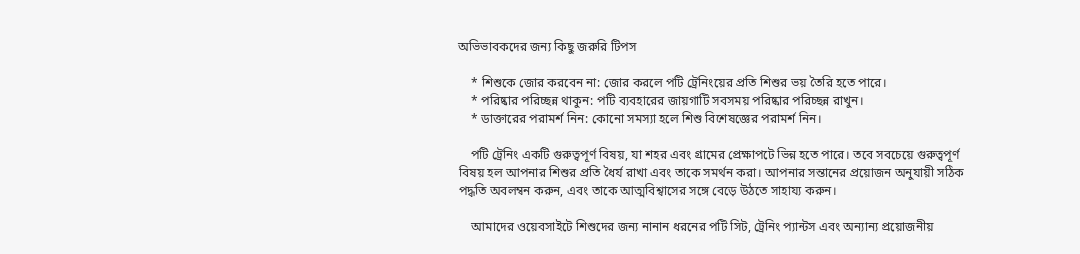অভিভাবকদের জন্য কিছু জরুরি টিপস

    * শিশুকে জোর করবেন না: জোর করলে পটি ট্রেনিংয়ের প্রতি শিশুর ভয় তৈরি হতে পারে।
    * পরিষ্কার পরিচ্ছন্ন থাকুন: পটি ব্যবহারের জায়গাটি সবসময় পরিষ্কার পরিচ্ছন্ন রাখুন।
    * ডাক্তারের পরামর্শ নিন: কোনো সমস্যা হলে শিশু বিশেষজ্ঞের পরামর্শ নিন।

    পটি ট্রেনিং একটি গুরুত্বপূর্ণ বিষয়, যা শহর এবং গ্রামের প্রেক্ষাপটে ভিন্ন হতে পারে। তবে সবচেয়ে গুরুত্বপূর্ণ বিষয় হল আপনার শিশুর প্রতি ধৈর্য রাখা এবং তাকে সমর্থন করা। আপনার সন্তানের প্রয়োজন অনুযায়ী সঠিক পদ্ধতি অবলম্বন করুন, এবং তাকে আত্মবিশ্বাসের সঙ্গে বেড়ে উঠতে সাহায্য করুন।

    আমাদের ওয়েবসাইটে শিশুদের জন্য নানান ধরনের পটি সিট, ট্রেনিং প্যান্টস এবং অন্যান্য প্রয়োজনীয়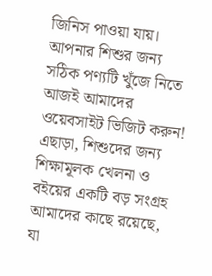জিনিস পাওয়া যায়। আপনার শিশুর জন্য সঠিক পণ্যটি খুঁজে নিতে আজই আমাদের ওয়েবসাইট ভিজিট করুন! এছাড়া, শিশুদের জন্য শিক্ষামূলক খেলনা ও বইয়ের একটি বড় সংগ্রহ আমাদের কাছে রয়েছে, যা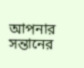আপনার সন্তানের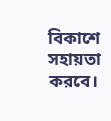বিকাশে সহায়তা করবে।